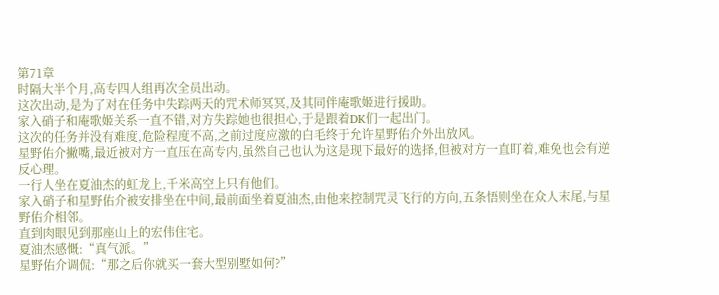第71章
时隔大半个月,高专四人组再次全员出动。
这次出动,是为了对在任务中失踪两天的咒术师冥冥,及其同伴庵歌姬进行援助。
家入硝子和庵歌姬关系一直不错,对方失踪她也很担心,于是跟着DK们一起出门。
这次的任务并没有难度,危险程度不高,之前过度应激的白毛终于允许星野佑介外出放风。
星野佑介撇嘴,最近被对方一直压在高专内,虽然自己也认为这是现下最好的选择,但被对方一直盯着,难免也会有逆反心理。
一行人坐在夏油杰的虹龙上,千米高空上只有他们。
家入硝子和星野佑介被安排坐在中间,最前面坐着夏油杰,由他来控制咒灵飞行的方向,五条悟则坐在众人末尾,与星野佑介相邻。
直到肉眼见到那座山上的宏伟住宅。
夏油杰感慨:“真气派。”
星野佑介调侃:“那之后你就买一套大型别墅如何?”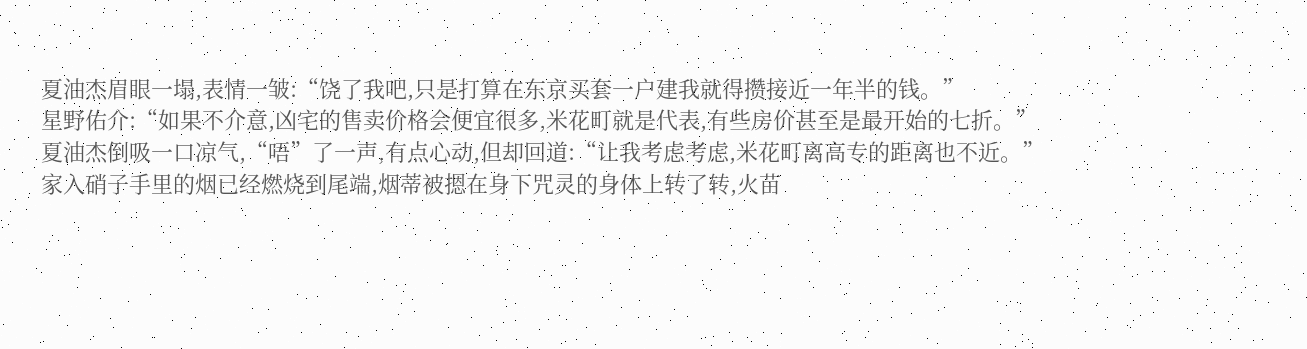夏油杰眉眼一塌,表情一皱:“饶了我吧,只是打算在东京买套一户建我就得攒接近一年半的钱。”
星野佑介:“如果不介意,凶宅的售卖价格会便宜很多,米花町就是代表,有些房价甚至是最开始的七折。”
夏油杰倒吸一口凉气,“唔”了一声,有点心动,但却回道:“让我考虑考虑,米花町离高专的距离也不近。”
家入硝子手里的烟已经燃烧到尾端,烟蒂被摁在身下咒灵的身体上转了转,火苗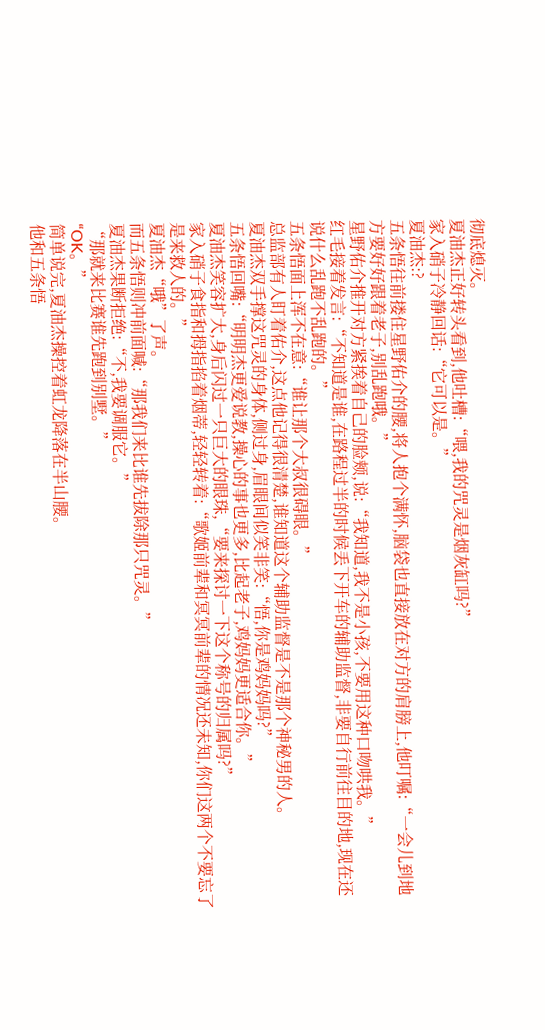彻底熄灭。
夏油杰正好转头看到,他吐槽:“喂,我的咒灵是烟灰缸吗?”
家入硝子冷静回话:“它可以是。”
夏油杰:?
五条悟往前搂住星野佑介的腰,将人抱个满怀,脑袋也直接放在对方的肩膀上,他叮嘱:“一会儿到地方要好好跟着老子,别乱跑哦。”
星野佑介推开对方紧挨着自己的脸颊,说:“我知道,我不是小孩,不要用这种口吻哄我。”
红毛接着发言:“不知道是谁,在路程过半的时候丢下开车的辅助监督,非要自行前往目的地,现在还说什么乱跑不乱跑的。”
五条悟面上浑不在意:“谁让那个大叔很碍眼。”
总监部有人盯着佑介,这点他记得很清楚,谁知道这个辅助监督是不是那个神秘男的人。
夏油杰双手撑这咒灵的身体,侧过身,眉眼间似笑非笑:“悟,你是鸡妈妈吗?”
五条悟回嘴:“明明杰更爱说教,操心的事也更多,比起老子,鸡妈妈更适合你。”
夏油杰笑容扩大,身后闪过一只巨大的眼珠,“要来探讨一下这个称号的归属吗?”
家入硝子食指和拇指掐着烟蒂,轻轻转着:“歌姬前辈和冥冥前辈的情况还未知,你们这两个不要忘了是来救人的。”
夏油杰“哦”了声。
而五条悟则冲前面喊:“那我们来比谁先拔除那只咒灵。”
夏油杰果断拒绝:“不,我要调服它。”
“那就来比赛谁先跑到别墅。”
“OK。”
简单说完,夏油杰操控着虹龙降落在半山腰。
他和五条悟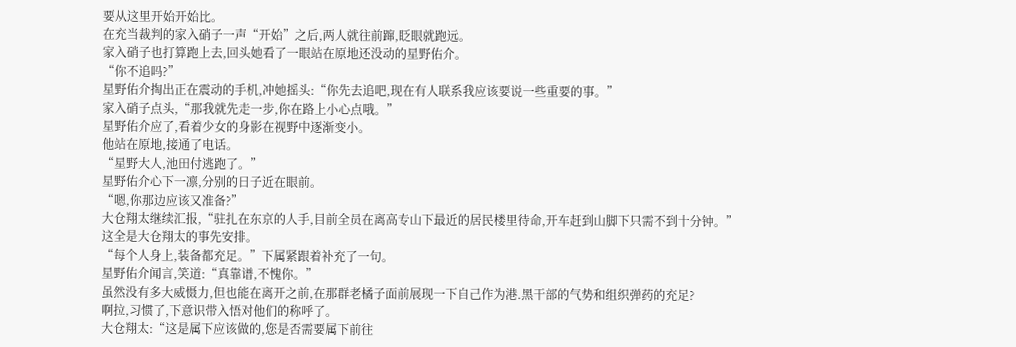要从这里开始开始比。
在充当裁判的家入硝子一声“开始”之后,两人就往前蹿,眨眼就跑远。
家入硝子也打算跑上去,回头她看了一眼站在原地还没动的星野佑介。
“你不追吗?”
星野佑介掏出正在震动的手机,冲她摇头:“你先去追吧,现在有人联系我应该要说一些重要的事。”
家入硝子点头,“那我就先走一步,你在路上小心点哦。”
星野佑介应了,看着少女的身影在视野中逐渐变小。
他站在原地,接通了电话。
“星野大人,池田付逃跑了。”
星野佑介心下一凛,分别的日子近在眼前。
“嗯,你那边应该又准备?”
大仓翔太继续汇报,“驻扎在东京的人手,目前全员在离高专山下最近的居民楼里待命,开车赶到山脚下只需不到十分钟。”
这全是大仓翔太的事先安排。
“每个人身上,装备都充足。”下属紧跟着补充了一句。
星野佑介闻言,笑道:“真靠谱,不愧你。”
虽然没有多大威慑力,但也能在离开之前,在那群老橘子面前展现一下自己作为港.黑干部的气势和组织弹药的充足?
啊拉,习惯了,下意识带入悟对他们的称呼了。
大仓翔太:“这是属下应该做的,您是否需要属下前往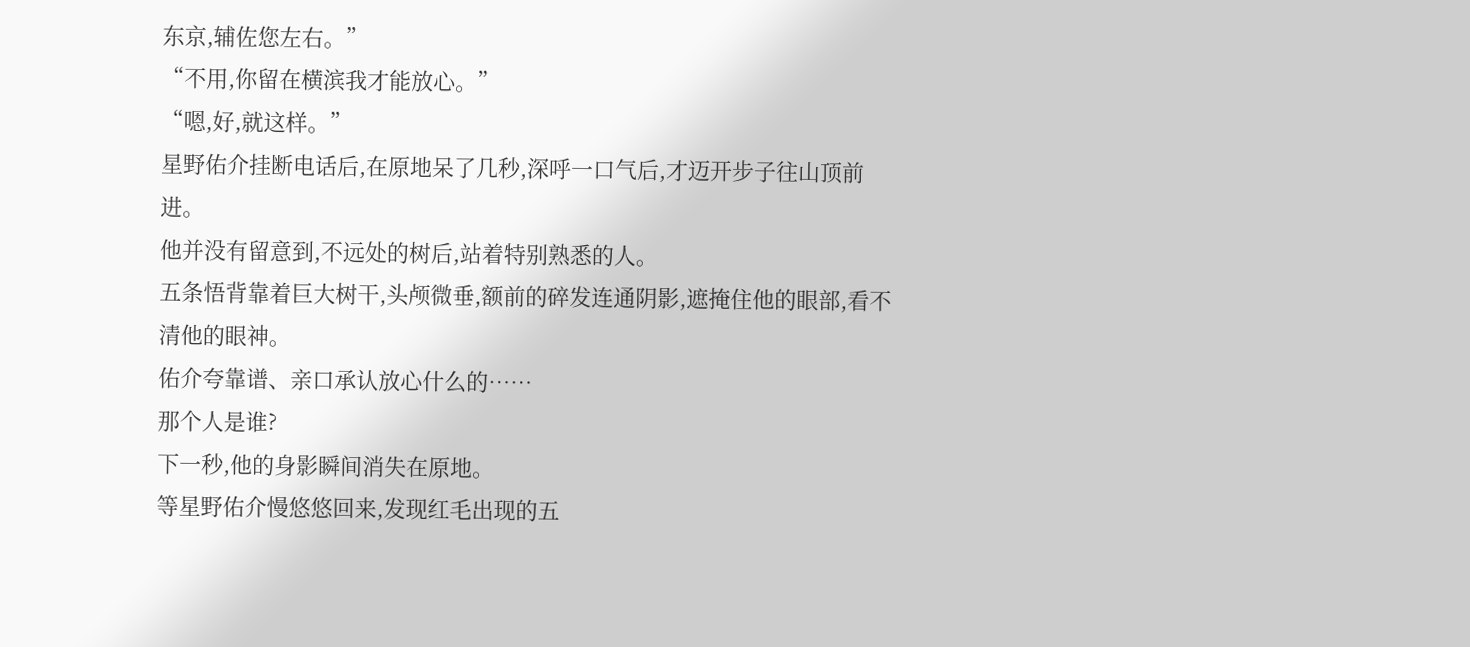东京,辅佐您左右。”
“不用,你留在横滨我才能放心。”
“嗯,好,就这样。”
星野佑介挂断电话后,在原地呆了几秒,深呼一口气后,才迈开步子往山顶前进。
他并没有留意到,不远处的树后,站着特别熟悉的人。
五条悟背靠着巨大树干,头颅微垂,额前的碎发连通阴影,遮掩住他的眼部,看不清他的眼神。
佑介夸靠谱、亲口承认放心什么的……
那个人是谁?
下一秒,他的身影瞬间消失在原地。
等星野佑介慢悠悠回来,发现红毛出现的五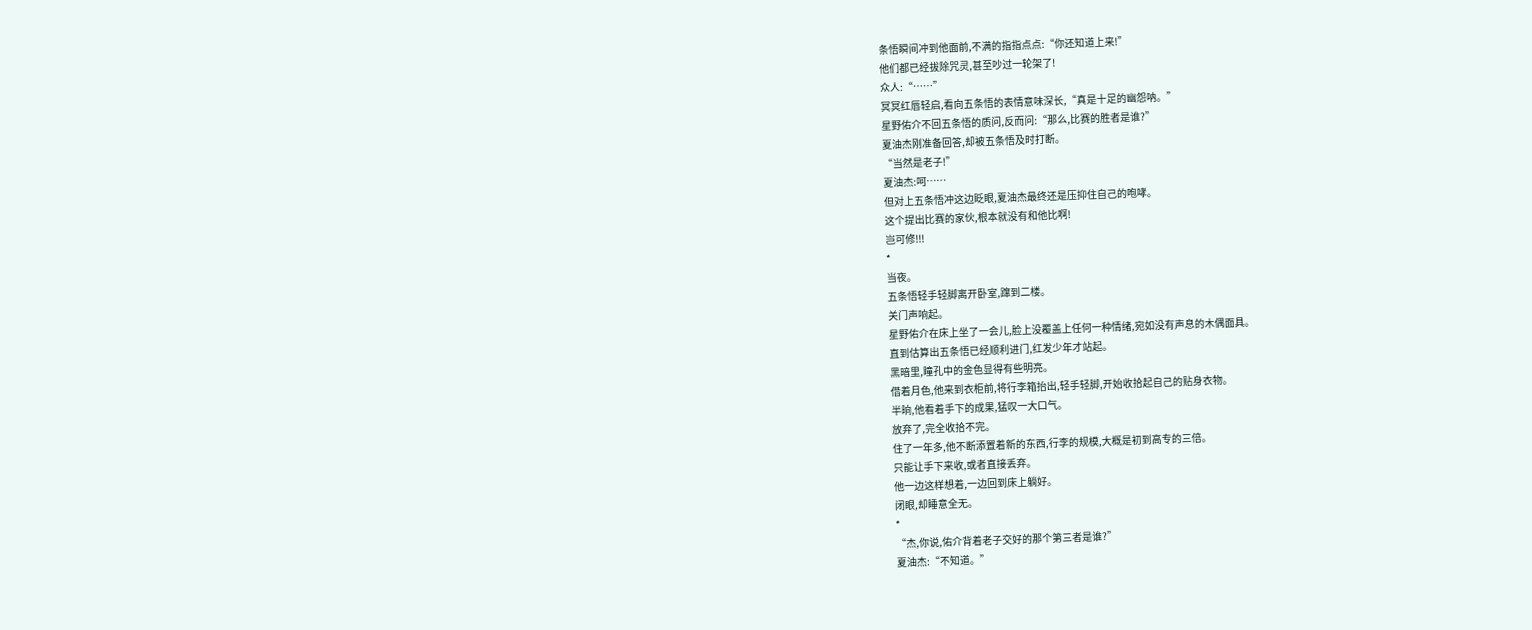条悟瞬间冲到他面前,不满的指指点点:“你还知道上来!”
他们都已经拔除咒灵,甚至吵过一轮架了!
众人:“……”
冥冥红唇轻启,看向五条悟的表情意味深长,“真是十足的幽怨呐。”
星野佑介不回五条悟的质问,反而问:“那么,比赛的胜者是谁?”
夏油杰刚准备回答,却被五条悟及时打断。
“当然是老子!”
夏油杰:呵……
但对上五条悟冲这边眨眼,夏油杰最终还是压抑住自己的咆哮。
这个提出比赛的家伙,根本就没有和他比啊!
岂可修!!!
*
当夜。
五条悟轻手轻脚离开卧室,蹿到二楼。
关门声响起。
星野佑介在床上坐了一会儿,脸上没覆盖上任何一种情绪,宛如没有声息的木偶面具。
直到估算出五条悟已经顺利进门,红发少年才站起。
黑暗里,瞳孔中的金色显得有些明亮。
借着月色,他来到衣柜前,将行李箱抬出,轻手轻脚,开始收拾起自己的贴身衣物。
半晌,他看着手下的成果,猛叹一大口气。
放弃了,完全收拾不完。
住了一年多,他不断添置着新的东西,行李的规模,大概是初到高专的三倍。
只能让手下来收,或者直接丢弃。
他一边这样想着,一边回到床上躺好。
闭眼,却睡意全无。
*
“杰,你说,佑介背着老子交好的那个第三者是谁?”
夏油杰:“不知道。”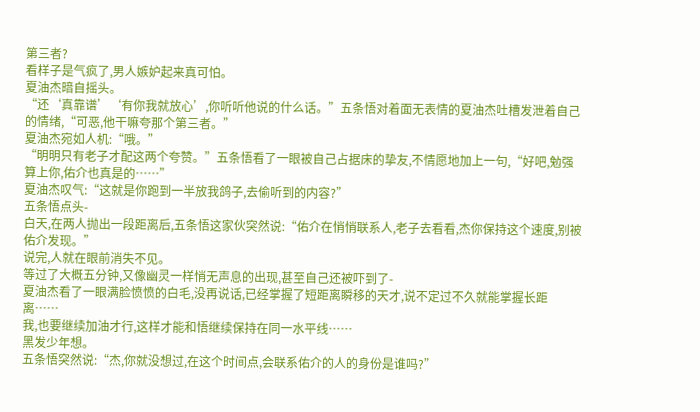第三者?
看样子是气疯了,男人嫉妒起来真可怕。
夏油杰暗自摇头。
“还‘真靠谱’‘有你我就放心’,你听听他说的什么话。”五条悟对着面无表情的夏油杰吐槽发泄着自己的情绪,“可恶,他干嘛夸那个第三者。”
夏油杰宛如人机:“哦。”
“明明只有老子才配这两个夸赞。”五条悟看了一眼被自己占据床的挚友,不情愿地加上一句,“好吧,勉强算上你,佑介也真是的……”
夏油杰叹气:“这就是你跑到一半放我鸽子,去偷听到的内容?”
五条悟点头-
白天,在两人抛出一段距离后,五条悟这家伙突然说:“佑介在悄悄联系人,老子去看看,杰你保持这个速度,别被佑介发现。”
说完,人就在眼前消失不见。
等过了大概五分钟,又像幽灵一样悄无声息的出现,甚至自己还被吓到了-
夏油杰看了一眼满脸愤愤的白毛,没再说话,已经掌握了短距离瞬移的天才,说不定过不久就能掌握长距离……
我,也要继续加油才行,这样才能和悟继续保持在同一水平线……
黑发少年想。
五条悟突然说:“杰,你就没想过,在这个时间点,会联系佑介的人的身份是谁吗?”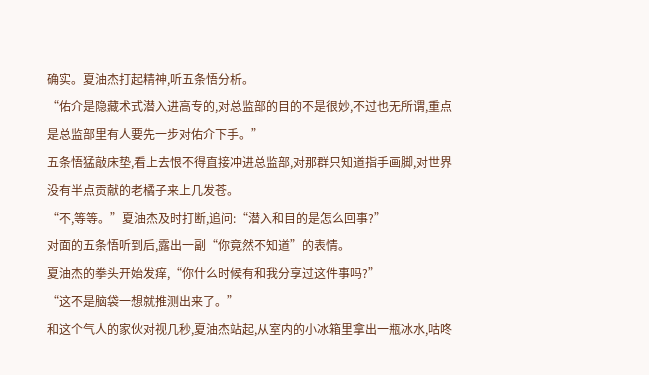确实。夏油杰打起精神,听五条悟分析。
“佑介是隐藏术式潜入进高专的,对总监部的目的不是很妙,不过也无所谓,重点是总监部里有人要先一步对佑介下手。”
五条悟猛敲床垫,看上去恨不得直接冲进总监部,对那群只知道指手画脚,对世界没有半点贡献的老橘子来上几发苍。
“不,等等。”夏油杰及时打断,追问:“潜入和目的是怎么回事?”
对面的五条悟听到后,露出一副“你竟然不知道”的表情。
夏油杰的拳头开始发痒,“你什么时候有和我分享过这件事吗?”
“这不是脑袋一想就推测出来了。”
和这个气人的家伙对视几秒,夏油杰站起,从室内的小冰箱里拿出一瓶冰水,咕咚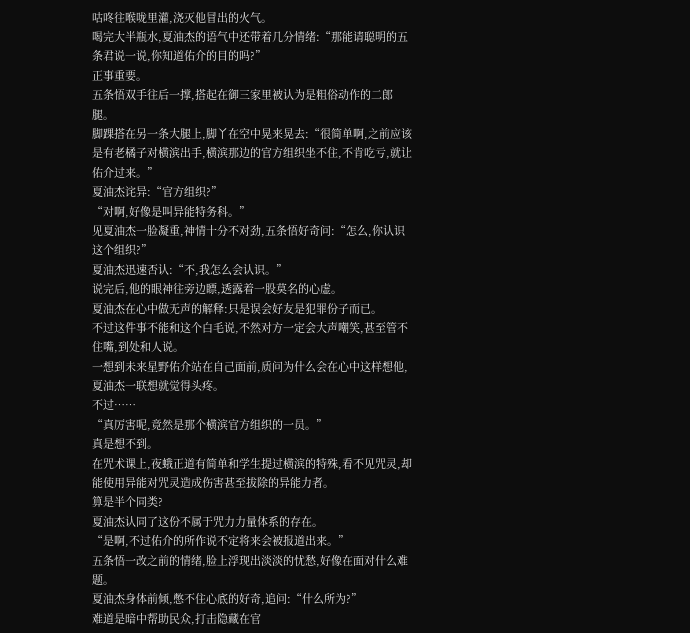咕咚往喉咙里灌,浇灭他冒出的火气。
喝完大半瓶水,夏油杰的语气中还带着几分情绪:“那能请聪明的五条君说一说,你知道佑介的目的吗?”
正事重要。
五条悟双手往后一撑,搭起在御三家里被认为是粗俗动作的二郎腿。
脚踝搭在另一条大腿上,脚丫在空中晃来晃去:“很简单啊,之前应该是有老橘子对横滨出手,横滨那边的官方组织坐不住,不肯吃亏,就让佑介过来。”
夏油杰诧异:“官方组织?”
“对啊,好像是叫异能特务科。”
见夏油杰一脸凝重,神情十分不对劲,五条悟好奇问:“怎么,你认识这个组织?”
夏油杰迅速否认:“不,我怎么会认识。”
说完后,他的眼神往旁边瞟,透露着一股莫名的心虚。
夏油杰在心中做无声的解释:只是误会好友是犯罪份子而已。
不过这件事不能和这个白毛说,不然对方一定会大声嘲笑,甚至管不住嘴,到处和人说。
一想到未来星野佑介站在自己面前,质问为什么会在心中这样想他,夏油杰一联想就觉得头疼。
不过……
“真厉害呢,竟然是那个横滨官方组织的一员。”
真是想不到。
在咒术课上,夜蛾正道有简单和学生提过横滨的特殊,看不见咒灵,却能使用异能对咒灵造成伤害甚至拔除的异能力者。
算是半个同类?
夏油杰认同了这份不属于咒力力量体系的存在。
“是啊,不过佑介的所作说不定将来会被报道出来。”
五条悟一改之前的情绪,脸上浮现出淡淡的忧愁,好像在面对什么难题。
夏油杰身体前倾,憋不住心底的好奇,追问:“什么所为?”
难道是暗中帮助民众,打击隐藏在官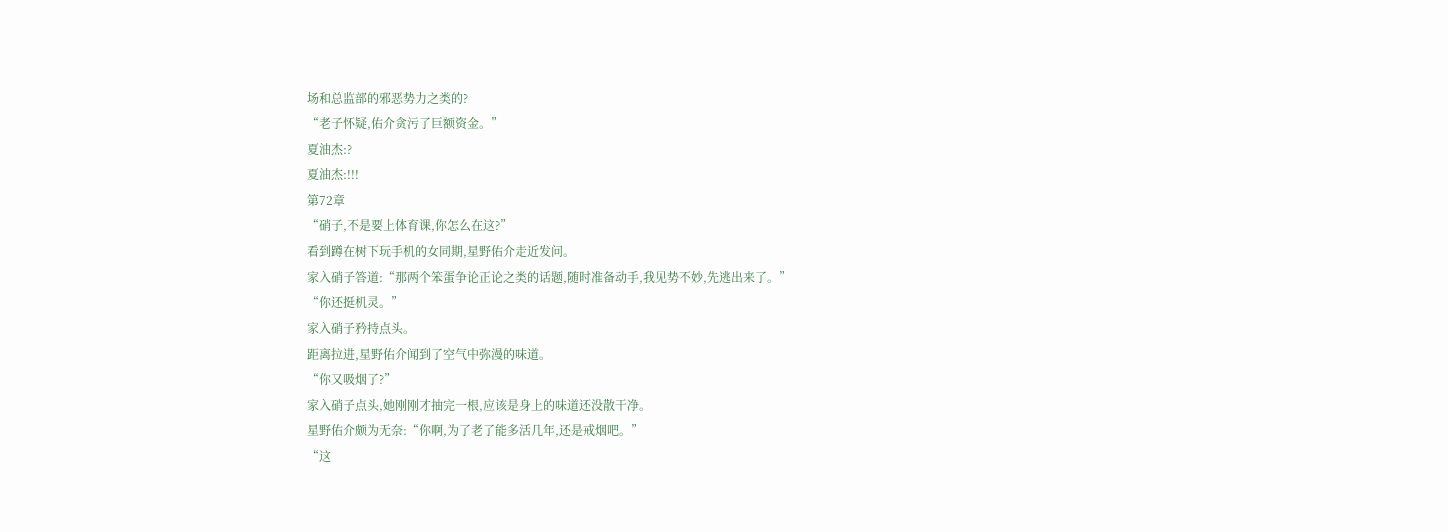场和总监部的邪恶势力之类的?
“老子怀疑,佑介贪污了巨额资金。”
夏油杰:?
夏油杰:!!!
第72章
“硝子,不是要上体育课,你怎么在这?”
看到蹲在树下玩手机的女同期,星野佑介走近发问。
家入硝子答道:“那两个笨蛋争论正论之类的话题,随时准备动手,我见势不妙,先逃出来了。”
“你还挺机灵。”
家入硝子矜持点头。
距离拉进,星野佑介闻到了空气中弥漫的味道。
“你又吸烟了?”
家入硝子点头,她刚刚才抽完一根,应该是身上的味道还没散干净。
星野佑介颇为无奈:“你啊,为了老了能多活几年,还是戒烟吧。”
“这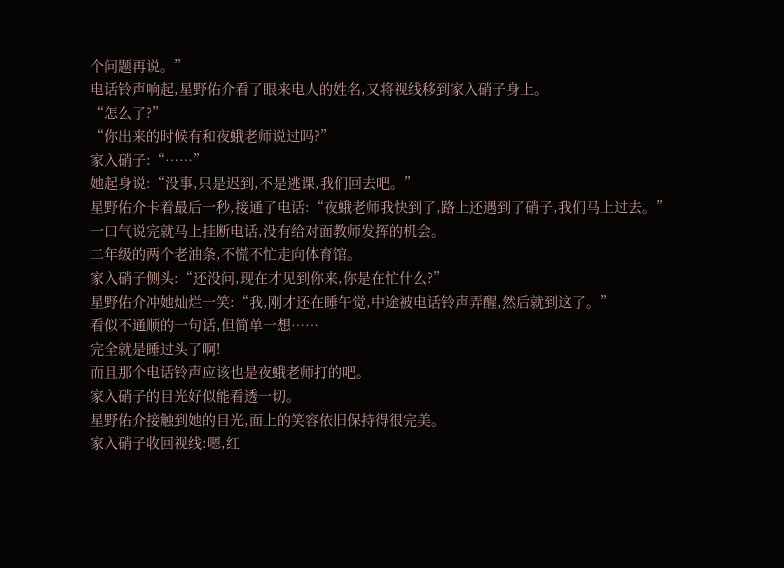个问题再说。”
电话铃声响起,星野佑介看了眼来电人的姓名,又将视线移到家入硝子身上。
“怎么了?”
“你出来的时候有和夜蛾老师说过吗?”
家入硝子:“……”
她起身说:“没事,只是迟到,不是逃课,我们回去吧。”
星野佑介卡着最后一秒,接通了电话:“夜蛾老师我快到了,路上还遇到了硝子,我们马上过去。”
一口气说完就马上挂断电话,没有给对面教师发挥的机会。
二年级的两个老油条,不慌不忙走向体育馆。
家入硝子侧头:“还没问,现在才见到你来,你是在忙什么?”
星野佑介冲她灿烂一笑:“我,刚才还在睡午觉,中途被电话铃声弄醒,然后就到这了。”
看似不通顺的一句话,但简单一想……
完全就是睡过头了啊!
而且那个电话铃声应该也是夜蛾老师打的吧。
家入硝子的目光好似能看透一切。
星野佑介接触到她的目光,面上的笑容依旧保持得很完美。
家入硝子收回视线:嗯,红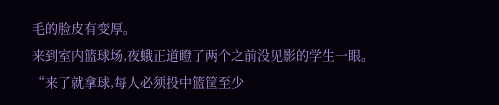毛的脸皮有变厚。
来到室内篮球场,夜蛾正道瞪了两个之前没见影的学生一眼。
“来了就拿球,每人必须投中篮筐至少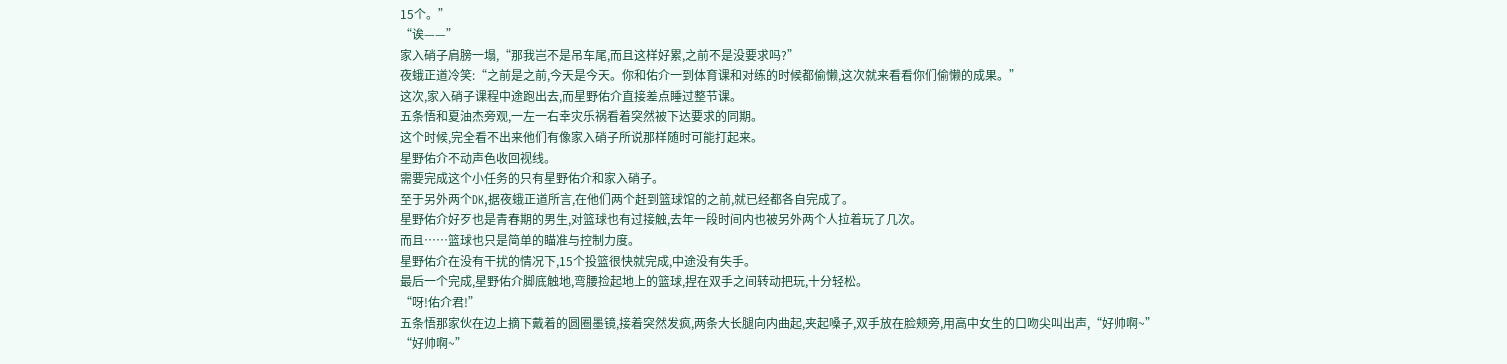15个。”
“诶——”
家入硝子肩膀一塌,“那我岂不是吊车尾,而且这样好累,之前不是没要求吗?”
夜蛾正道冷笑:“之前是之前,今天是今天。你和佑介一到体育课和对练的时候都偷懒,这次就来看看你们偷懒的成果。”
这次,家入硝子课程中途跑出去,而星野佑介直接差点睡过整节课。
五条悟和夏油杰旁观,一左一右幸灾乐祸看着突然被下达要求的同期。
这个时候,完全看不出来他们有像家入硝子所说那样随时可能打起来。
星野佑介不动声色收回视线。
需要完成这个小任务的只有星野佑介和家入硝子。
至于另外两个DK,据夜蛾正道所言,在他们两个赶到篮球馆的之前,就已经都各自完成了。
星野佑介好歹也是青春期的男生,对篮球也有过接触,去年一段时间内也被另外两个人拉着玩了几次。
而且……篮球也只是简单的瞄准与控制力度。
星野佑介在没有干扰的情况下,15个投篮很快就完成,中途没有失手。
最后一个完成,星野佑介脚底触地,弯腰捡起地上的篮球,捏在双手之间转动把玩,十分轻松。
“呀!佑介君!”
五条悟那家伙在边上摘下戴着的圆圈墨镜,接着突然发疯,两条大长腿向内曲起,夹起嗓子,双手放在脸颊旁,用高中女生的口吻尖叫出声,“好帅啊~”
“好帅啊~”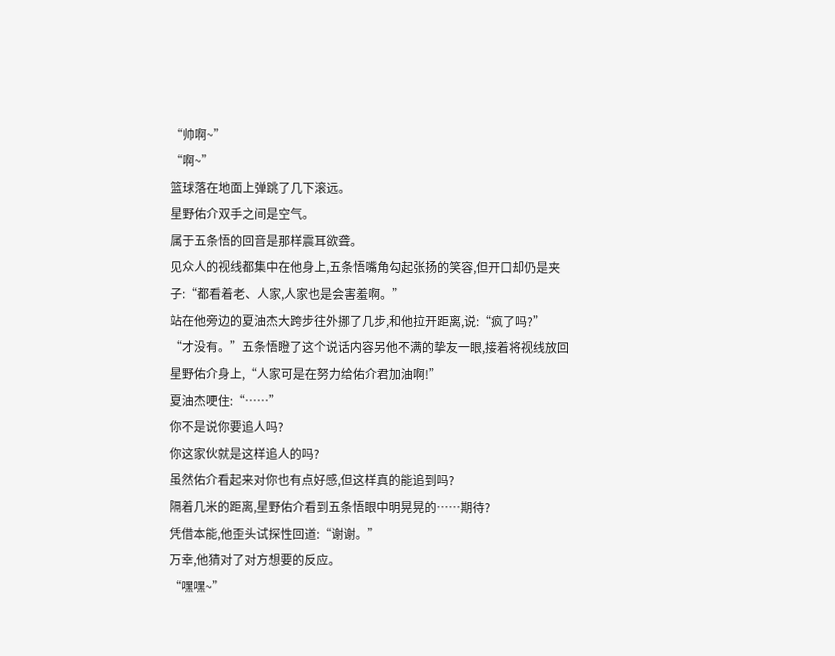“帅啊~”
“啊~”
篮球落在地面上弹跳了几下滚远。
星野佑介双手之间是空气。
属于五条悟的回音是那样震耳欲聋。
见众人的视线都集中在他身上,五条悟嘴角勾起张扬的笑容,但开口却仍是夹子:“都看着老、人家,人家也是会害羞啊。”
站在他旁边的夏油杰大跨步往外挪了几步,和他拉开距离,说:“疯了吗?”
“才没有。”五条悟瞪了这个说话内容另他不满的挚友一眼,接着将视线放回星野佑介身上,“人家可是在努力给佑介君加油啊!”
夏油杰哽住:“……”
你不是说你要追人吗?
你这家伙就是这样追人的吗?
虽然佑介看起来对你也有点好感,但这样真的能追到吗?
隔着几米的距离,星野佑介看到五条悟眼中明晃晃的……期待?
凭借本能,他歪头试探性回道:“谢谢。”
万幸,他猜对了对方想要的反应。
“嘿嘿~”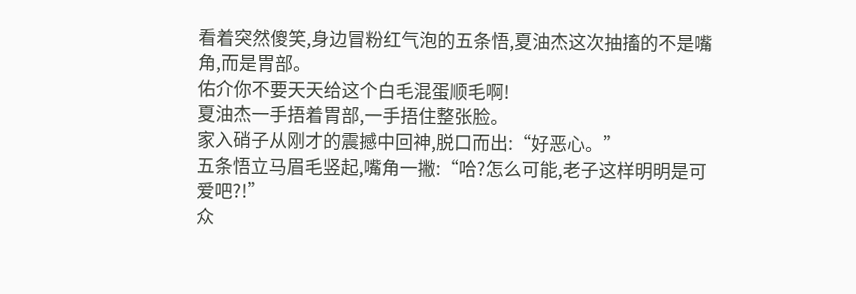看着突然傻笑,身边冒粉红气泡的五条悟,夏油杰这次抽搐的不是嘴角,而是胃部。
佑介你不要天天给这个白毛混蛋顺毛啊!
夏油杰一手捂着胃部,一手捂住整张脸。
家入硝子从刚才的震撼中回神,脱口而出:“好恶心。”
五条悟立马眉毛竖起,嘴角一撇:“哈?怎么可能,老子这样明明是可爱吧?!”
众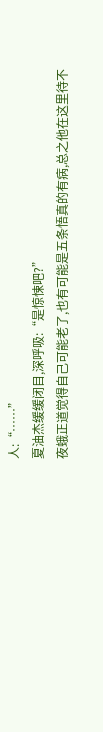人:“……”
夏油杰缓缓闭目,深呼吸:“是惊悚吧?”
夜蛾正道觉得自己可能老了,也有可能是五条悟真的有病,总之他在这里待不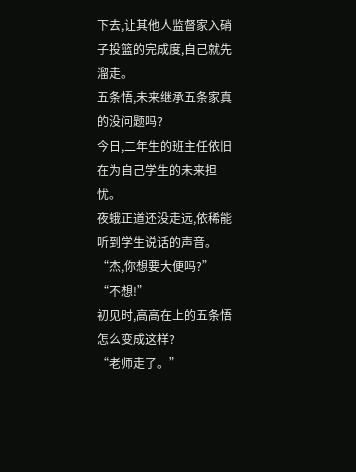下去,让其他人监督家入硝子投篮的完成度,自己就先溜走。
五条悟,未来继承五条家真的没问题吗?
今日,二年生的班主任依旧在为自己学生的未来担忧。
夜蛾正道还没走远,依稀能听到学生说话的声音。
“杰,你想要大便吗?”
“不想!”
初见时,高高在上的五条悟怎么变成这样?
“老师走了。”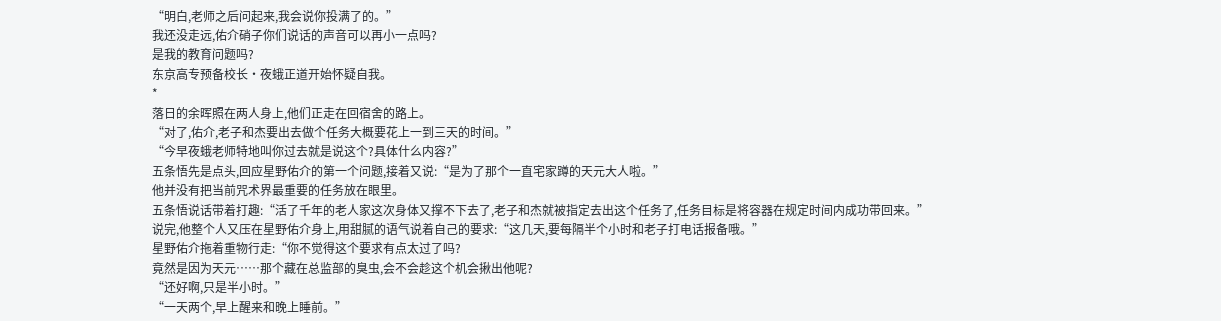“明白,老师之后问起来,我会说你投满了的。”
我还没走远,佑介硝子你们说话的声音可以再小一点吗?
是我的教育问题吗?
东京高专预备校长·夜蛾正道开始怀疑自我。
*
落日的余晖照在两人身上,他们正走在回宿舍的路上。
“对了,佑介,老子和杰要出去做个任务大概要花上一到三天的时间。”
“今早夜蛾老师特地叫你过去就是说这个?具体什么内容?”
五条悟先是点头,回应星野佑介的第一个问题,接着又说:“是为了那个一直宅家蹲的天元大人啦。”
他并没有把当前咒术界最重要的任务放在眼里。
五条悟说话带着打趣:“活了千年的老人家这次身体又撑不下去了,老子和杰就被指定去出这个任务了,任务目标是将容器在规定时间内成功带回来。”
说完,他整个人又压在星野佑介身上,用甜腻的语气说着自己的要求:“这几天,要每隔半个小时和老子打电话报备哦。”
星野佑介拖着重物行走:“你不觉得这个要求有点太过了吗?
竟然是因为天元……那个藏在总监部的臭虫,会不会趁这个机会揪出他呢?
“还好啊,只是半小时。”
“一天两个,早上醒来和晚上睡前。”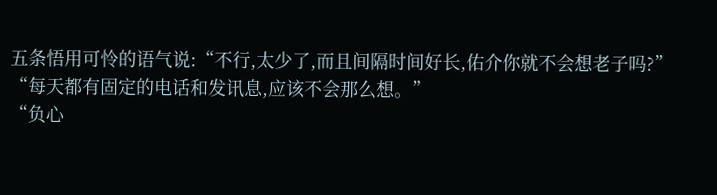五条悟用可怜的语气说:“不行,太少了,而且间隔时间好长,佑介你就不会想老子吗?”
“每天都有固定的电话和发讯息,应该不会那么想。”
“负心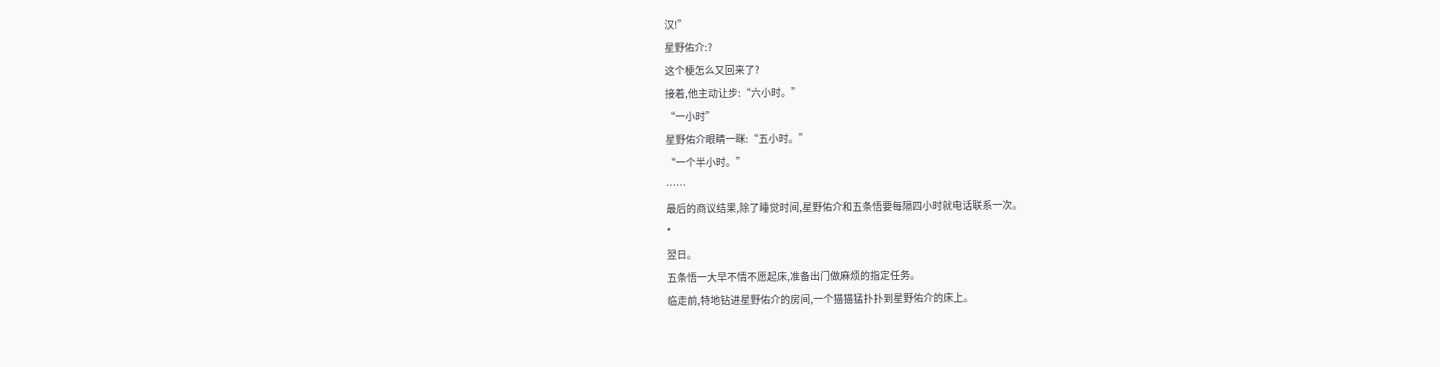汉!”
星野佑介:?
这个梗怎么又回来了?
接着,他主动让步:“六小时。”
“一小时”
星野佑介眼睛一眯:“五小时。”
“一个半小时。”
……
最后的商议结果,除了睡觉时间,星野佑介和五条悟要每隔四小时就电话联系一次。
*
翌日。
五条悟一大早不情不愿起床,准备出门做麻烦的指定任务。
临走前,特地钻进星野佑介的房间,一个猫猫猛扑扑到星野佑介的床上。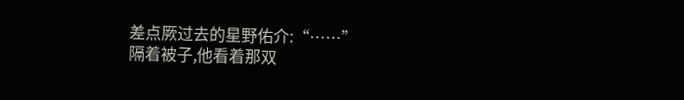差点厥过去的星野佑介:“……”
隔着被子,他看着那双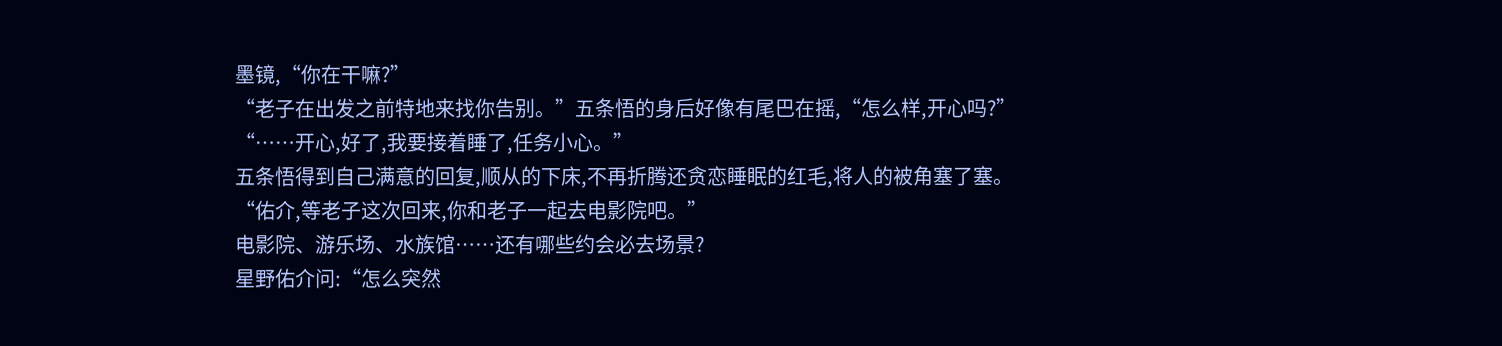墨镜,“你在干嘛?”
“老子在出发之前特地来找你告别。”五条悟的身后好像有尾巴在摇,“怎么样,开心吗?”
“……开心,好了,我要接着睡了,任务小心。”
五条悟得到自己满意的回复,顺从的下床,不再折腾还贪恋睡眠的红毛,将人的被角塞了塞。
“佑介,等老子这次回来,你和老子一起去电影院吧。”
电影院、游乐场、水族馆……还有哪些约会必去场景?
星野佑介问:“怎么突然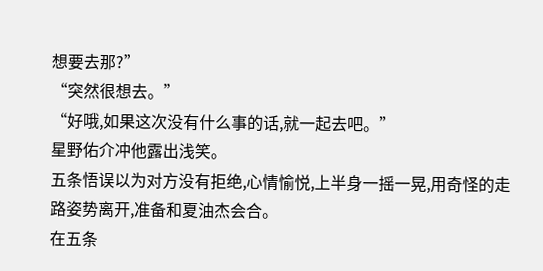想要去那?”
“突然很想去。”
“好哦,如果这次没有什么事的话,就一起去吧。”
星野佑介冲他露出浅笑。
五条悟误以为对方没有拒绝,心情愉悦,上半身一摇一晃,用奇怪的走路姿势离开,准备和夏油杰会合。
在五条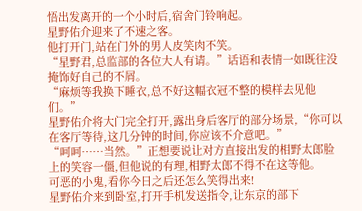悟出发离开的一个小时后,宿舍门铃响起。
星野佑介迎来了不速之客。
他打开门,站在门外的男人皮笑肉不笑。
“星野君,总监部的各位大人有请。”话语和表情一如既往没掩饰好自己的不屑。
“麻烦等我换下睡衣,总不好这幅衣冠不整的模样去见他们。”
星野佑介将大门完全打开,露出身后客厅的部分场景,“你可以在客厅等待,这几分钟的时间,你应该不介意吧。”
“呵呵……当然。”正想要说让对方直接出发的相野太郎脸上的笑容一僵,但他说的有理,相野太郎不得不在这等他。
可恶的小鬼,看你今日之后还怎么笑得出来!
星野佑介来到卧室,打开手机发送指令,让东京的部下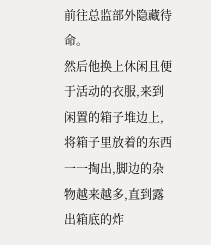前往总监部外隐藏待命。
然后他换上休闲且便于活动的衣服,来到闲置的箱子堆边上,将箱子里放着的东西一一掏出,脚边的杂物越来越多,直到露出箱底的炸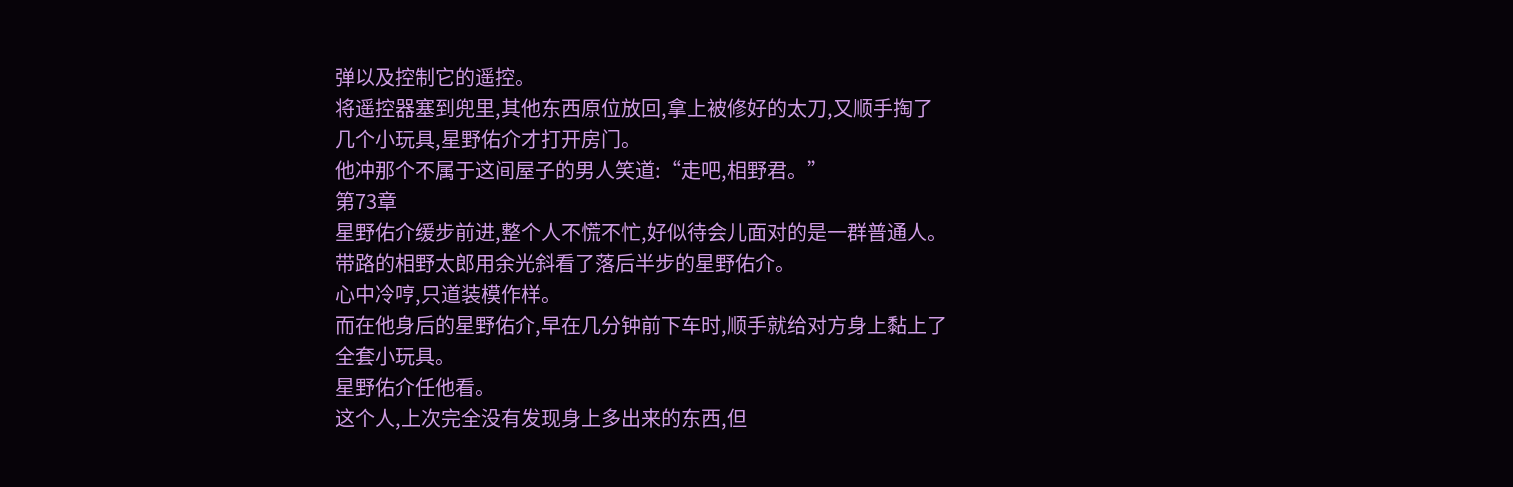弹以及控制它的遥控。
将遥控器塞到兜里,其他东西原位放回,拿上被修好的太刀,又顺手掏了几个小玩具,星野佑介才打开房门。
他冲那个不属于这间屋子的男人笑道:“走吧,相野君。”
第73章
星野佑介缓步前进,整个人不慌不忙,好似待会儿面对的是一群普通人。
带路的相野太郎用余光斜看了落后半步的星野佑介。
心中冷哼,只道装模作样。
而在他身后的星野佑介,早在几分钟前下车时,顺手就给对方身上黏上了全套小玩具。
星野佑介任他看。
这个人,上次完全没有发现身上多出来的东西,但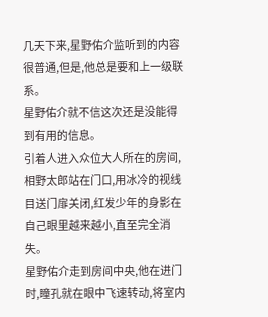几天下来,星野佑介监听到的内容很普通,但是,他总是要和上一级联系。
星野佑介就不信这次还是没能得到有用的信息。
引着人进入众位大人所在的房间,相野太郎站在门口,用冰冷的视线目送门扉关闭,红发少年的身影在自己眼里越来越小,直至完全消失。
星野佑介走到房间中央,他在进门时,瞳孔就在眼中飞速转动,将室内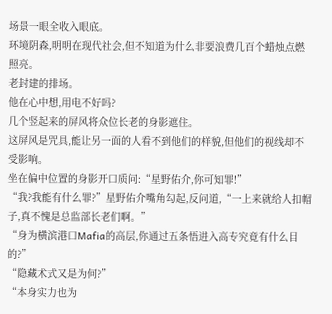场景一眼全收入眼底。
环境阴森,明明在现代社会,但不知道为什么非要浪费几百个蜡烛点燃照亮。
老封建的排场。
他在心中想,用电不好吗?
几个竖起来的屏风将众位长老的身影遮住。
这屏风是咒具,能让另一面的人看不到他们的样貌,但他们的视线却不受影响。
坐在偏中位置的身影开口质问:“星野佑介,你可知罪!”
“我?我能有什么罪?”星野佑介嘴角勾起,反问道,“一上来就给人扣帽子,真不愧是总监部长老们啊。”
“身为横滨港口Mafia的高层,你通过五条悟进入高专究竟有什么目的?”
“隐藏术式又是为何?”
“本身实力也为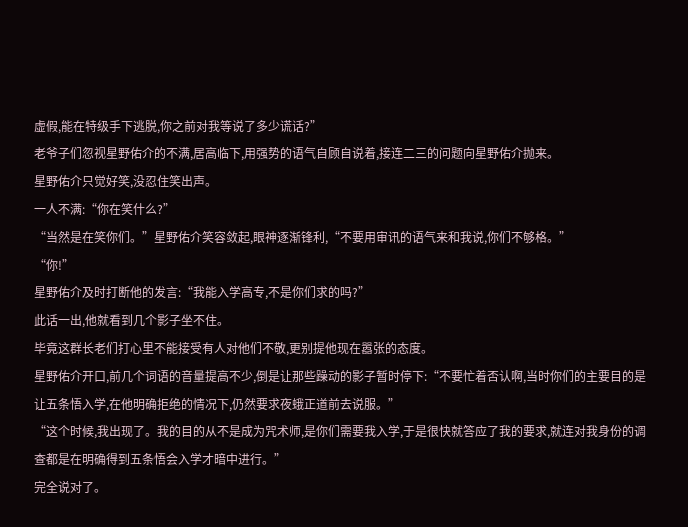虚假,能在特级手下逃脱,你之前对我等说了多少谎话?”
老爷子们忽视星野佑介的不满,居高临下,用强势的语气自顾自说着,接连二三的问题向星野佑介抛来。
星野佑介只觉好笑,没忍住笑出声。
一人不满:“你在笑什么?”
“当然是在笑你们。”星野佑介笑容敛起,眼神逐渐锋利,“不要用审讯的语气来和我说,你们不够格。”
“你!”
星野佑介及时打断他的发言:“我能入学高专,不是你们求的吗?”
此话一出,他就看到几个影子坐不住。
毕竟这群长老们打心里不能接受有人对他们不敬,更别提他现在嚣张的态度。
星野佑介开口,前几个词语的音量提高不少,倒是让那些躁动的影子暂时停下:“不要忙着否认啊,当时你们的主要目的是让五条悟入学,在他明确拒绝的情况下,仍然要求夜蛾正道前去说服。”
“这个时候,我出现了。我的目的从不是成为咒术师,是你们需要我入学,于是很快就答应了我的要求,就连对我身份的调查都是在明确得到五条悟会入学才暗中进行。”
完全说对了。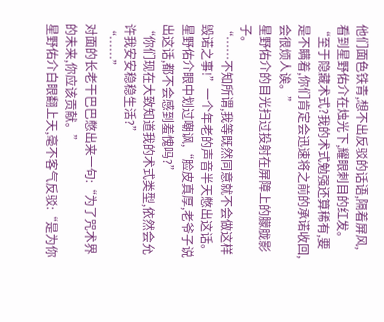他们面色铁青,想不出反驳的话语,隔着屏风,看到星野佑介在烛光下,耀眼刺目的红发。
“至于隐藏术式?我的术式勉强还算稀有,要是不瞒着,你们肯定会迅速将之前的承诺收回,会很烦人诶。”
星野佑介的目光扫过投射在屏障上的朦胧影子。
“……不知所谓,我等既然同意就不会做这样毁诺之事!”一个年老的声音半天憋出这话。
星野佑介眼中划过嘲讽,“脸皮真厚,老爷子说出这话,都不会感到羞愧吗?”
“你们现在大致知道我的术式类型,依然会允许我安安稳稳生活?”
“……”
对面的长老干巴巴憋出来一句:“为了咒术界的未来,你应该贡献。”
星野佑介白眼翻上天,毫不客气反驳:“是为你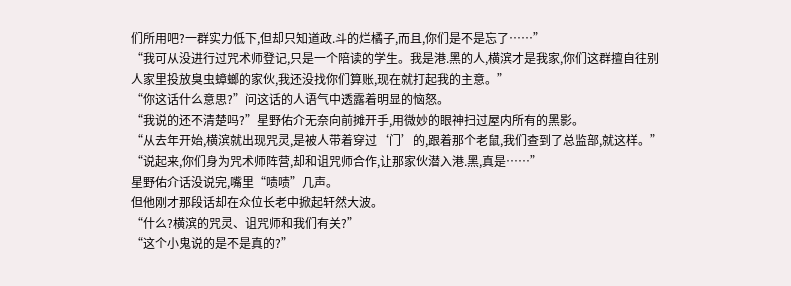们所用吧?一群实力低下,但却只知道政.斗的烂橘子,而且,你们是不是忘了……”
“我可从没进行过咒术师登记,只是一个陪读的学生。我是港.黑的人,横滨才是我家,你们这群擅自往别人家里投放臭虫蟑螂的家伙,我还没找你们算账,现在就打起我的主意。”
“你这话什么意思?”问这话的人语气中透露着明显的恼怒。
“我说的还不清楚吗?”星野佑介无奈向前摊开手,用微妙的眼神扫过屋内所有的黑影。
“从去年开始,横滨就出现咒灵,是被人带着穿过‘门’的,跟着那个老鼠,我们查到了总监部,就这样。”
“说起来,你们身为咒术师阵营,却和诅咒师合作,让那家伙潜入港.黑,真是……”
星野佑介话没说完,嘴里“啧啧”几声。
但他刚才那段话却在众位长老中掀起轩然大波。
“什么?横滨的咒灵、诅咒师和我们有关?”
“这个小鬼说的是不是真的?”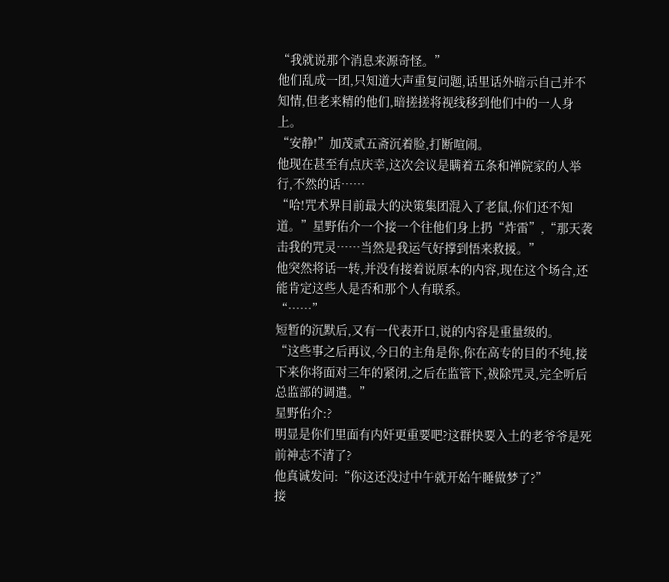“我就说那个消息来源奇怪。”
他们乱成一团,只知道大声重复问题,话里话外暗示自己并不知情,但老来精的他们,暗搓搓将视线移到他们中的一人身上。
“安静!”加茂贰五斋沉着脸,打断喧闹。
他现在甚至有点庆幸,这次会议是瞒着五条和禅院家的人举行,不然的话……
“哈!咒术界目前最大的决策集团混入了老鼠,你们还不知道。”星野佑介一个接一个往他们身上扔“炸雷”,“那天袭击我的咒灵……当然是我运气好撑到悟来救援。”
他突然将话一转,并没有接着说原本的内容,现在这个场合,还能肯定这些人是否和那个人有联系。
“……”
短暂的沉默后,又有一代表开口,说的内容是重量级的。
“这些事之后再议,今日的主角是你,你在高专的目的不纯,接下来你将面对三年的紧闭,之后在监管下,祓除咒灵,完全听后总监部的调遣。”
星野佑介:?
明显是你们里面有内奸更重要吧?这群快要入土的老爷爷是死前神志不清了?
他真诚发问:“你这还没过中午就开始午睡做梦了?”
接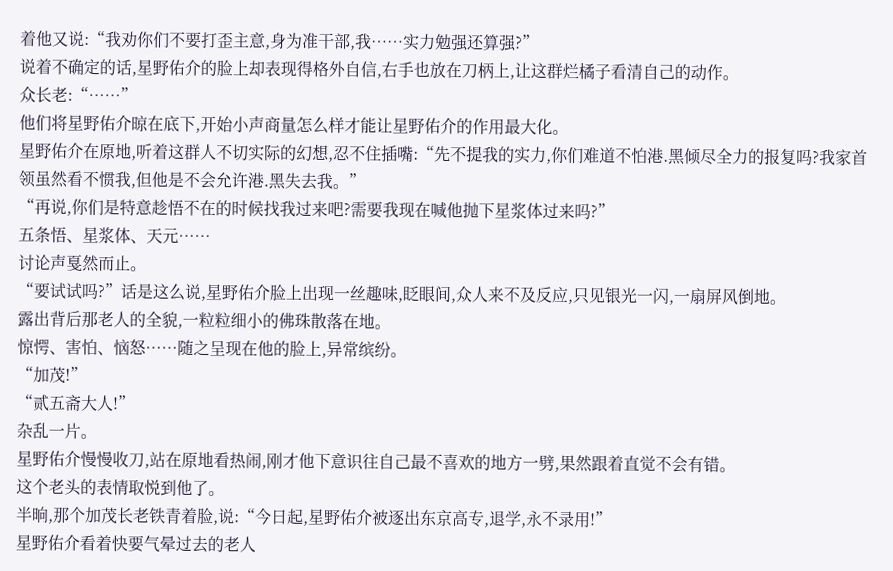着他又说:“我劝你们不要打歪主意,身为准干部,我……实力勉强还算强?”
说着不确定的话,星野佑介的脸上却表现得格外自信,右手也放在刀柄上,让这群烂橘子看清自己的动作。
众长老:“……”
他们将星野佑介晾在底下,开始小声商量怎么样才能让星野佑介的作用最大化。
星野佑介在原地,听着这群人不切实际的幻想,忍不住插嘴:“先不提我的实力,你们难道不怕港.黑倾尽全力的报复吗?我家首领虽然看不惯我,但他是不会允许港.黑失去我。”
“再说,你们是特意趁悟不在的时候找我过来吧?需要我现在喊他抛下星浆体过来吗?”
五条悟、星浆体、天元……
讨论声戛然而止。
“要试试吗?”话是这么说,星野佑介脸上出现一丝趣味,眨眼间,众人来不及反应,只见银光一闪,一扇屏风倒地。
露出背后那老人的全貌,一粒粒细小的佛珠散落在地。
惊愕、害怕、恼怒……随之呈现在他的脸上,异常缤纷。
“加茂!”
“贰五斋大人!”
杂乱一片。
星野佑介慢慢收刀,站在原地看热闹,刚才他下意识往自己最不喜欢的地方一劈,果然跟着直觉不会有错。
这个老头的表情取悦到他了。
半晌,那个加茂长老铁青着脸,说:“今日起,星野佑介被逐出东京高专,退学,永不录用!”
星野佑介看着快要气晕过去的老人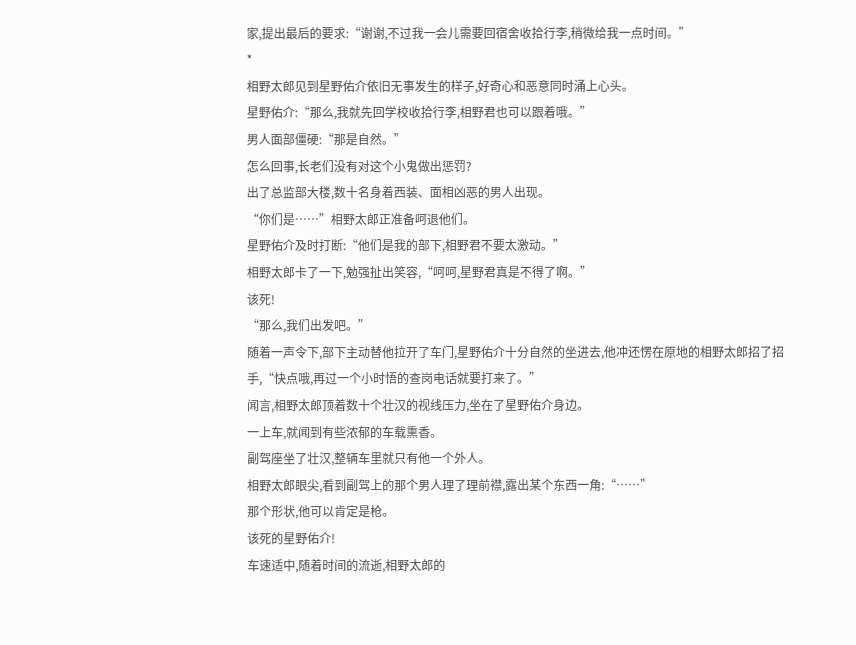家,提出最后的要求:“谢谢,不过我一会儿需要回宿舍收拾行李,稍微给我一点时间。”
*
相野太郎见到星野佑介依旧无事发生的样子,好奇心和恶意同时涌上心头。
星野佑介:“那么,我就先回学校收拾行李,相野君也可以跟着哦。”
男人面部僵硬:“那是自然。”
怎么回事,长老们没有对这个小鬼做出惩罚?
出了总监部大楼,数十名身着西装、面相凶恶的男人出现。
“你们是……”相野太郎正准备呵退他们。
星野佑介及时打断:“他们是我的部下,相野君不要太激动。”
相野太郎卡了一下,勉强扯出笑容,“呵呵,星野君真是不得了啊。”
该死!
“那么,我们出发吧。”
随着一声令下,部下主动替他拉开了车门,星野佑介十分自然的坐进去,他冲还愣在原地的相野太郎招了招手,“快点哦,再过一个小时悟的查岗电话就要打来了。”
闻言,相野太郎顶着数十个壮汉的视线压力,坐在了星野佑介身边。
一上车,就闻到有些浓郁的车载熏香。
副驾座坐了壮汉,整辆车里就只有他一个外人。
相野太郎眼尖,看到副驾上的那个男人理了理前襟,露出某个东西一角:“……”
那个形状,他可以肯定是枪。
该死的星野佑介!
车速适中,随着时间的流逝,相野太郎的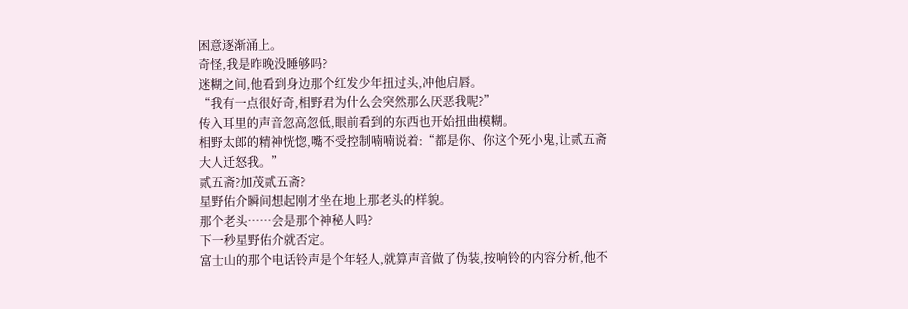困意逐渐涌上。
奇怪,我是昨晚没睡够吗?
迷糊之间,他看到身边那个红发少年扭过头,冲他启唇。
“我有一点很好奇,相野君为什么会突然那么厌恶我呢?”
传入耳里的声音忽高忽低,眼前看到的东西也开始扭曲模糊。
相野太郎的精神恍惚,嘴不受控制喃喃说着:“都是你、你这个死小鬼,让贰五斋大人迁怒我。”
贰五斋?加茂贰五斋?
星野佑介瞬间想起刚才坐在地上那老头的样貌。
那个老头……会是那个神秘人吗?
下一秒星野佑介就否定。
富士山的那个电话铃声是个年轻人,就算声音做了伪装,按响铃的内容分析,他不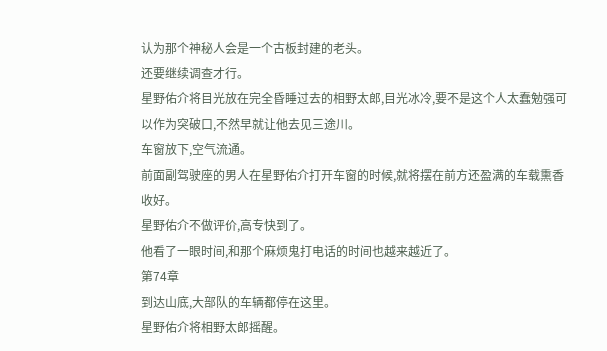认为那个神秘人会是一个古板封建的老头。
还要继续调查才行。
星野佑介将目光放在完全昏睡过去的相野太郎,目光冰冷,要不是这个人太蠢勉强可以作为突破口,不然早就让他去见三途川。
车窗放下,空气流通。
前面副驾驶座的男人在星野佑介打开车窗的时候,就将摆在前方还盈满的车载熏香收好。
星野佑介不做评价,高专快到了。
他看了一眼时间,和那个麻烦鬼打电话的时间也越来越近了。
第74章
到达山底,大部队的车辆都停在这里。
星野佑介将相野太郎摇醒。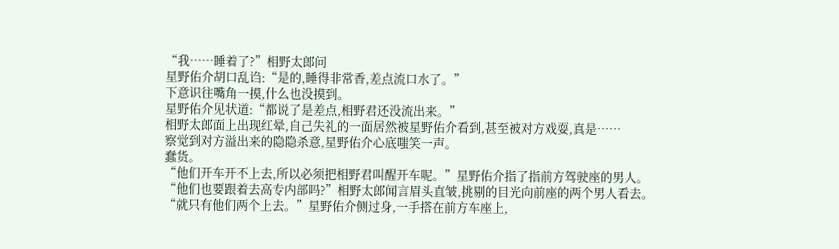“我……睡着了?”相野太郎问
星野佑介胡口乱诌:“是的,睡得非常香,差点流口水了。”
下意识往嘴角一摸,什么也没摸到。
星野佑介见状道:“都说了是差点,相野君还没流出来。”
相野太郎面上出现红晕,自己失礼的一面居然被星野佑介看到,甚至被对方戏耍,真是……
察觉到对方溢出来的隐隐杀意,星野佑介心底嗤笑一声。
蠢货。
“他们开车开不上去,所以必须把相野君叫醒开车呢。”星野佑介指了指前方驾驶座的男人。
“他们也要跟着去高专内部吗?”相野太郎闻言眉头直皱,挑剔的目光向前座的两个男人看去。
“就只有他们两个上去。”星野佑介侧过身,一手搭在前方车座上,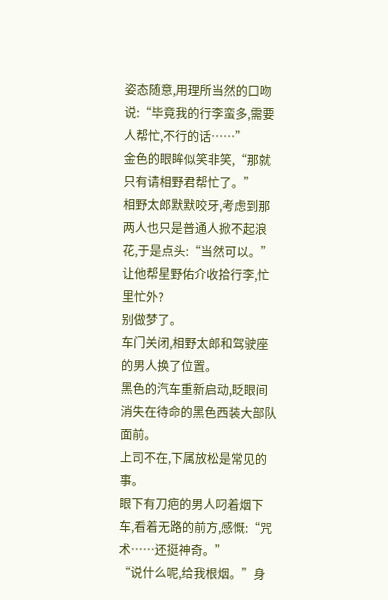姿态随意,用理所当然的口吻说:“毕竟我的行李蛮多,需要人帮忙,不行的话……”
金色的眼眸似笑非笑,“那就只有请相野君帮忙了。”
相野太郎默默咬牙,考虑到那两人也只是普通人掀不起浪花,于是点头:“当然可以。”
让他帮星野佑介收拾行李,忙里忙外?
别做梦了。
车门关闭,相野太郎和驾驶座的男人换了位置。
黑色的汽车重新启动,眨眼间消失在待命的黑色西装大部队面前。
上司不在,下属放松是常见的事。
眼下有刀疤的男人叼着烟下车,看着无路的前方,感慨:“咒术……还挺神奇。”
“说什么呢,给我根烟。”身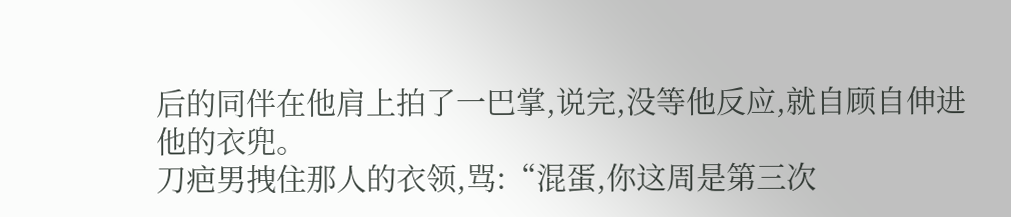后的同伴在他肩上拍了一巴掌,说完,没等他反应,就自顾自伸进他的衣兜。
刀疤男拽住那人的衣领,骂:“混蛋,你这周是第三次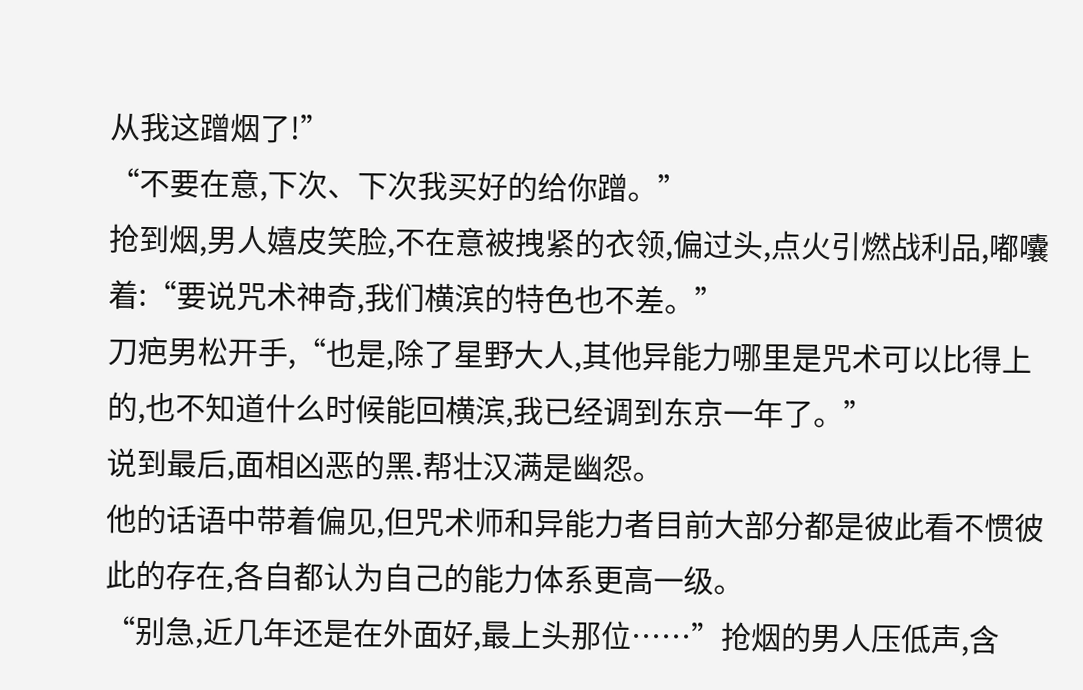从我这蹭烟了!”
“不要在意,下次、下次我买好的给你蹭。”
抢到烟,男人嬉皮笑脸,不在意被拽紧的衣领,偏过头,点火引燃战利品,嘟囔着:“要说咒术神奇,我们横滨的特色也不差。”
刀疤男松开手,“也是,除了星野大人,其他异能力哪里是咒术可以比得上的,也不知道什么时候能回横滨,我已经调到东京一年了。”
说到最后,面相凶恶的黑.帮壮汉满是幽怨。
他的话语中带着偏见,但咒术师和异能力者目前大部分都是彼此看不惯彼此的存在,各自都认为自己的能力体系更高一级。
“别急,近几年还是在外面好,最上头那位……”抢烟的男人压低声,含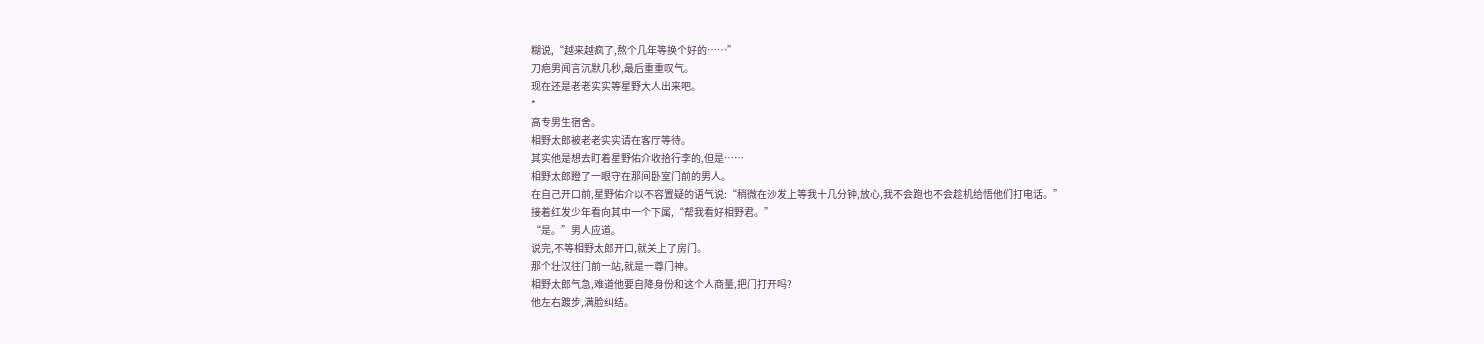糊说,“越来越疯了,熬个几年等换个好的……”
刀疤男闻言沉默几秒,最后重重叹气。
现在还是老老实实等星野大人出来吧。
*
高专男生宿舍。
相野太郎被老老实实请在客厅等待。
其实他是想去盯着星野佑介收拾行李的,但是……
相野太郎瞪了一眼守在那间卧室门前的男人。
在自己开口前,星野佑介以不容置疑的语气说:“稍微在沙发上等我十几分钟,放心,我不会跑也不会趁机给悟他们打电话。”
接着红发少年看向其中一个下属,“帮我看好相野君。”
“是。”男人应道。
说完,不等相野太郎开口,就关上了房门。
那个壮汉往门前一站,就是一尊门神。
相野太郎气急,难道他要自降身份和这个人商量,把门打开吗?
他左右踱步,满脸纠结。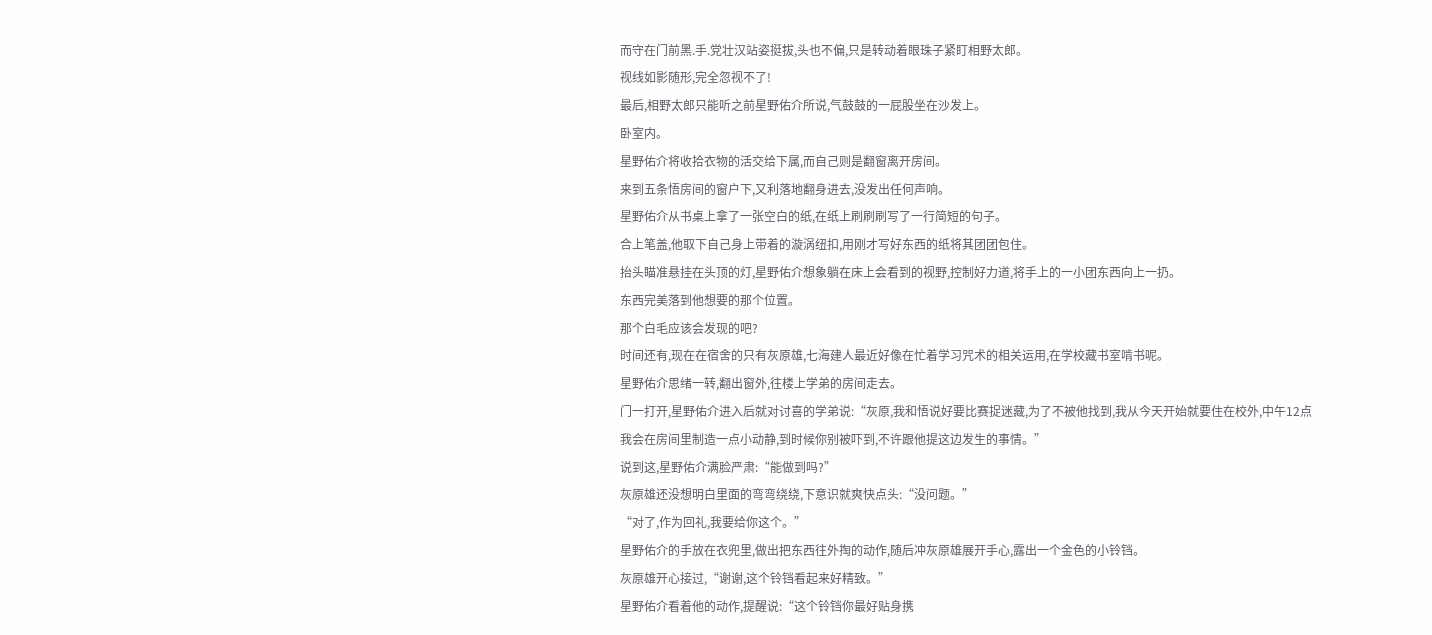而守在门前黑.手.党壮汉站姿挺拔,头也不偏,只是转动着眼珠子紧盯相野太郎。
视线如影随形,完全忽视不了!
最后,相野太郎只能听之前星野佑介所说,气鼓鼓的一屁股坐在沙发上。
卧室内。
星野佑介将收拾衣物的活交给下属,而自己则是翻窗离开房间。
来到五条悟房间的窗户下,又利落地翻身进去,没发出任何声响。
星野佑介从书桌上拿了一张空白的纸,在纸上刷刷刷写了一行简短的句子。
合上笔盖,他取下自己身上带着的漩涡纽扣,用刚才写好东西的纸将其团团包住。
抬头瞄准悬挂在头顶的灯,星野佑介想象躺在床上会看到的视野,控制好力道,将手上的一小团东西向上一扔。
东西完美落到他想要的那个位置。
那个白毛应该会发现的吧?
时间还有,现在在宿舍的只有灰原雄,七海建人最近好像在忙着学习咒术的相关运用,在学校藏书室啃书呢。
星野佑介思绪一转,翻出窗外,往楼上学弟的房间走去。
门一打开,星野佑介进入后就对讨喜的学弟说:“灰原,我和悟说好要比赛捉迷藏,为了不被他找到,我从今天开始就要住在校外,中午12点我会在房间里制造一点小动静,到时候你别被吓到,不许跟他提这边发生的事情。”
说到这,星野佑介满脸严肃:“能做到吗?”
灰原雄还没想明白里面的弯弯绕绕,下意识就爽快点头:“没问题。”
“对了,作为回礼,我要给你这个。”
星野佑介的手放在衣兜里,做出把东西往外掏的动作,随后冲灰原雄展开手心,露出一个金色的小铃铛。
灰原雄开心接过,“谢谢,这个铃铛看起来好精致。”
星野佑介看着他的动作,提醒说:“这个铃铛你最好贴身携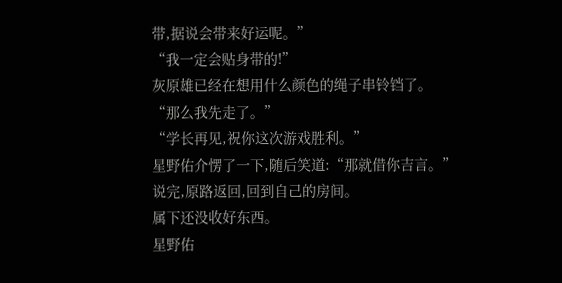带,据说会带来好运呢。”
“我一定会贴身带的!”
灰原雄已经在想用什么颜色的绳子串铃铛了。
“那么我先走了。”
“学长再见,祝你这次游戏胜利。”
星野佑介愣了一下,随后笑道:“那就借你吉言。”
说完,原路返回,回到自己的房间。
属下还没收好东西。
星野佑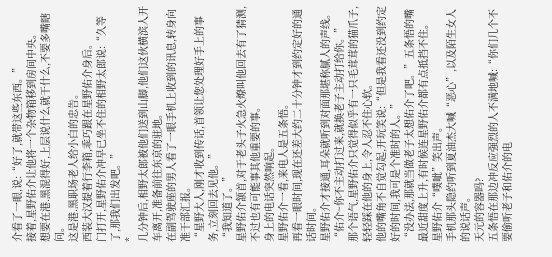介看了一眼,说:“好了,就带这些东西。”
接着,星野佑介让他将一个杂物箱移到房间中央。
想要在港.黑混得好,上层说什么就干什么,不要多嘴瞎问。
这是港.黑职场老人给小白的忠告。
西装大汉提着行李箱,乖巧跟在星野佑介身后。
门打开,星野佑介冲早已坐不住的相野太郎说:“久等了,那我们出发吧。”
*
几分钟后,相野太郎被他们送到山脚,他们这伙横滨人开车离开,准备前往东京的驻地。
在副驾驶座的男人看了一眼手机上收到的讯息,转身向准干部汇报。
“星野大人,刚才收到传话,首领让您处理好手上的事务,立刻回去见他。”
“我知道了。”
星野佑介颔首,对于老头子火急火燎叫他回去有了猜测,不过也有可能事其他重要的事。
身上的电话突然响起。
星野佑介一看,来电人是五条悟。
再看一眼时间,现在还差大约二十分钟才到约定好的通话时间。
星野佑介才接通,耳朵就听到对面那堪称腻人的声线。
“佑介~你不主动打过来,就换老子主动打给你。”
那个语气,星野佑介只觉得似乎有一只毛茸茸的猫爪子,轻轻踩在他的身上,令人忍不住心软。
他的嘴角不自觉勾起,开玩笑说:“但是我看还没到约定好的时间,我可是个准时的人。”
“没办法,那就当做老子太想佑介了吧。”五条悟的嘴最近甜度上升,有时候连星野佑介都有点抵挡不住。
星野佑介“噗呲”笑出声。
手机那头隐约听到夏油杰大喊“恶心”,以及陌生女人的说话声。
天元的容器吗?
五条悟在那边冲反应强烈的人不满地喊:“你们几个不要偷听老子和佑介的电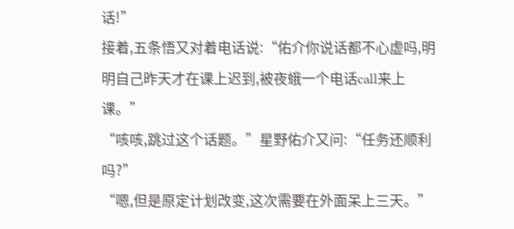话!”
接着,五条悟又对着电话说:“佑介你说话都不心虚吗,明明自己昨天才在课上迟到,被夜蛾一个电话call来上课。”
“咳咳,跳过这个话题。”星野佑介又问:“任务还顺利吗?”
“嗯,但是原定计划改变,这次需要在外面呆上三天。”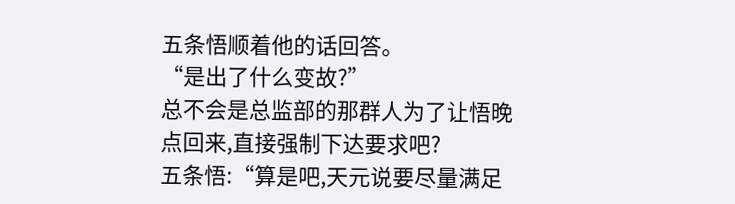五条悟顺着他的话回答。
“是出了什么变故?”
总不会是总监部的那群人为了让悟晚点回来,直接强制下达要求吧?
五条悟:“算是吧,天元说要尽量满足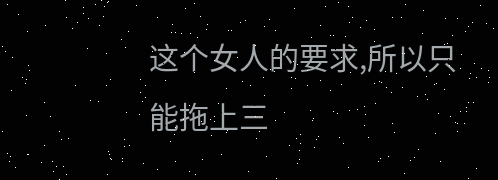这个女人的要求,所以只能拖上三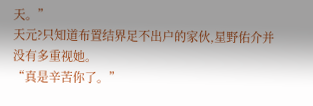天。”
天元?只知道布置结界足不出户的家伙,星野佑介并没有多重视她。
“真是辛苦你了。”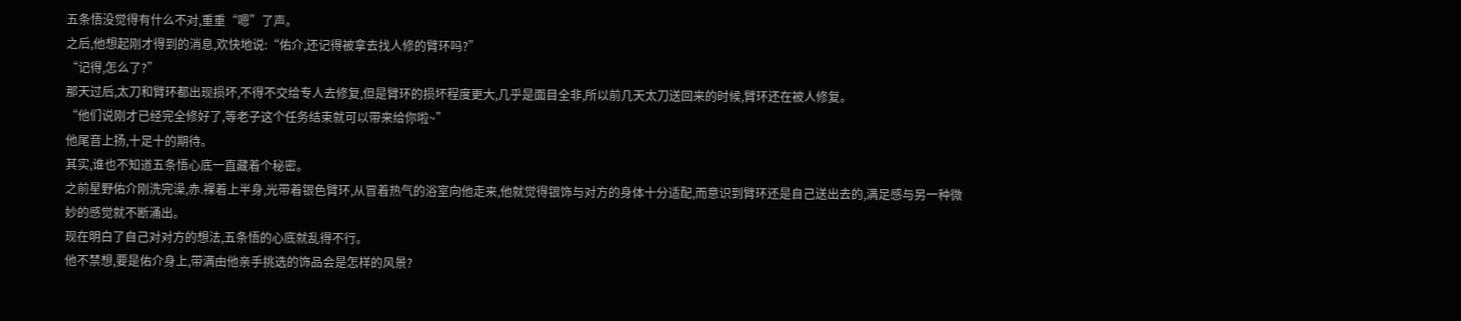五条悟没觉得有什么不对,重重“嗯”了声。
之后,他想起刚才得到的消息,欢快地说:“佑介,还记得被拿去找人修的臂环吗?”
“记得,怎么了?”
那天过后,太刀和臂环都出现损坏,不得不交给专人去修复,但是臂环的损坏程度更大,几乎是面目全非,所以前几天太刀送回来的时候,臂环还在被人修复。
“他们说刚才已经完全修好了,等老子这个任务结束就可以带来给你啦~”
他尾音上扬,十足十的期待。
其实,谁也不知道五条悟心底一直藏着个秘密。
之前星野佑介刚洗完澡,赤.裸着上半身,光带着银色臂环,从冒着热气的浴室向他走来,他就觉得银饰与对方的身体十分适配,而意识到臂环还是自己送出去的,满足感与另一种微妙的感觉就不断涌出。
现在明白了自己对对方的想法,五条悟的心底就乱得不行。
他不禁想,要是佑介身上,带满由他亲手挑选的饰品会是怎样的风景?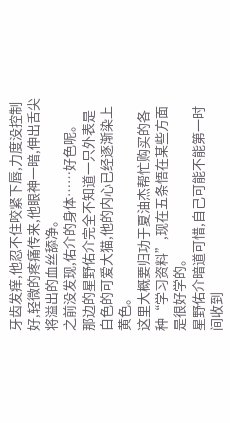牙齿发痒,他忍不住咬紧下唇,力度没控制好,轻微的疼痛传来,他眼神一暗,伸出舌尖将溢出的血丝舔净。
之前没发现,佑介的身体……好色呢。
那边的星野佑介完全不知道一只外表是白色的可爱大猫,他的内心已经逐渐染上黄色。
这里大概要归功于夏油杰帮忙购买的各种“学习资料”,现在五条悟在某些方面是很好学的。
星野佑介暗道可惜,自己可能不能第一时间收到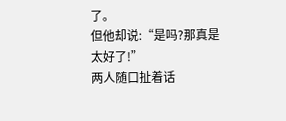了。
但他却说:“是吗?那真是太好了!”
两人随口扯着话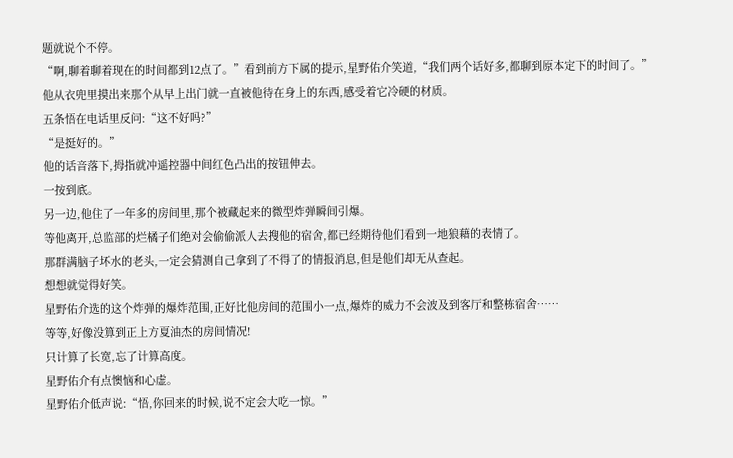题就说个不停。
“啊,聊着聊着现在的时间都到12点了。”看到前方下属的提示,星野佑介笑道,“我们两个话好多,都聊到原本定下的时间了。”
他从衣兜里摸出来那个从早上出门就一直被他待在身上的东西,感受着它冷硬的材质。
五条悟在电话里反问:“这不好吗?”
“是挺好的。”
他的话音落下,拇指就冲遥控器中间红色凸出的按钮伸去。
一按到底。
另一边,他住了一年多的房间里,那个被藏起来的微型炸弹瞬间引爆。
等他离开,总监部的烂橘子们绝对会偷偷派人去搜他的宿舍,都已经期待他们看到一地狼藉的表情了。
那群满脑子坏水的老头,一定会猜测自己拿到了不得了的情报消息,但是他们却无从查起。
想想就觉得好笑。
星野佑介选的这个炸弹的爆炸范围,正好比他房间的范围小一点,爆炸的威力不会波及到客厅和整栋宿舍……
等等,好像没算到正上方夏油杰的房间情况!
只计算了长宽,忘了计算高度。
星野佑介有点懊恼和心虚。
星野佑介低声说:“悟,你回来的时候,说不定会大吃一惊。”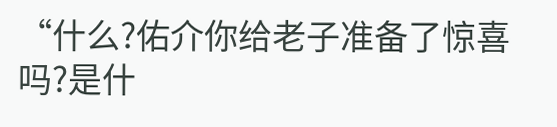“什么?佑介你给老子准备了惊喜吗?是什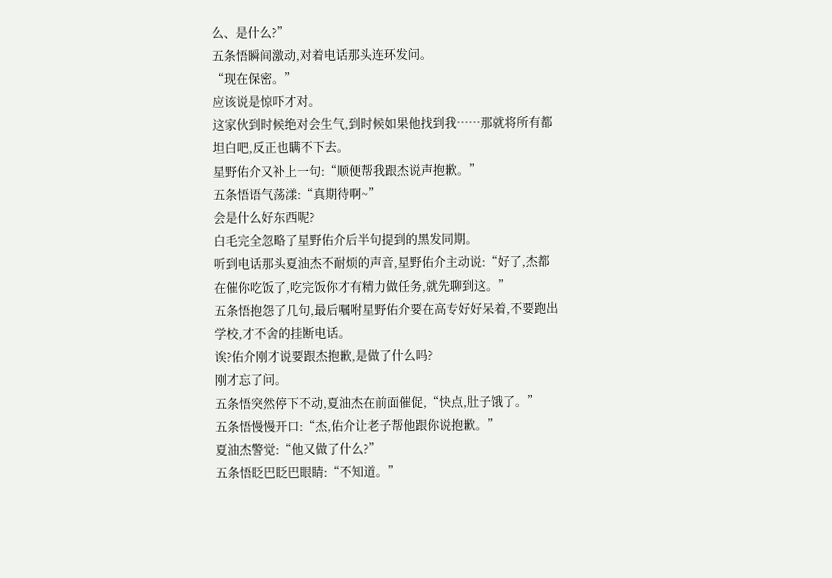么、是什么?”
五条悟瞬间激动,对着电话那头连环发问。
“现在保密。”
应该说是惊吓才对。
这家伙到时候绝对会生气,到时候如果他找到我……那就将所有都坦白吧,反正也瞒不下去。
星野佑介又补上一句:“顺便帮我跟杰说声抱歉。”
五条悟语气荡漾:“真期待啊~”
会是什么好东西呢?
白毛完全忽略了星野佑介后半句提到的黑发同期。
听到电话那头夏油杰不耐烦的声音,星野佑介主动说:“好了,杰都在催你吃饭了,吃完饭你才有精力做任务,就先聊到这。”
五条悟抱怨了几句,最后嘱咐星野佑介要在高专好好呆着,不要跑出学校,才不舍的挂断电话。
诶?佑介刚才说要跟杰抱歉,是做了什么吗?
刚才忘了问。
五条悟突然停下不动,夏油杰在前面催促,“快点,肚子饿了。”
五条悟慢慢开口:“杰,佑介让老子帮他跟你说抱歉。”
夏油杰警觉:“他又做了什么?”
五条悟眨巴眨巴眼睛:“不知道。”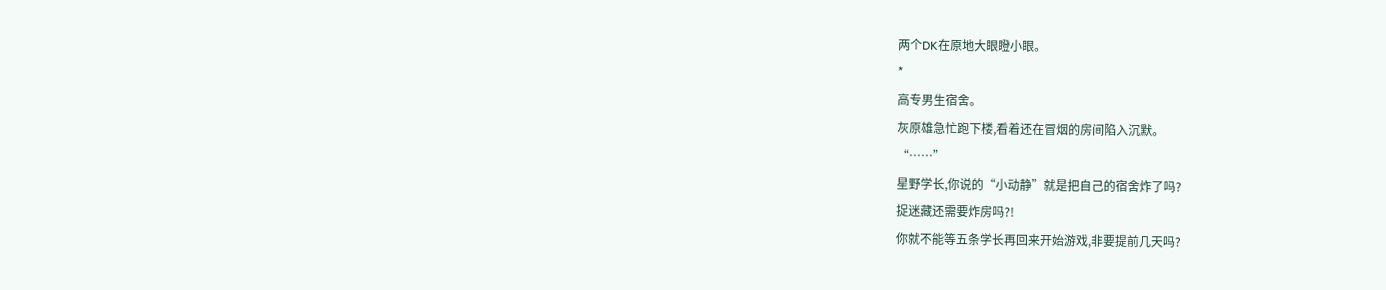两个DK在原地大眼瞪小眼。
*
高专男生宿舍。
灰原雄急忙跑下楼,看着还在冒烟的房间陷入沉默。
“……”
星野学长,你说的“小动静”就是把自己的宿舍炸了吗?
捉迷藏还需要炸房吗?!
你就不能等五条学长再回来开始游戏,非要提前几天吗?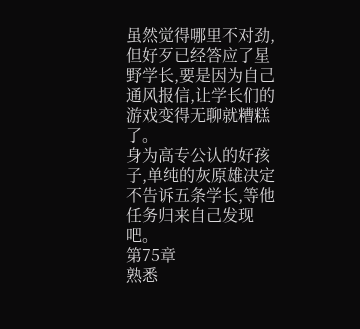虽然觉得哪里不对劲,但好歹已经答应了星野学长,要是因为自己通风报信,让学长们的游戏变得无聊就糟糕了。
身为高专公认的好孩子,单纯的灰原雄决定不告诉五条学长,等他任务归来自己发现吧。
第75章
熟悉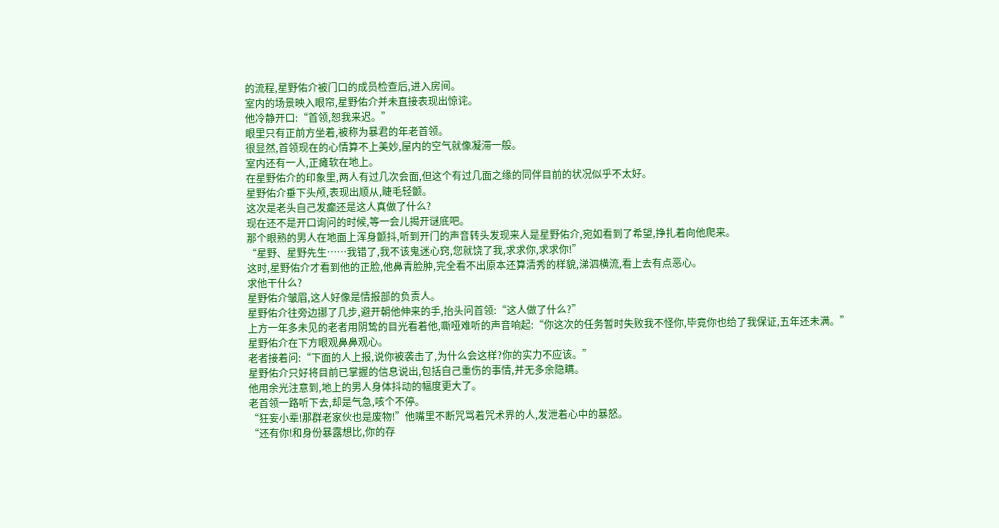的流程,星野佑介被门口的成员检查后,进入房间。
室内的场景映入眼帘,星野佑介并未直接表现出惊诧。
他冷静开口:“首领,恕我来迟。”
眼里只有正前方坐着,被称为暴君的年老首领。
很显然,首领现在的心情算不上美妙,屋内的空气就像凝滞一般。
室内还有一人,正瘫软在地上。
在星野佑介的印象里,两人有过几次会面,但这个有过几面之缘的同伴目前的状况似乎不太好。
星野佑介垂下头颅,表现出顺从,睫毛轻颤。
这次是老头自己发癫还是这人真做了什么?
现在还不是开口询问的时候,等一会儿揭开谜底吧。
那个眼熟的男人在地面上浑身颤抖,听到开门的声音转头发现来人是星野佑介,宛如看到了希望,挣扎着向他爬来。
“星野、星野先生……我错了,我不该鬼迷心窍,您就饶了我,求求你,求求你!”
这时,星野佑介才看到他的正脸,他鼻青脸肿,完全看不出原本还算清秀的样貌,涕泗横流,看上去有点恶心。
求他干什么?
星野佑介皱眉,这人好像是情报部的负责人。
星野佑介往旁边挪了几步,避开朝他伸来的手,抬头问首领:“这人做了什么?”
上方一年多未见的老者用阴鸷的目光看着他,嘶哑难听的声音响起:“你这次的任务暂时失败我不怪你,毕竟你也给了我保证,五年还未满。”
星野佑介在下方眼观鼻鼻观心。
老者接着问:“下面的人上报,说你被袭击了,为什么会这样?你的实力不应该。”
星野佑介只好将目前已掌握的信息说出,包括自己重伤的事情,并无多余隐瞒。
他用余光注意到,地上的男人身体抖动的幅度更大了。
老首领一路听下去,却是气急,咳个不停。
“狂妄小辈!那群老家伙也是废物!”他嘴里不断咒骂着咒术界的人,发泄着心中的暴怒。
“还有你!和身份暴露想比,你的存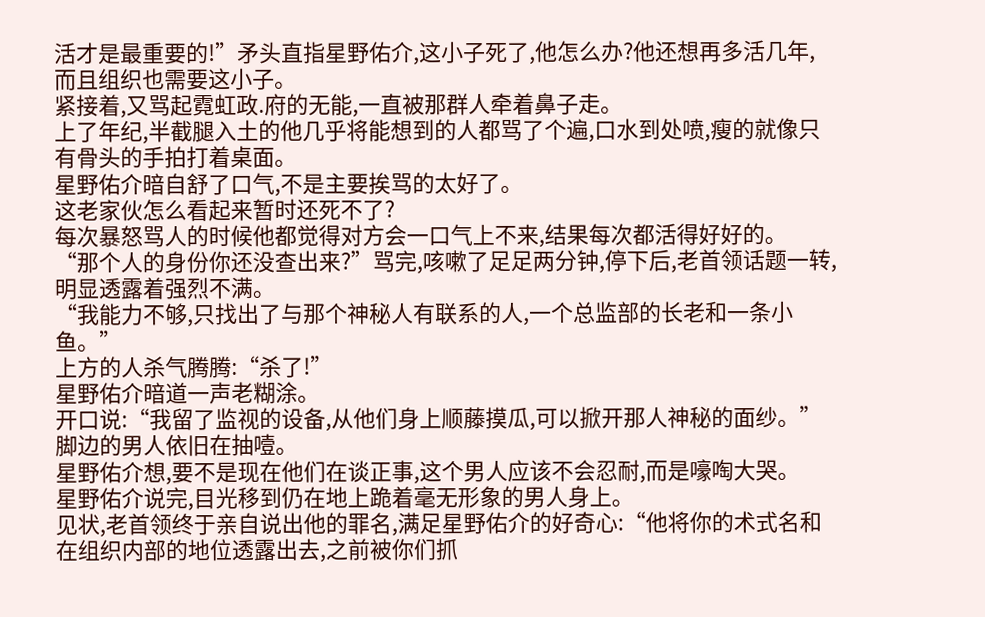活才是最重要的!”矛头直指星野佑介,这小子死了,他怎么办?他还想再多活几年,而且组织也需要这小子。
紧接着,又骂起霓虹政.府的无能,一直被那群人牵着鼻子走。
上了年纪,半截腿入土的他几乎将能想到的人都骂了个遍,口水到处喷,瘦的就像只有骨头的手拍打着桌面。
星野佑介暗自舒了口气,不是主要挨骂的太好了。
这老家伙怎么看起来暂时还死不了?
每次暴怒骂人的时候他都觉得对方会一口气上不来,结果每次都活得好好的。
“那个人的身份你还没查出来?”骂完,咳嗽了足足两分钟,停下后,老首领话题一转,明显透露着强烈不满。
“我能力不够,只找出了与那个神秘人有联系的人,一个总监部的长老和一条小鱼。”
上方的人杀气腾腾:“杀了!”
星野佑介暗道一声老糊涂。
开口说:“我留了监视的设备,从他们身上顺藤摸瓜,可以掀开那人神秘的面纱。”
脚边的男人依旧在抽噎。
星野佑介想,要不是现在他们在谈正事,这个男人应该不会忍耐,而是嚎啕大哭。
星野佑介说完,目光移到仍在地上跪着毫无形象的男人身上。
见状,老首领终于亲自说出他的罪名,满足星野佑介的好奇心:“他将你的术式名和在组织内部的地位透露出去,之前被你们抓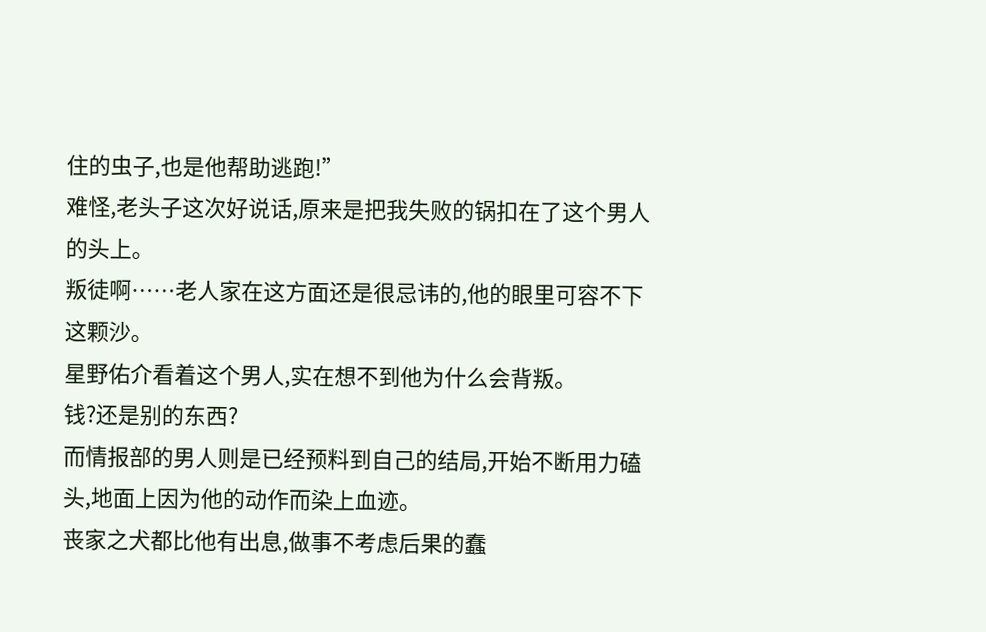住的虫子,也是他帮助逃跑!”
难怪,老头子这次好说话,原来是把我失败的锅扣在了这个男人的头上。
叛徒啊……老人家在这方面还是很忌讳的,他的眼里可容不下这颗沙。
星野佑介看着这个男人,实在想不到他为什么会背叛。
钱?还是别的东西?
而情报部的男人则是已经预料到自己的结局,开始不断用力磕头,地面上因为他的动作而染上血迹。
丧家之犬都比他有出息,做事不考虑后果的蠢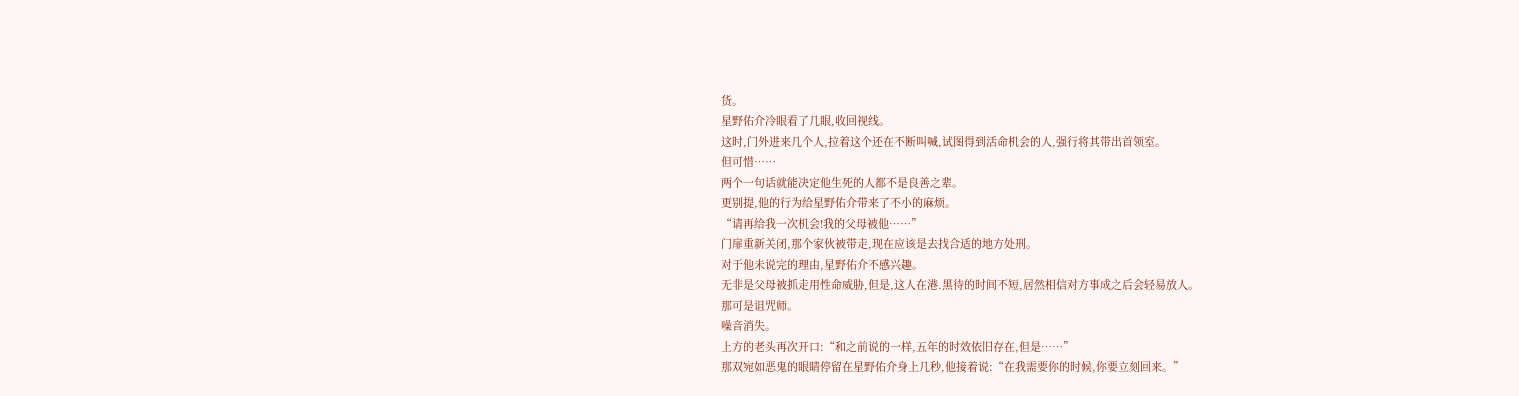货。
星野佑介冷眼看了几眼,收回视线。
这时,门外进来几个人,拉着这个还在不断叫喊,试图得到活命机会的人,强行将其带出首领室。
但可惜……
两个一句话就能决定他生死的人都不是良善之辈。
更别提,他的行为给星野佑介带来了不小的麻烦。
“请再给我一次机会!我的父母被他……”
门扉重新关闭,那个家伙被带走,现在应该是去找合适的地方处刑。
对于他未说完的理由,星野佑介不感兴趣。
无非是父母被抓走用性命威胁,但是,这人在港.黑待的时间不短,居然相信对方事成之后会轻易放人。
那可是诅咒师。
噪音消失。
上方的老头再次开口:“和之前说的一样,五年的时效依旧存在,但是……”
那双宛如恶鬼的眼睛停留在星野佑介身上几秒,他接着说:“在我需要你的时候,你要立刻回来。”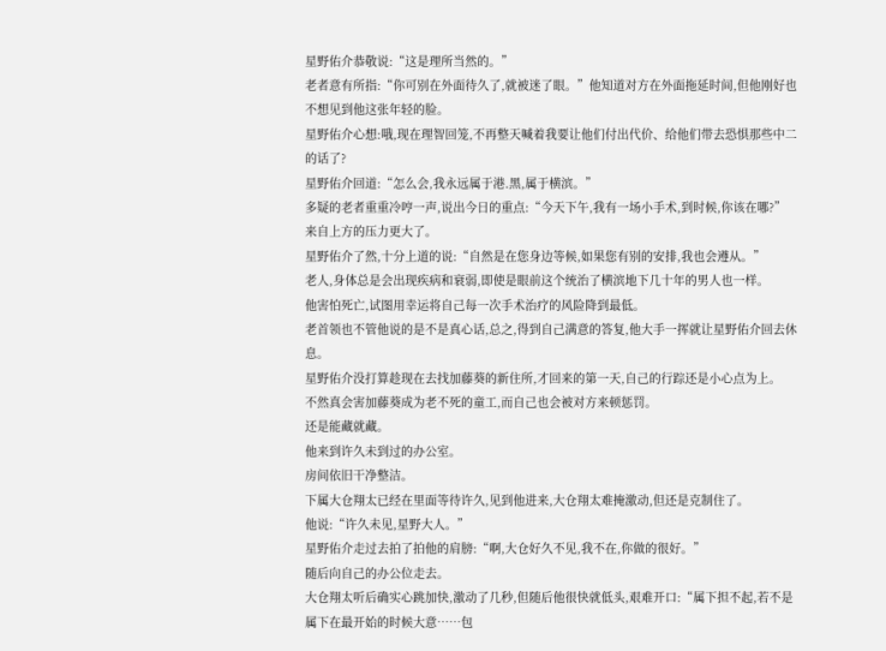星野佑介恭敬说:“这是理所当然的。”
老者意有所指:“你可别在外面待久了,就被迷了眼。”他知道对方在外面拖延时间,但他刚好也不想见到他这张年轻的脸。
星野佑介心想:哦,现在理智回笼,不再整天喊着我要让他们付出代价、给他们带去恐惧那些中二的话了?
星野佑介回道:“怎么会,我永远属于港.黑,属于横滨。”
多疑的老者重重冷哼一声,说出今日的重点:“今天下午,我有一场小手术,到时候,你该在哪?”
来自上方的压力更大了。
星野佑介了然,十分上道的说:“自然是在您身边等候,如果您有别的安排,我也会遵从。”
老人,身体总是会出现疾病和衰弱,即使是眼前这个统治了横滨地下几十年的男人也一样。
他害怕死亡,试图用幸运将自己每一次手术治疗的风险降到最低。
老首领也不管他说的是不是真心话,总之,得到自己满意的答复,他大手一挥就让星野佑介回去休息。
星野佑介没打算趁现在去找加藤葵的新住所,才回来的第一天,自己的行踪还是小心点为上。
不然真会害加藤葵成为老不死的童工,而自己也会被对方来顿惩罚。
还是能藏就藏。
他来到许久未到过的办公室。
房间依旧干净整洁。
下属大仓翔太已经在里面等待许久,见到他进来,大仓翔太难掩激动,但还是克制住了。
他说:“许久未见,星野大人。”
星野佑介走过去拍了拍他的肩膀:“啊,大仓好久不见,我不在,你做的很好。”
随后向自己的办公位走去。
大仓翔太听后确实心跳加快,激动了几秒,但随后他很快就低头,艰难开口:“属下担不起,若不是属下在最开始的时候大意……包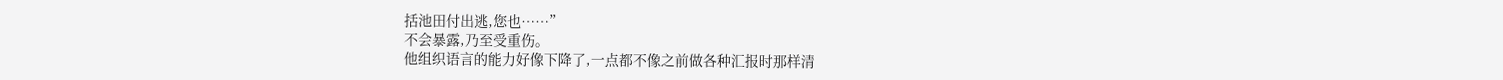括池田付出逃,您也……”
不会暴露,乃至受重伤。
他组织语言的能力好像下降了,一点都不像之前做各种汇报时那样清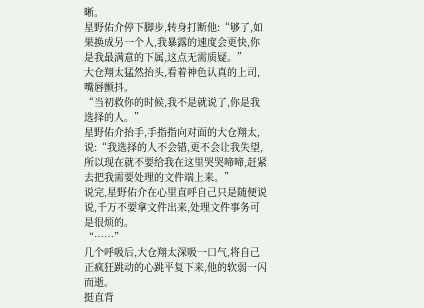晰。
星野佑介停下脚步,转身打断他:“够了,如果换成另一个人,我暴露的速度会更快,你是我最满意的下属,这点无需质疑。”
大仓翔太猛然抬头,看着神色认真的上司,嘴唇颤抖。
“当初救你的时候,我不是就说了,你是我选择的人。”
星野佑介抬手,手指指向对面的大仓翔太,说:“我选择的人不会错,更不会让我失望,所以现在就不要给我在这里哭哭啼啼,赶紧去把我需要处理的文件端上来。”
说完,星野佑介在心里直呼自己只是随便说说,千万不要拿文件出来,处理文件事务可是很烦的。
“……”
几个呼吸后,大仓翔太深吸一口气,将自己正疯狂跳动的心跳平复下来,他的软弱一闪而逝。
挺直背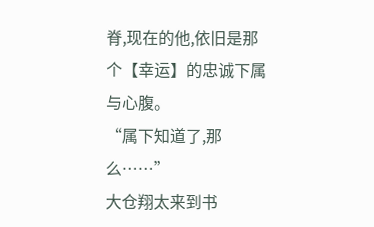脊,现在的他,依旧是那个【幸运】的忠诚下属与心腹。
“属下知道了,那么……”
大仓翔太来到书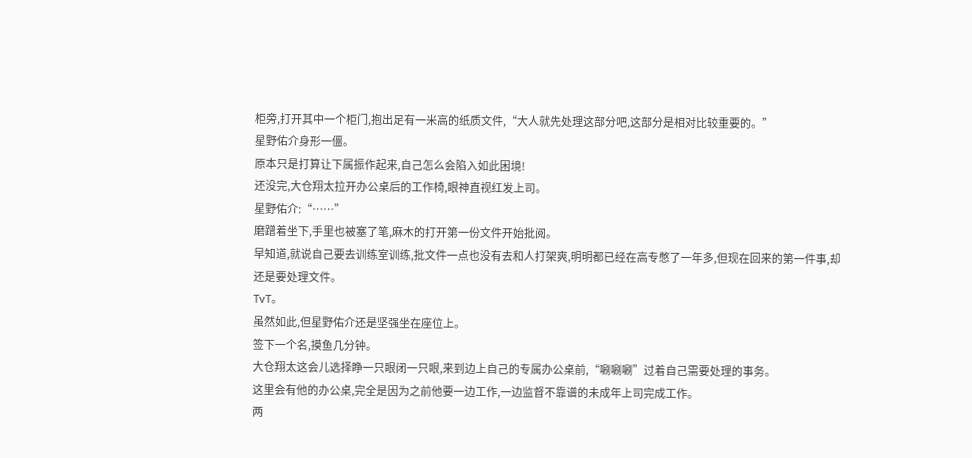柜旁,打开其中一个柜门,抱出足有一米高的纸质文件,“大人就先处理这部分吧,这部分是相对比较重要的。”
星野佑介身形一僵。
原本只是打算让下属振作起来,自己怎么会陷入如此困境!
还没完,大仓翔太拉开办公桌后的工作椅,眼神直视红发上司。
星野佑介:“……”
磨蹭着坐下,手里也被塞了笔,麻木的打开第一份文件开始批阅。
早知道,就说自己要去训练室训练,批文件一点也没有去和人打架爽,明明都已经在高专憋了一年多,但现在回来的第一件事,却还是要处理文件。
TvT。
虽然如此,但星野佑介还是坚强坐在座位上。
签下一个名,摸鱼几分钟。
大仓翔太这会儿选择睁一只眼闭一只眼,来到边上自己的专属办公桌前,“唰唰唰”过着自己需要处理的事务。
这里会有他的办公桌,完全是因为之前他要一边工作,一边监督不靠谱的未成年上司完成工作。
两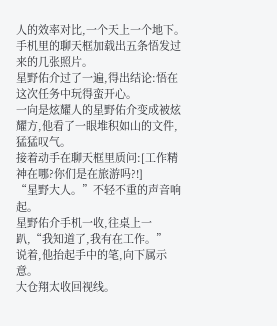人的效率对比,一个天上一个地下。
手机里的聊天框加载出五条悟发过来的几张照片。
星野佑介过了一遍,得出结论:悟在这次任务中玩得蛮开心。
一向是炫耀人的星野佑介变成被炫耀方,他看了一眼堆积如山的文件,猛猛叹气。
接着动手在聊天框里质问:[工作精神在哪?你们是在旅游吗?!]
“星野大人。”不轻不重的声音响起。
星野佑介手机一收,往桌上一趴,“我知道了,我有在工作。”
说着,他抬起手中的笔,向下属示意。
大仓翔太收回视线。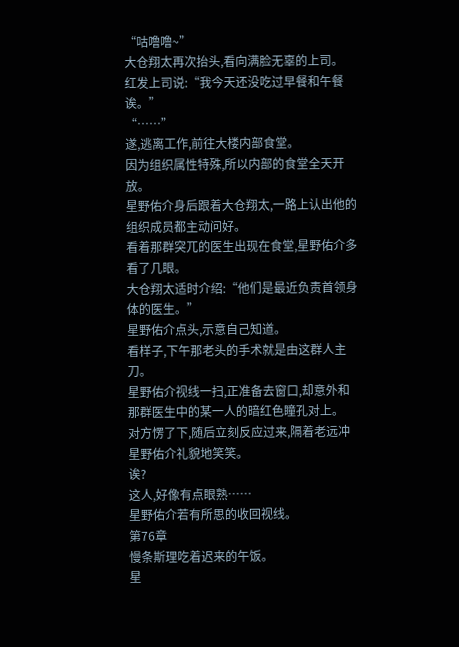“咕噜噜~”
大仓翔太再次抬头,看向满脸无辜的上司。
红发上司说:“我今天还没吃过早餐和午餐诶。”
“……”
遂,逃离工作,前往大楼内部食堂。
因为组织属性特殊,所以内部的食堂全天开放。
星野佑介身后跟着大仓翔太,一路上认出他的组织成员都主动问好。
看着那群突兀的医生出现在食堂,星野佑介多看了几眼。
大仓翔太适时介绍:“他们是最近负责首领身体的医生。”
星野佑介点头,示意自己知道。
看样子,下午那老头的手术就是由这群人主刀。
星野佑介视线一扫,正准备去窗口,却意外和那群医生中的某一人的暗红色瞳孔对上。
对方愣了下,随后立刻反应过来,隔着老远冲星野佑介礼貌地笑笑。
诶?
这人,好像有点眼熟……
星野佑介若有所思的收回视线。
第76章
慢条斯理吃着迟来的午饭。
星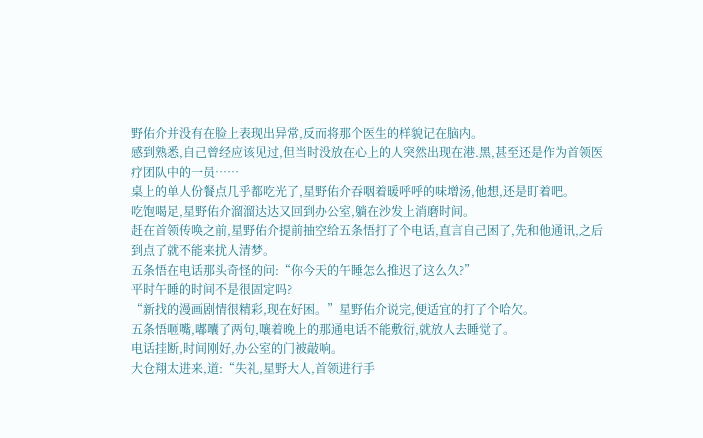野佑介并没有在脸上表现出异常,反而将那个医生的样貌记在脑内。
感到熟悉,自己曾经应该见过,但当时没放在心上的人突然出现在港.黑,甚至还是作为首领医疗团队中的一员……
桌上的单人份餐点几乎都吃光了,星野佑介吞咽着暖呼呼的味增汤,他想,还是盯着吧。
吃饱喝足,星野佑介溜溜达达又回到办公室,躺在沙发上消磨时间。
赶在首领传唤之前,星野佑介提前抽空给五条悟打了个电话,直言自己困了,先和他通讯,之后到点了就不能来扰人清梦。
五条悟在电话那头奇怪的问:“你今天的午睡怎么推迟了这么久?”
平时午睡的时间不是很固定吗?
“新找的漫画剧情很精彩,现在好困。”星野佑介说完,便适宜的打了个哈欠。
五条悟咂嘴,嘟囔了两句,嚷着晚上的那通电话不能敷衍,就放人去睡觉了。
电话挂断,时间刚好,办公室的门被敲响。
大仓翔太进来,道:“失礼,星野大人,首领进行手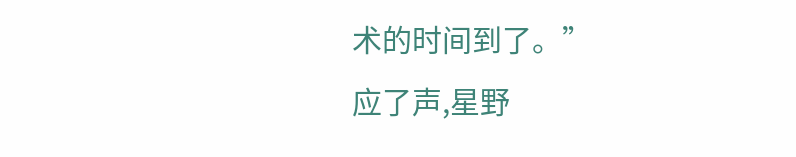术的时间到了。”
应了声,星野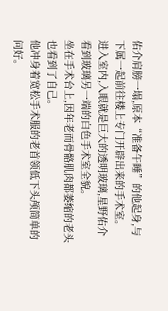佑介肩膀一塌,原本“准备午睡”的他起身,与下属一起前往楼上专门开辟出来的手术室。
进入室内,入眼就是巨大的透明玻璃,星野佑介看到玻璃另一端的白色手术室全貌。
坐在手术台上,因年老而骨骼肌肉都萎缩的老头也看到了自己。
他冲身着宽松手术服的老首领低下头颅简单的问好。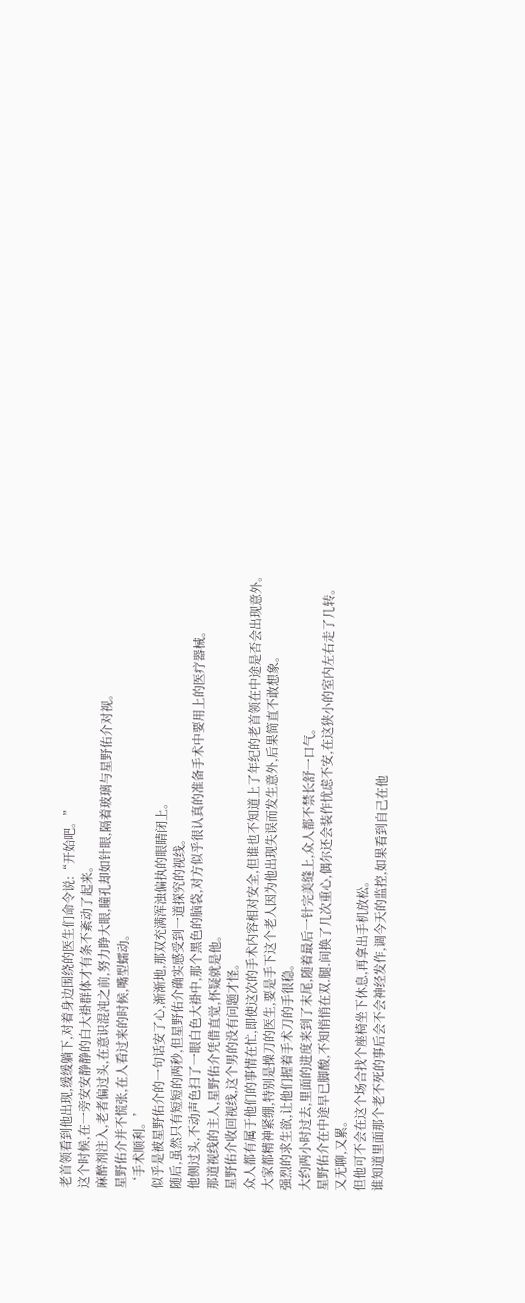老首领看到他出现,缓缓躺下,对着身边围绕的医生们命令说:“开始吧。”
这个时候,在一旁安安静静的白大褂群体才有条不紊动了起来。
麻醉剂注入,老者偏过头,在意识混沌之前,努力睁大眼,瞳孔却如针眼,隔着玻璃与星野佑介对视。
星野佑介并不慌张,在人看过来的时候,嘴型蠕动。
‘手术顺利。’
似乎是被星野佑介的一句话安了心,渐渐地,那双充满浑浊偏执的眼睛闭上。
随后,虽然只有短短的两秒,但星野佑介确实感受到一道探究的视线。
他侧过头,不动声色扫了一眼白色大褂中,那个黑色的脑袋,对方似乎很认真的准备手术中要用上的医疗器械。
那道视线的主人,星野佑介凭借直觉,怀疑就是他。
星野佑介收回视线,这个男的没有问题才怪。
众人都有属于他们的事情在忙,即使这次的手术内容相对安全,但谁也不知道上了年纪的老首领在中途是否会出现意外。
大家都精神紧绷,特别是操刀的医生,要是手下这个老人因为他出现失误而发生意外,后果简直不敢想象。
强烈的求生欲,让他们握着手术刀的手很稳。
大约两小时过去,里面的进度来到了末尾,随着最后一针完美缝上,众人都不禁长舒一口气。
星野佑介在中途早已脚酸,不知悄悄在双.腿.间换了几次重心,偶尔还会装作忧虑不安,在这狭小的室内左右走了几转。
又无聊,又累。
但他可不会在这个场合找个座椅坐下休息,再拿出手机放松。
谁知道里面那个老不死的事后会不会神经发作,调今天的监控,如果看到自己在他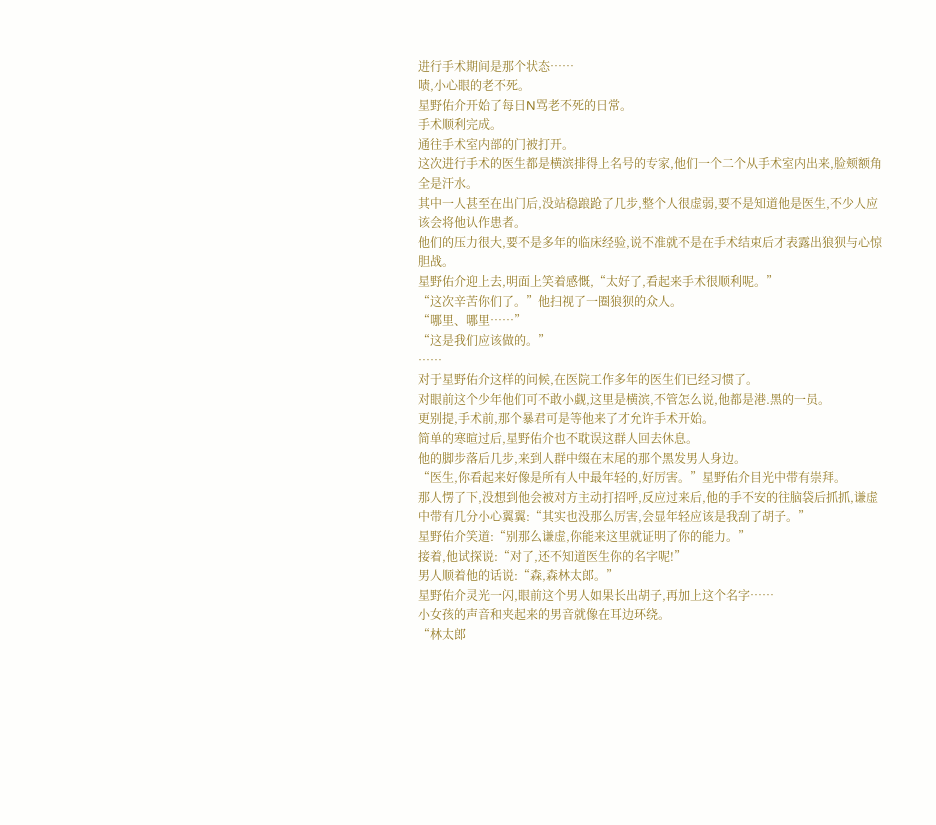进行手术期间是那个状态……
啧,小心眼的老不死。
星野佑介开始了每日N骂老不死的日常。
手术顺利完成。
通往手术室内部的门被打开。
这次进行手术的医生都是横滨排得上名号的专家,他们一个二个从手术室内出来,脸颊额角全是汗水。
其中一人甚至在出门后,没站稳踉跄了几步,整个人很虚弱,要不是知道他是医生,不少人应该会将他认作患者。
他们的压力很大,要不是多年的临床经验,说不准就不是在手术结束后才表露出狼狈与心惊胆战。
星野佑介迎上去,明面上笑着感慨,“太好了,看起来手术很顺利呢。”
“这次辛苦你们了。”他扫视了一圈狼狈的众人。
“哪里、哪里……”
“这是我们应该做的。”
……
对于星野佑介这样的问候,在医院工作多年的医生们已经习惯了。
对眼前这个少年他们可不敢小觑,这里是横滨,不管怎么说,他都是港.黑的一员。
更别提,手术前,那个暴君可是等他来了才允许手术开始。
简单的寒暄过后,星野佑介也不耽误这群人回去休息。
他的脚步落后几步,来到人群中缀在末尾的那个黑发男人身边。
“医生,你看起来好像是所有人中最年轻的,好厉害。”星野佑介目光中带有崇拜。
那人愣了下,没想到他会被对方主动打招呼,反应过来后,他的手不安的往脑袋后抓抓,谦虚中带有几分小心翼翼:“其实也没那么厉害,会显年轻应该是我刮了胡子。”
星野佑介笑道:“别那么谦虚,你能来这里就证明了你的能力。”
接着,他试探说:“对了,还不知道医生你的名字呢!”
男人顺着他的话说:“森,森林太郎。”
星野佑介灵光一闪,眼前这个男人如果长出胡子,再加上这个名字……
小女孩的声音和夹起来的男音就像在耳边环绕。
“林太郎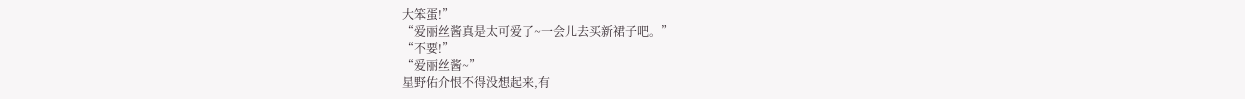大笨蛋!”
“爱丽丝酱真是太可爱了~一会儿去买新裙子吧。”
“不要!”
“爱丽丝酱~”
星野佑介恨不得没想起来,有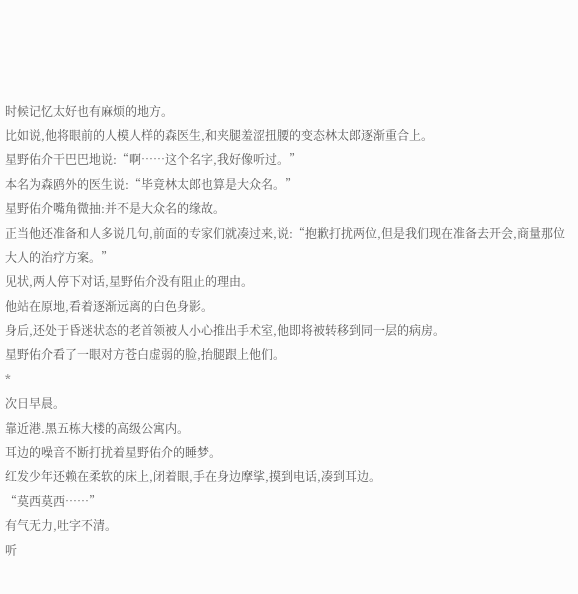时候记忆太好也有麻烦的地方。
比如说,他将眼前的人模人样的森医生,和夹腿羞涩扭腰的变态林太郎逐渐重合上。
星野佑介干巴巴地说:“啊……这个名字,我好像听过。”
本名为森鸥外的医生说:“毕竟林太郎也算是大众名。”
星野佑介嘴角微抽:并不是大众名的缘故。
正当他还准备和人多说几句,前面的专家们就凑过来,说:“抱歉打扰两位,但是我们现在准备去开会,商量那位大人的治疗方案。”
见状,两人停下对话,星野佑介没有阻止的理由。
他站在原地,看着逐渐远离的白色身影。
身后,还处于昏迷状态的老首领被人小心推出手术室,他即将被转移到同一层的病房。
星野佑介看了一眼对方苍白虚弱的脸,抬腿跟上他们。
*
次日早晨。
靠近港.黑五栋大楼的高级公寓内。
耳边的噪音不断打扰着星野佑介的睡梦。
红发少年还赖在柔软的床上,闭着眼,手在身边摩挲,摸到电话,凑到耳边。
“莫西莫西……”
有气无力,吐字不清。
听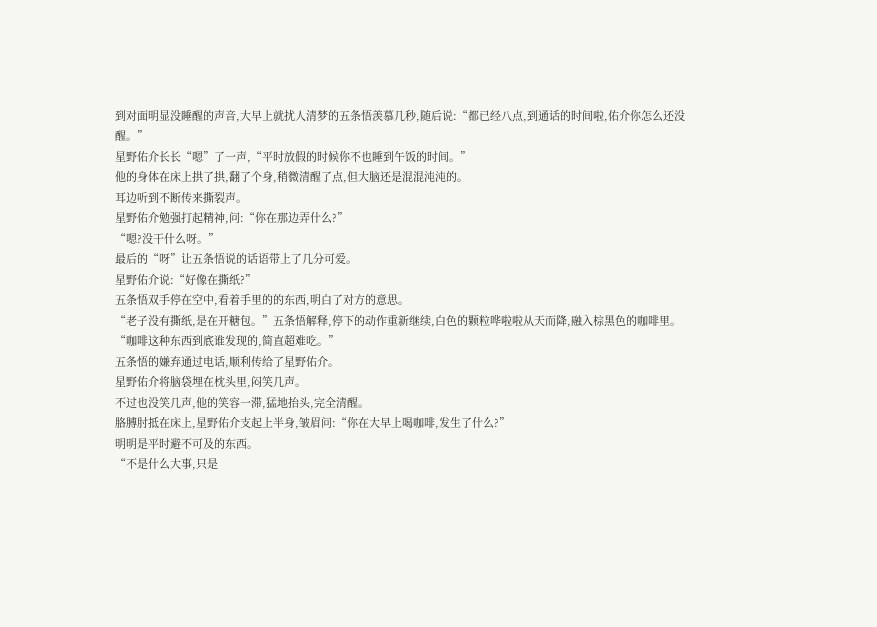到对面明显没睡醒的声音,大早上就扰人清梦的五条悟羡慕几秒,随后说:“都已经八点,到通话的时间啦,佑介你怎么还没醒。”
星野佑介长长“嗯”了一声,“平时放假的时候你不也睡到午饭的时间。”
他的身体在床上拱了拱,翻了个身,稍微清醒了点,但大脑还是混混沌沌的。
耳边听到不断传来撕裂声。
星野佑介勉强打起精神,问:“你在那边弄什么?”
“嗯?没干什么呀。”
最后的“呀”让五条悟说的话语带上了几分可爱。
星野佑介说:“好像在撕纸?”
五条悟双手停在空中,看着手里的的东西,明白了对方的意思。
“老子没有撕纸,是在开糖包。”五条悟解释,停下的动作重新继续,白色的颗粒哗啦啦从天而降,融入棕黑色的咖啡里。
“咖啡这种东西到底谁发现的,简直超难吃。”
五条悟的嫌弃通过电话,顺利传给了星野佑介。
星野佑介将脑袋埋在枕头里,闷笑几声。
不过也没笑几声,他的笑容一滞,猛地抬头,完全清醒。
胳膊肘抵在床上,星野佑介支起上半身,皱眉问:“你在大早上喝咖啡,发生了什么?”
明明是平时避不可及的东西。
“不是什么大事,只是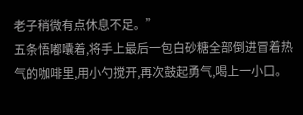老子稍微有点休息不足。”
五条悟嘟囔着,将手上最后一包白砂糖全部倒进冒着热气的咖啡里,用小勺搅开,再次鼓起勇气,喝上一小口。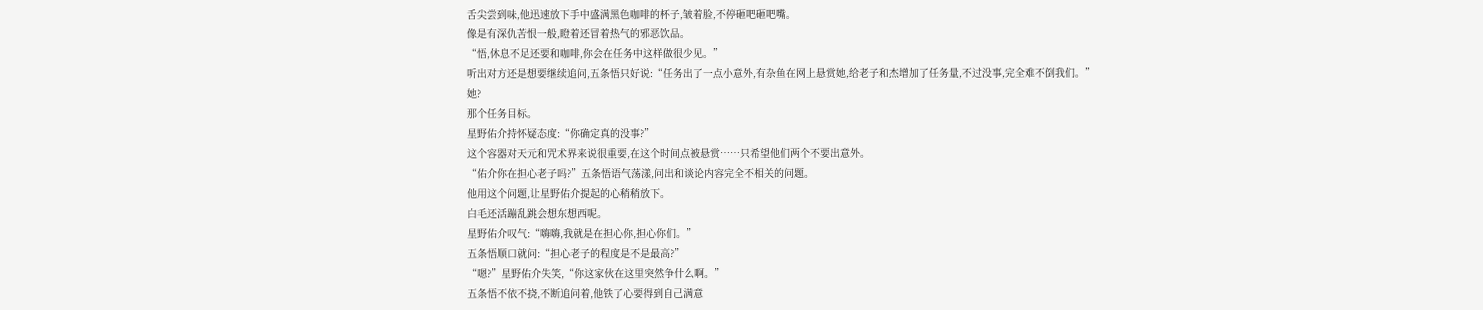舌尖尝到味,他迅速放下手中盛满黑色咖啡的杯子,皱着脸,不停砸吧砸吧嘴。
像是有深仇苦恨一般,瞪着还冒着热气的邪恶饮品。
“悟,休息不足还要和咖啡,你会在任务中这样做很少见。”
听出对方还是想要继续追问,五条悟只好说:“任务出了一点小意外,有杂鱼在网上悬赏她,给老子和杰增加了任务量,不过没事,完全难不倒我们。”
她?
那个任务目标。
星野佑介持怀疑态度:“你确定真的没事?”
这个容器对天元和咒术界来说很重要,在这个时间点被悬赏……只希望他们两个不要出意外。
“佑介你在担心老子吗?”五条悟语气荡漾,问出和谈论内容完全不相关的问题。
他用这个问题,让星野佑介提起的心稍稍放下。
白毛还活蹦乱跳会想东想西呢。
星野佑介叹气:“嗨嗨,我就是在担心你,担心你们。”
五条悟顺口就问:“担心老子的程度是不是最高?”
“嗯?”星野佑介失笑,“你这家伙在这里突然争什么啊。”
五条悟不依不挠,不断追问着,他铁了心要得到自己满意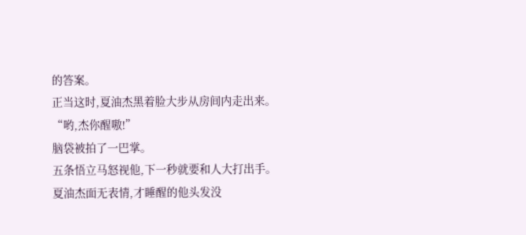的答案。
正当这时,夏油杰黑着脸大步从房间内走出来。
“哟,杰你醒嗷!”
脑袋被拍了一巴掌。
五条悟立马怒视他,下一秒就要和人大打出手。
夏油杰面无表情,才睡醒的他头发没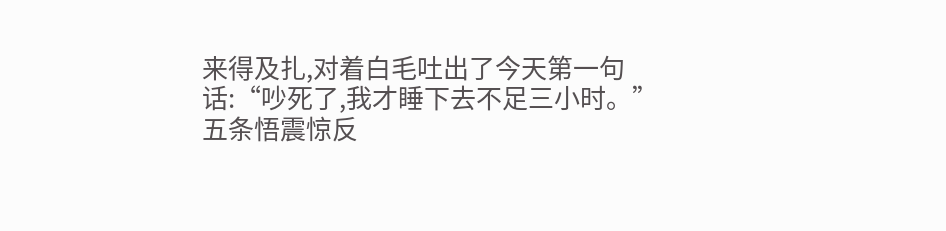来得及扎,对着白毛吐出了今天第一句话:“吵死了,我才睡下去不足三小时。”
五条悟震惊反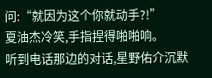问:“就因为这个你就动手?!”
夏油杰冷笑,手指捏得啪啪响。
听到电话那边的对话,星野佑介沉默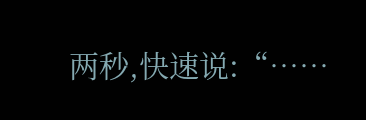两秒,快速说:“……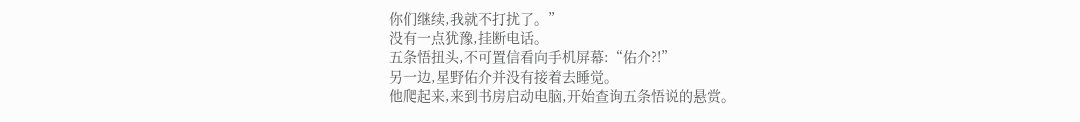你们继续,我就不打扰了。”
没有一点犹豫,挂断电话。
五条悟扭头,不可置信看向手机屏幕:“佑介?!”
另一边,星野佑介并没有接着去睡觉。
他爬起来,来到书房启动电脑,开始查询五条悟说的悬赏。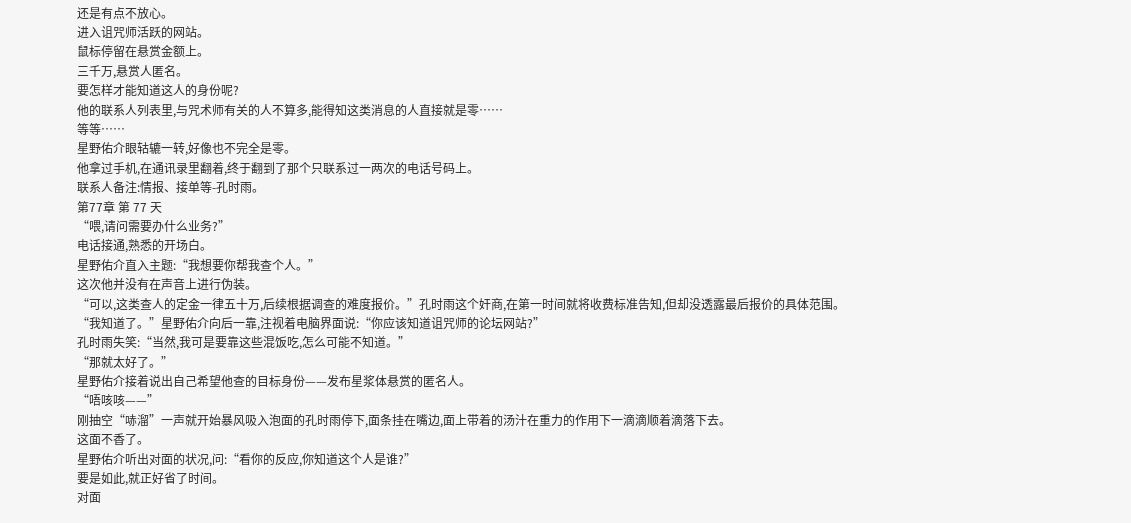还是有点不放心。
进入诅咒师活跃的网站。
鼠标停留在悬赏金额上。
三千万,悬赏人匿名。
要怎样才能知道这人的身份呢?
他的联系人列表里,与咒术师有关的人不算多,能得知这类消息的人直接就是零……
等等……
星野佑介眼轱辘一转,好像也不完全是零。
他拿过手机,在通讯录里翻着,终于翻到了那个只联系过一两次的电话号码上。
联系人备注:情报、接单等-孔时雨。
第77章 第 77 天
“喂,请问需要办什么业务?”
电话接通,熟悉的开场白。
星野佑介直入主题:“我想要你帮我查个人。”
这次他并没有在声音上进行伪装。
“可以,这类查人的定金一律五十万,后续根据调查的难度报价。”孔时雨这个奸商,在第一时间就将收费标准告知,但却没透露最后报价的具体范围。
“我知道了。”星野佑介向后一靠,注视着电脑界面说:“你应该知道诅咒师的论坛网站?”
孔时雨失笑:“当然,我可是要靠这些混饭吃,怎么可能不知道。”
“那就太好了。”
星野佑介接着说出自己希望他查的目标身份——发布星浆体悬赏的匿名人。
“唔咳咳——”
刚抽空“哧溜”一声就开始暴风吸入泡面的孔时雨停下,面条挂在嘴边,面上带着的汤汁在重力的作用下一滴滴顺着滴落下去。
这面不香了。
星野佑介听出对面的状况,问:“看你的反应,你知道这个人是谁?”
要是如此,就正好省了时间。
对面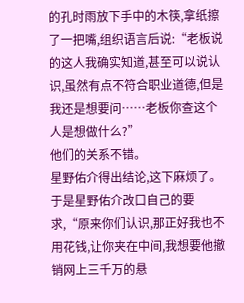的孔时雨放下手中的木筷,拿纸擦了一把嘴,组织语言后说:“老板说的这人我确实知道,甚至可以说认识,虽然有点不符合职业道德,但是我还是想要问……老板你查这个人是想做什么?”
他们的关系不错。
星野佑介得出结论,这下麻烦了。
于是星野佑介改口自己的要求,“原来你们认识,那正好我也不用花钱,让你夹在中间,我想要他撤销网上三千万的悬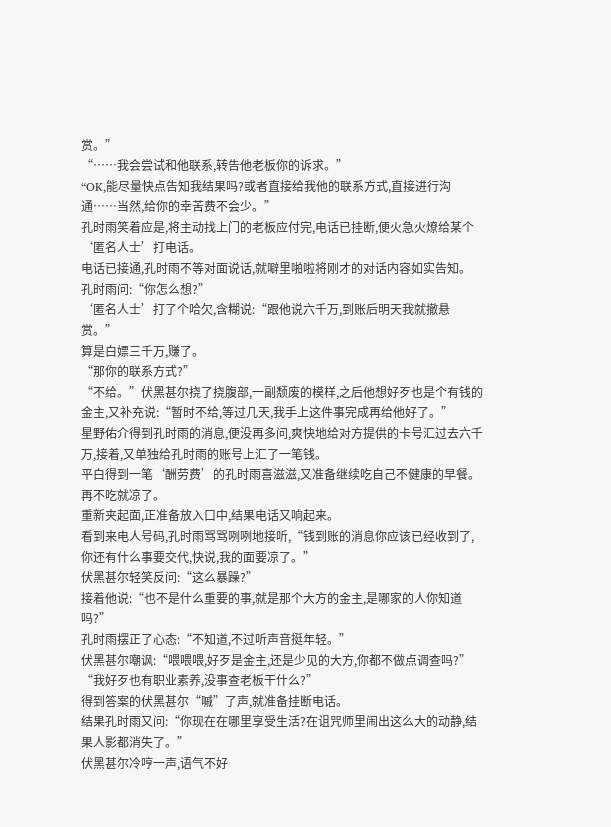赏。”
“……我会尝试和他联系,转告他老板你的诉求。”
“OK,能尽量快点告知我结果吗?或者直接给我他的联系方式,直接进行沟通……当然,给你的幸苦费不会少。”
孔时雨笑着应是,将主动找上门的老板应付完,电话已挂断,便火急火燎给某个‘匿名人士’打电话。
电话已接通,孔时雨不等对面说话,就噼里啪啦将刚才的对话内容如实告知。
孔时雨问:“你怎么想?”
‘匿名人士’打了个哈欠,含糊说:“跟他说六千万,到账后明天我就撤悬赏。”
算是白嫖三千万,赚了。
“那你的联系方式?”
“不给。”伏黑甚尔挠了挠腹部,一副颓废的模样,之后他想好歹也是个有钱的金主,又补充说:“暂时不给,等过几天,我手上这件事完成再给他好了。”
星野佑介得到孔时雨的消息,便没再多问,爽快地给对方提供的卡号汇过去六千万,接着,又单独给孔时雨的账号上汇了一笔钱。
平白得到一笔‘酬劳费’的孔时雨喜滋滋,又准备继续吃自己不健康的早餐。
再不吃就凉了。
重新夹起面,正准备放入口中,结果电话又响起来。
看到来电人号码,孔时雨骂骂咧咧地接听,“钱到账的消息你应该已经收到了,你还有什么事要交代,快说,我的面要凉了。”
伏黑甚尔轻笑反问:“这么暴躁?”
接着他说:“也不是什么重要的事,就是那个大方的金主,是哪家的人你知道吗?”
孔时雨摆正了心态:“不知道,不过听声音挺年轻。”
伏黑甚尔嘲讽:“喂喂喂,好歹是金主,还是少见的大方,你都不做点调查吗?”
“我好歹也有职业素养,没事查老板干什么?”
得到答案的伏黑甚尔“嘁”了声,就准备挂断电话。
结果孔时雨又问:“你现在在哪里享受生活?在诅咒师里闹出这么大的动静,结果人影都消失了。”
伏黑甚尔冷哼一声,语气不好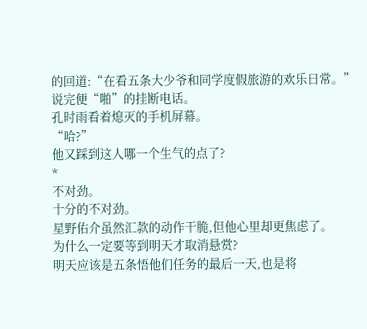的回道:“在看五条大少爷和同学度假旅游的欢乐日常。”
说完便“啪”的挂断电话。
孔时雨看着熄灭的手机屏幕。
“哈?”
他又踩到这人哪一个生气的点了?
*
不对劲。
十分的不对劲。
星野佑介虽然汇款的动作干脆,但他心里却更焦虑了。
为什么一定要等到明天才取消悬赏?
明天应该是五条悟他们任务的最后一天,也是将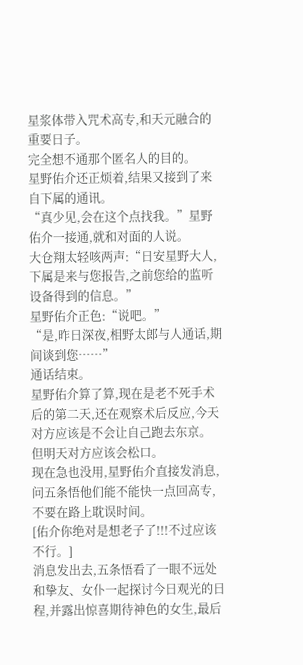星浆体带入咒术高专,和天元融合的重要日子。
完全想不通那个匿名人的目的。
星野佑介还正烦着,结果又接到了来自下属的通讯。
“真少见,会在这个点找我。”星野佑介一接通,就和对面的人说。
大仓翔太轻咳两声:“日安星野大人,下属是来与您报告,之前您给的监听设备得到的信息。”
星野佑介正色:“说吧。”
“是,昨日深夜,相野太郎与人通话,期间谈到您……”
通话结束。
星野佑介算了算,现在是老不死手术后的第二天,还在观察术后反应,今天对方应该是不会让自己跑去东京。
但明天对方应该会松口。
现在急也没用,星野佑介直接发消息,问五条悟他们能不能快一点回高专,不要在路上耽误时间。
[佑介你绝对是想老子了!!!不过应该不行。]
消息发出去,五条悟看了一眼不远处和挚友、女仆一起探讨今日观光的日程,并露出惊喜期待神色的女生,最后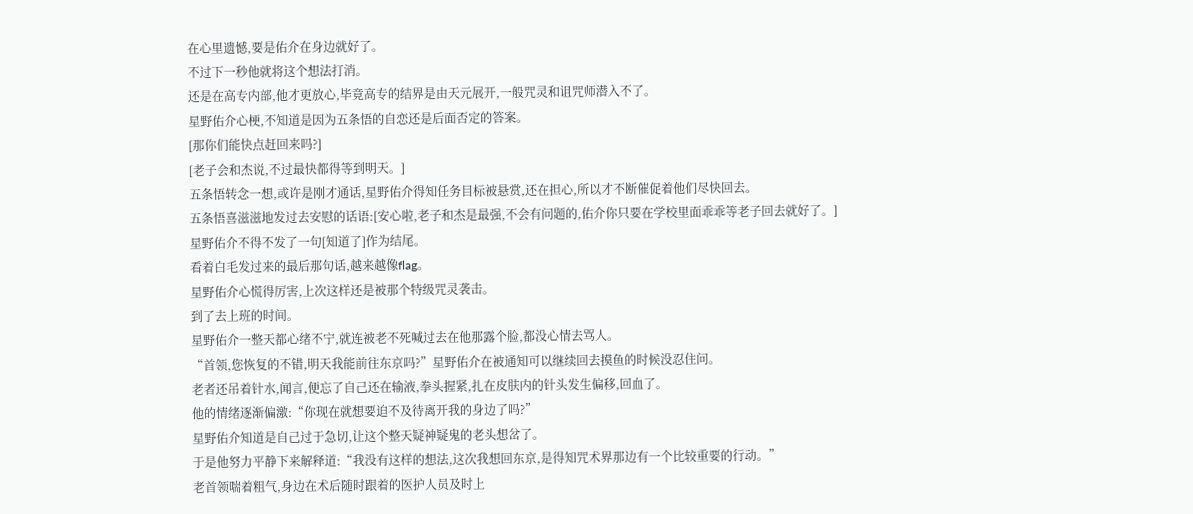在心里遗憾,要是佑介在身边就好了。
不过下一秒他就将这个想法打消。
还是在高专内部,他才更放心,毕竟高专的结界是由天元展开,一般咒灵和诅咒师潜入不了。
星野佑介心梗,不知道是因为五条悟的自恋还是后面否定的答案。
[那你们能快点赶回来吗?]
[老子会和杰说,不过最快都得等到明天。]
五条悟转念一想,或许是刚才通话,星野佑介得知任务目标被悬赏,还在担心,所以才不断催促着他们尽快回去。
五条悟喜滋滋地发过去安慰的话语:[安心啦,老子和杰是最强,不会有问题的,佑介你只要在学校里面乖乖等老子回去就好了。]
星野佑介不得不发了一句[知道了]作为结尾。
看着白毛发过来的最后那句话,越来越像flag。
星野佑介心慌得厉害,上次这样还是被那个特级咒灵袭击。
到了去上班的时间。
星野佑介一整天都心绪不宁,就连被老不死喊过去在他那露个脸,都没心情去骂人。
“首领,您恢复的不错,明天我能前往东京吗?”星野佑介在被通知可以继续回去摸鱼的时候没忍住问。
老者还吊着针水,闻言,便忘了自己还在输液,拳头握紧,扎在皮肤内的针头发生偏移,回血了。
他的情绪逐渐偏激:“你现在就想要迫不及待离开我的身边了吗?”
星野佑介知道是自己过于急切,让这个整天疑神疑鬼的老头想岔了。
于是他努力平静下来解释道:“我没有这样的想法,这次我想回东京,是得知咒术界那边有一个比较重要的行动。”
老首领喘着粗气,身边在术后随时跟着的医护人员及时上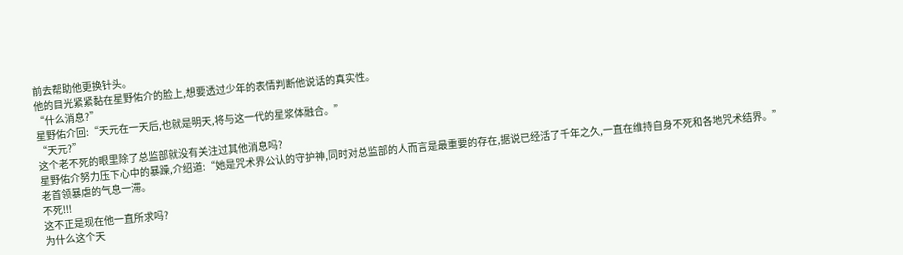前去帮助他更换针头。
他的目光紧紧黏在星野佑介的脸上,想要透过少年的表情判断他说话的真实性。
“什么消息?”
星野佑介回:“天元在一天后,也就是明天,将与这一代的星浆体融合。”
“天元?”
这个老不死的眼里除了总监部就没有关注过其他消息吗?
星野佑介努力压下心中的暴躁,介绍道:“她是咒术界公认的守护神,同时对总监部的人而言是最重要的存在,据说已经活了千年之久,一直在维持自身不死和各地咒术结界。”
老首领暴虐的气息一滞。
不死!!!
这不正是现在他一直所求吗?
为什么这个天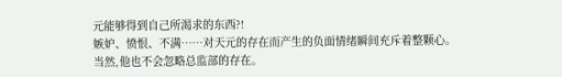元能够得到自己所渴求的东西?!
嫉妒、愤恨、不满……对天元的存在而产生的负面情绪瞬间充斥着整颗心。
当然,他也不会忽略总监部的存在。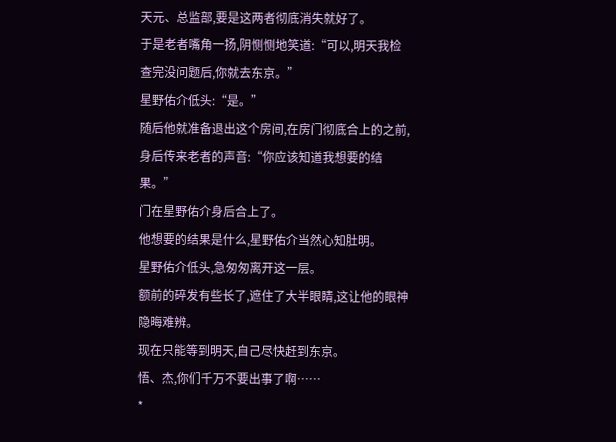天元、总监部,要是这两者彻底消失就好了。
于是老者嘴角一扬,阴恻恻地笑道:“可以,明天我检查完没问题后,你就去东京。”
星野佑介低头:“是。”
随后他就准备退出这个房间,在房门彻底合上的之前,身后传来老者的声音:“你应该知道我想要的结果。”
门在星野佑介身后合上了。
他想要的结果是什么,星野佑介当然心知肚明。
星野佑介低头,急匆匆离开这一层。
额前的碎发有些长了,遮住了大半眼睛,这让他的眼神隐晦难辨。
现在只能等到明天,自己尽快赶到东京。
悟、杰,你们千万不要出事了啊……
*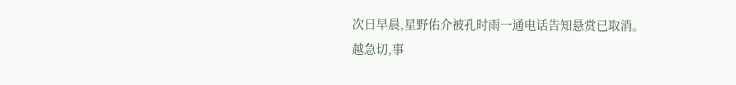次日早晨,星野佑介被孔时雨一通电话告知悬赏已取消。
越急切,事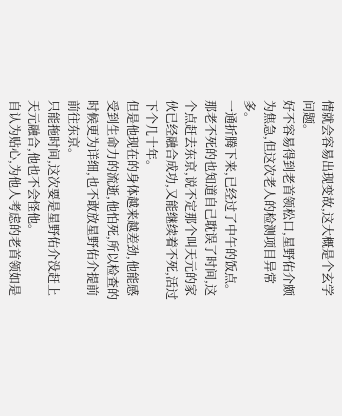情就会容易出现变故,这大概是个玄学问题。
好不容易得到老首领松口,星野佑介颇为焦急,但这次老人的检测项目异常多。
一通折腾下来,已经过了中午的饭点。
那老不死的也知道自己耽误了时间,这个点赶去东京,说不定那个叫天元的家伙已经融合成功,又能继续着不死,活过下个几十年。
但是他现在的身体越来越差劲,他能感受到生命力的流逝,他怕死,所以检查的时候更为详细,也不敢放星野佑介提前前往东京。
只能拖时间,这次要是星野佑介没赶上天元融合,他也不会怪他。
自认为贴心,为他人考虑的老首领如是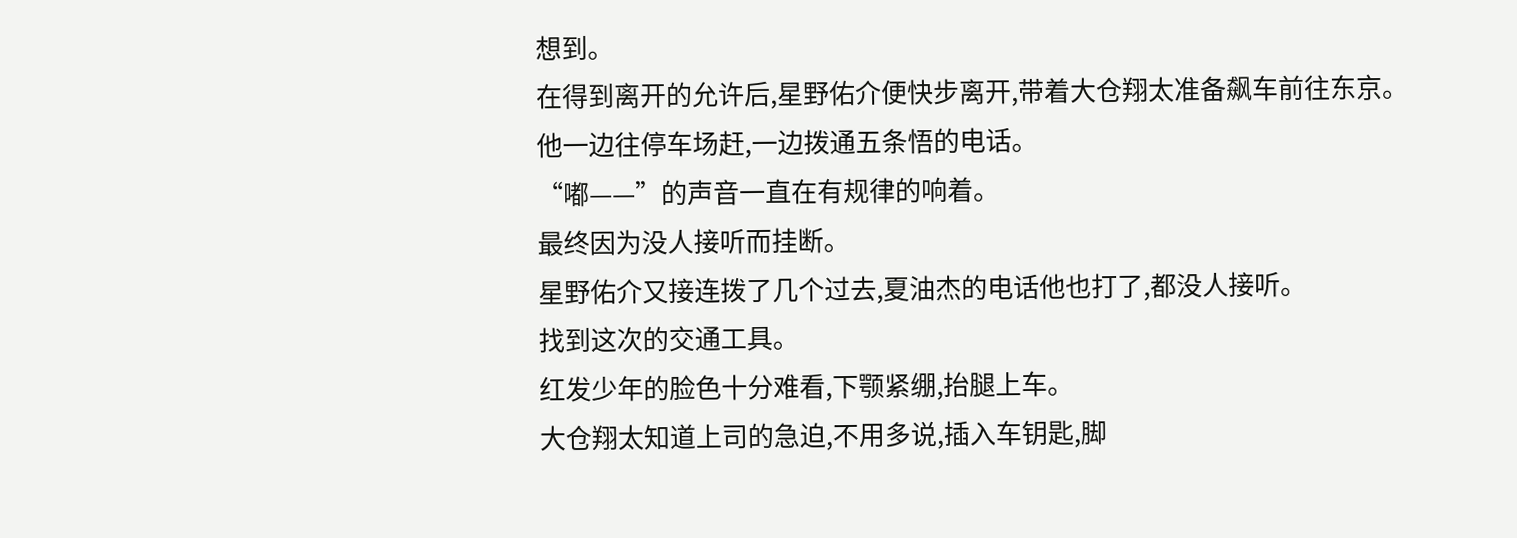想到。
在得到离开的允许后,星野佑介便快步离开,带着大仓翔太准备飙车前往东京。
他一边往停车场赶,一边拨通五条悟的电话。
“嘟——”的声音一直在有规律的响着。
最终因为没人接听而挂断。
星野佑介又接连拨了几个过去,夏油杰的电话他也打了,都没人接听。
找到这次的交通工具。
红发少年的脸色十分难看,下颚紧绷,抬腿上车。
大仓翔太知道上司的急迫,不用多说,插入车钥匙,脚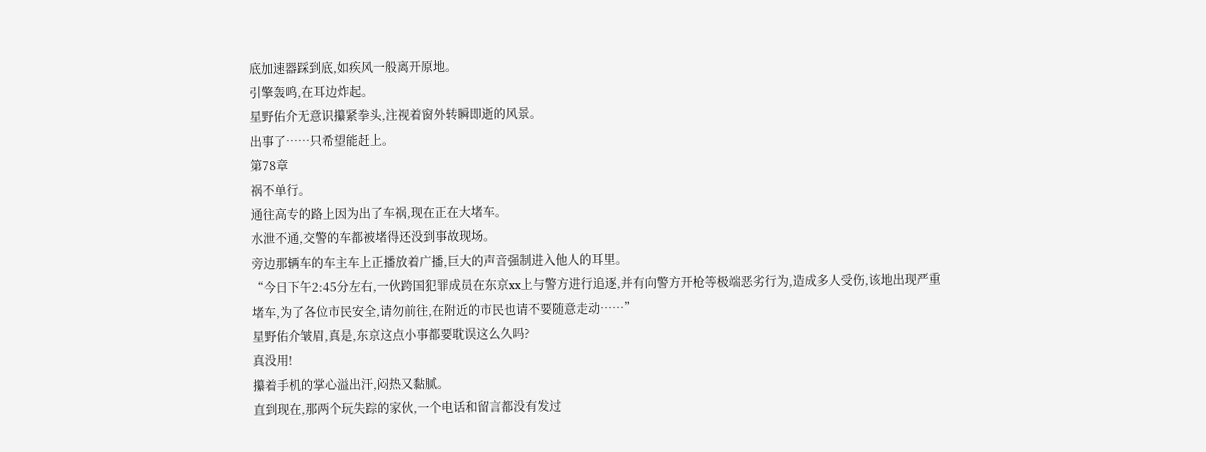底加速器踩到底,如疾风一般离开原地。
引擎轰鸣,在耳边炸起。
星野佑介无意识攥紧拳头,注视着窗外转瞬即逝的风景。
出事了……只希望能赶上。
第78章
祸不单行。
通往高专的路上因为出了车祸,现在正在大堵车。
水泄不通,交警的车都被堵得还没到事故现场。
旁边那辆车的车主车上正播放着广播,巨大的声音强制进入他人的耳里。
“今日下午2:45分左右,一伙跨国犯罪成员在东京xx上与警方进行追逐,并有向警方开枪等极端恶劣行为,造成多人受伤,该地出现严重堵车,为了各位市民安全,请勿前往,在附近的市民也请不要随意走动……”
星野佑介皱眉,真是,东京这点小事都要耽误这么久吗?
真没用!
攥着手机的掌心溢出汗,闷热又黏腻。
直到现在,那两个玩失踪的家伙,一个电话和留言都没有发过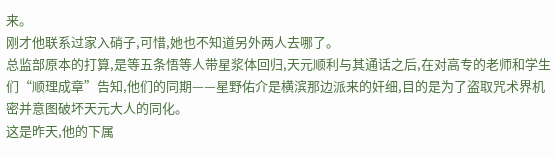来。
刚才他联系过家入硝子,可惜,她也不知道另外两人去哪了。
总监部原本的打算,是等五条悟等人带星浆体回归,天元顺利与其通话之后,在对高专的老师和学生们“顺理成章”告知,他们的同期——星野佑介是横滨那边派来的奸细,目的是为了盗取咒术界机密并意图破坏天元大人的同化。
这是昨天,他的下属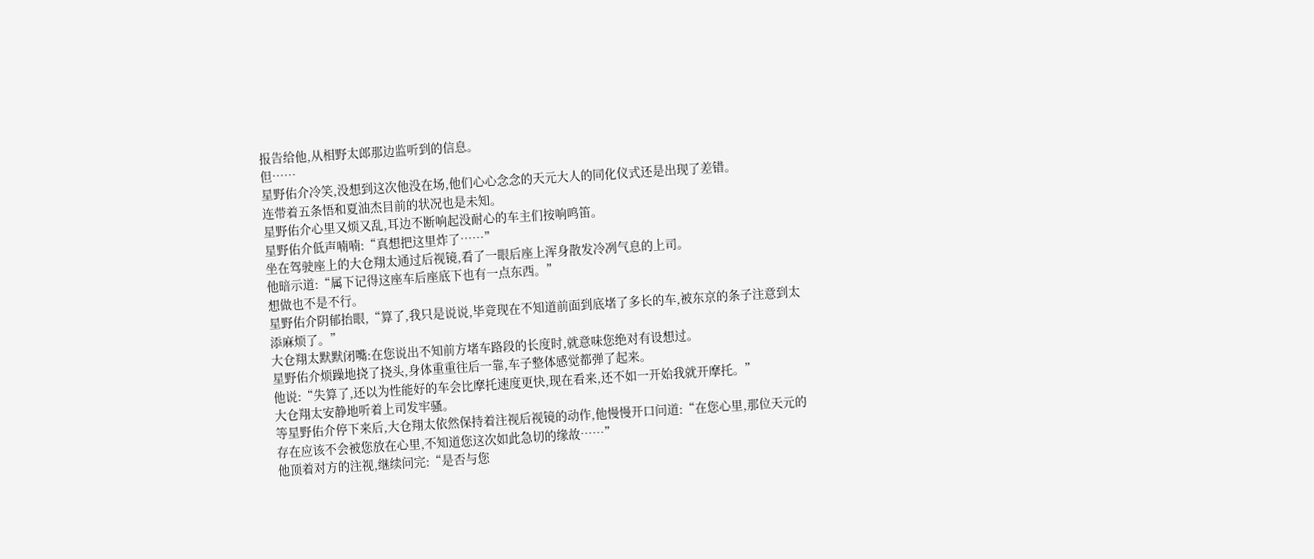报告给他,从相野太郎那边监听到的信息。
但……
星野佑介冷笑,没想到这次他没在场,他们心心念念的天元大人的同化仪式还是出现了差错。
连带着五条悟和夏油杰目前的状况也是未知。
星野佑介心里又烦又乱,耳边不断响起没耐心的车主们按响鸣笛。
星野佑介低声喃喃:“真想把这里炸了……”
坐在驾驶座上的大仓翔太通过后视镜,看了一眼后座上浑身散发冷冽气息的上司。
他暗示道:“属下记得这座车后座底下也有一点东西。”
想做也不是不行。
星野佑介阴郁抬眼,“算了,我只是说说,毕竟现在不知道前面到底堵了多长的车,被东京的条子注意到太添麻烦了。”
大仓翔太默默闭嘴:在您说出不知前方堵车路段的长度时,就意味您绝对有设想过。
星野佑介烦躁地挠了挠头,身体重重往后一靠,车子整体感觉都弹了起来。
他说:“失算了,还以为性能好的车会比摩托速度更快,现在看来,还不如一开始我就开摩托。”
大仓翔太安静地听着上司发牢骚。
等星野佑介停下来后,大仓翔太依然保持着注视后视镜的动作,他慢慢开口问道:“在您心里,那位天元的存在应该不会被您放在心里,不知道您这次如此急切的缘故……”
他顶着对方的注视,继续问完:“是否与您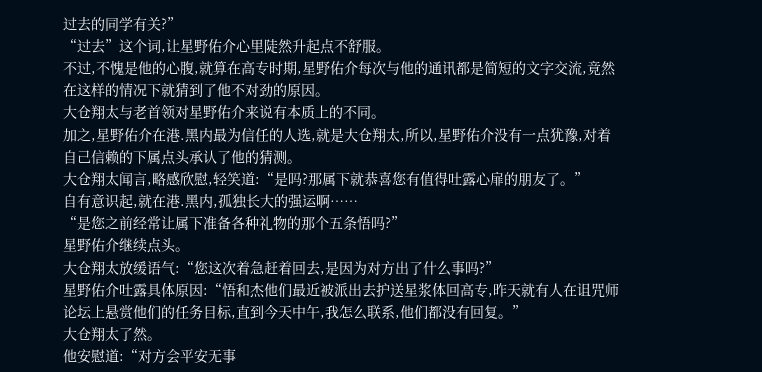过去的同学有关?”
“过去”这个词,让星野佑介心里陡然升起点不舒服。
不过,不愧是他的心腹,就算在高专时期,星野佑介每次与他的通讯都是简短的文字交流,竟然在这样的情况下就猜到了他不对劲的原因。
大仓翔太与老首领对星野佑介来说有本质上的不同。
加之,星野佑介在港.黑内最为信任的人选,就是大仓翔太,所以,星野佑介没有一点犹豫,对着自己信赖的下属点头承认了他的猜测。
大仓翔太闻言,略感欣慰,轻笑道:“是吗?那属下就恭喜您有值得吐露心扉的朋友了。”
自有意识起,就在港.黑内,孤独长大的强运啊……
“是您之前经常让属下准备各种礼物的那个五条悟吗?”
星野佑介继续点头。
大仓翔太放缓语气:“您这次着急赶着回去,是因为对方出了什么事吗?”
星野佑介吐露具体原因:“悟和杰他们最近被派出去护送星浆体回高专,昨天就有人在诅咒师论坛上悬赏他们的任务目标,直到今天中午,我怎么联系,他们都没有回复。”
大仓翔太了然。
他安慰道:“对方会平安无事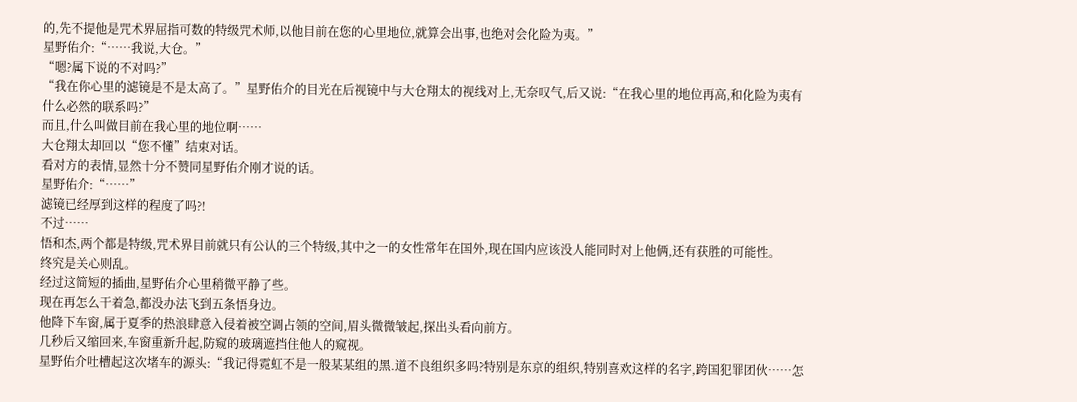的,先不提他是咒术界屈指可数的特级咒术师,以他目前在您的心里地位,就算会出事,也绝对会化险为夷。”
星野佑介:“……我说,大仓。”
“嗯?属下说的不对吗?”
“我在你心里的滤镜是不是太高了。”星野佑介的目光在后视镜中与大仓翔太的视线对上,无奈叹气,后又说:“在我心里的地位再高,和化险为夷有什么必然的联系吗?”
而且,什么叫做目前在我心里的地位啊……
大仓翔太却回以“您不懂”结束对话。
看对方的表情,显然十分不赞同星野佑介刚才说的话。
星野佑介:“……”
滤镜已经厚到这样的程度了吗?!
不过……
悟和杰,两个都是特级,咒术界目前就只有公认的三个特级,其中之一的女性常年在国外,现在国内应该没人能同时对上他俩,还有获胜的可能性。
终究是关心则乱。
经过这简短的插曲,星野佑介心里稍微平静了些。
现在再怎么干着急,都没办法飞到五条悟身边。
他降下车窗,属于夏季的热浪肆意入侵着被空调占领的空间,眉头微微皱起,探出头看向前方。
几秒后又缩回来,车窗重新升起,防窥的玻璃遮挡住他人的窥视。
星野佑介吐槽起这次堵车的源头:“我记得霓虹不是一般某某组的黑.道不良组织多吗?特别是东京的组织,特别喜欢这样的名字,跨国犯罪团伙……怎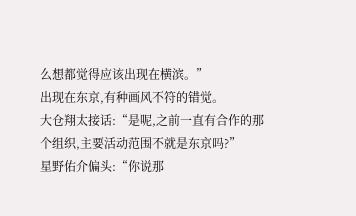么想都觉得应该出现在横滨。”
出现在东京,有种画风不符的错觉。
大仓翔太接话:“是呢,之前一直有合作的那个组织,主要活动范围不就是东京吗?”
星野佑介偏头:“你说那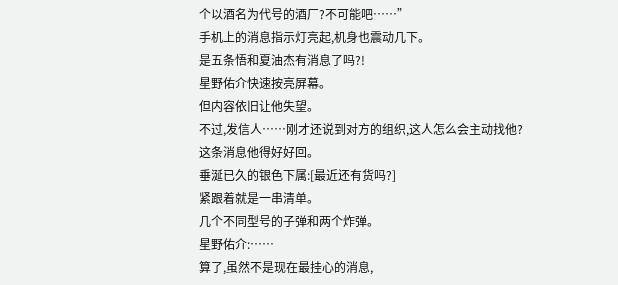个以酒名为代号的酒厂?不可能吧……”
手机上的消息指示灯亮起,机身也震动几下。
是五条悟和夏油杰有消息了吗?!
星野佑介快速按亮屏幕。
但内容依旧让他失望。
不过,发信人……刚才还说到对方的组织,这人怎么会主动找他?
这条消息他得好好回。
垂涎已久的银色下属:[最近还有货吗?]
紧跟着就是一串清单。
几个不同型号的子弹和两个炸弹。
星野佑介:……
算了,虽然不是现在最挂心的消息,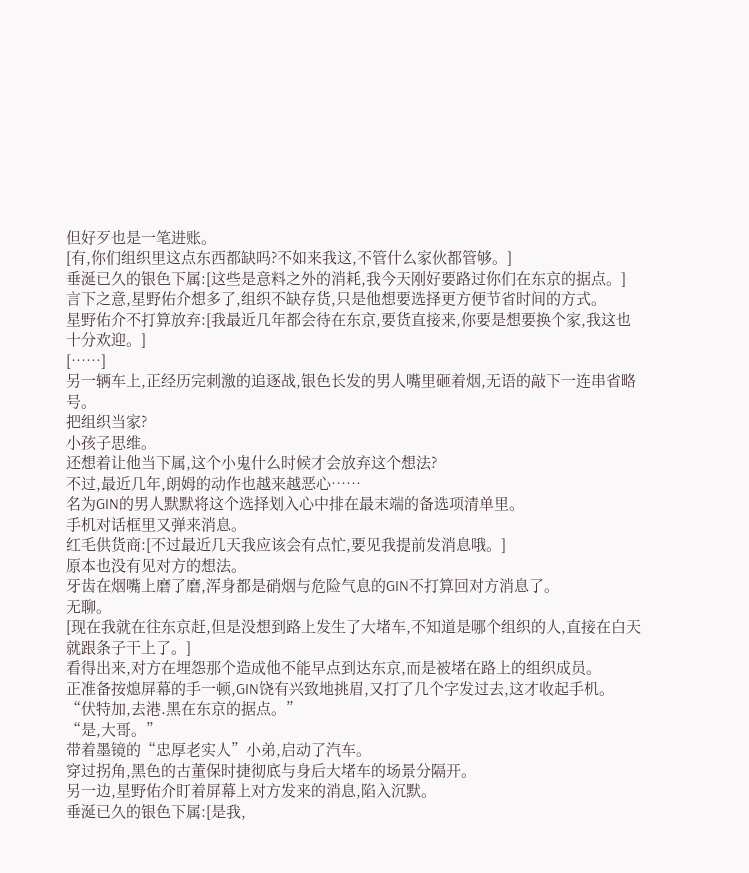但好歹也是一笔进账。
[有,你们组织里这点东西都缺吗?不如来我这,不管什么家伙都管够。]
垂涎已久的银色下属:[这些是意料之外的消耗,我今天刚好要路过你们在东京的据点。]
言下之意,星野佑介想多了,组织不缺存货,只是他想要选择更方便节省时间的方式。
星野佑介不打算放弃:[我最近几年都会待在东京,要货直接来,你要是想要换个家,我这也十分欢迎。]
[……]
另一辆车上,正经历完刺激的追逐战,银色长发的男人嘴里砸着烟,无语的敲下一连串省略号。
把组织当家?
小孩子思维。
还想着让他当下属,这个小鬼什么时候才会放弃这个想法?
不过,最近几年,朗姆的动作也越来越恶心……
名为GIN的男人默默将这个选择划入心中排在最末端的备选项清单里。
手机对话框里又弹来消息。
红毛供货商:[不过最近几天我应该会有点忙,要见我提前发消息哦。]
原本也没有见对方的想法。
牙齿在烟嘴上磨了磨,浑身都是硝烟与危险气息的GIN不打算回对方消息了。
无聊。
[现在我就在往东京赶,但是没想到路上发生了大堵车,不知道是哪个组织的人,直接在白天就跟条子干上了。]
看得出来,对方在埋怨那个造成他不能早点到达东京,而是被堵在路上的组织成员。
正准备按熄屏幕的手一顿,GIN饶有兴致地挑眉,又打了几个字发过去,这才收起手机。
“伏特加,去港.黑在东京的据点。”
“是,大哥。”
带着墨镜的“忠厚老实人”小弟,启动了汽车。
穿过拐角,黑色的古董保时捷彻底与身后大堵车的场景分隔开。
另一边,星野佑介盯着屏幕上对方发来的消息,陷入沉默。
垂涎已久的银色下属:[是我,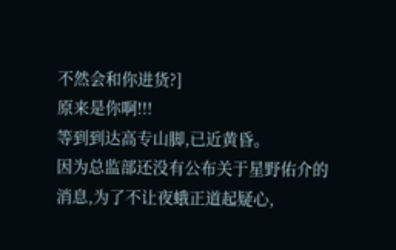不然会和你进货?]
原来是你啊!!!
等到到达高专山脚,已近黄昏。
因为总监部还没有公布关于星野佑介的消息,为了不让夜蛾正道起疑心,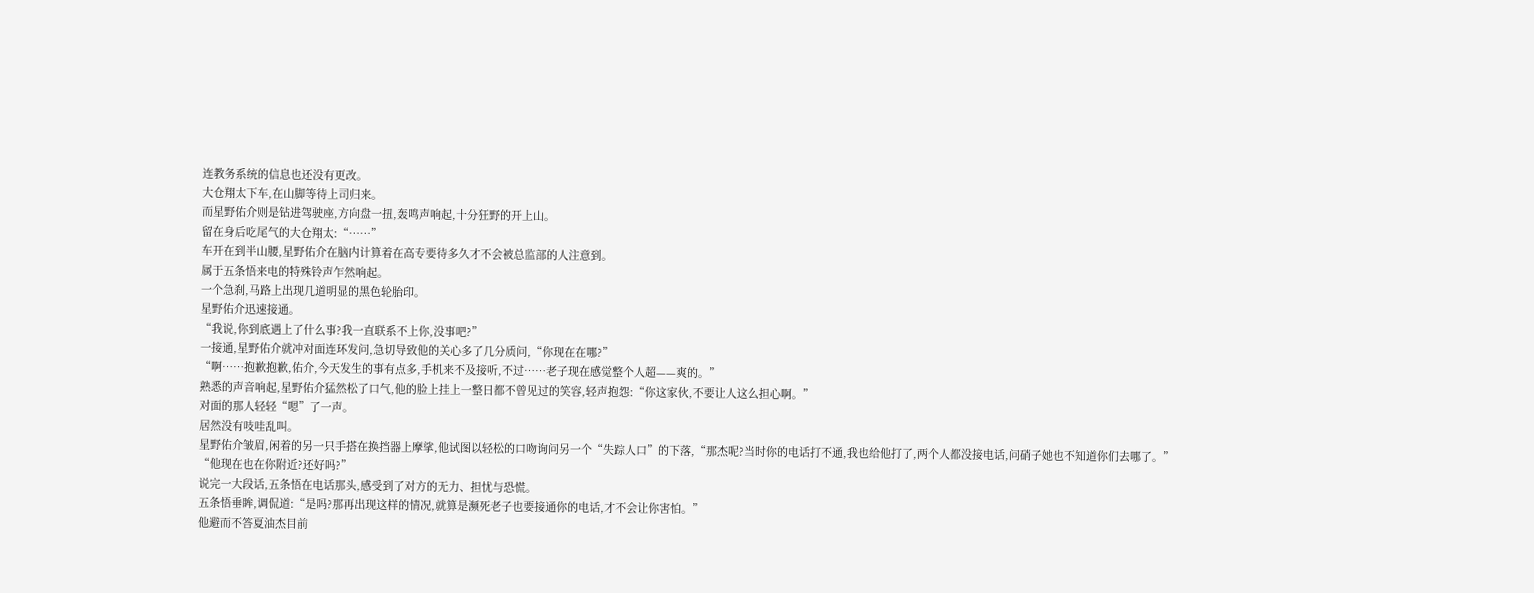连教务系统的信息也还没有更改。
大仓翔太下车,在山脚等待上司归来。
而星野佑介则是钻进驾驶座,方向盘一扭,轰鸣声响起,十分狂野的开上山。
留在身后吃尾气的大仓翔太:“……”
车开在到半山腰,星野佑介在脑内计算着在高专要待多久才不会被总监部的人注意到。
属于五条悟来电的特殊铃声乍然响起。
一个急刹,马路上出现几道明显的黑色轮胎印。
星野佑介迅速接通。
“我说,你到底遇上了什么事?我一直联系不上你,没事吧?”
一接通,星野佑介就冲对面连环发问,急切导致他的关心多了几分质问,“你现在在哪?”
“啊……抱歉抱歉,佑介,今天发生的事有点多,手机来不及接听,不过……老子现在感觉整个人超——爽的。”
熟悉的声音响起,星野佑介猛然松了口气,他的脸上挂上一整日都不曾见过的笑容,轻声抱怨:“你这家伙,不要让人这么担心啊。”
对面的那人轻轻“嗯”了一声。
居然没有吱哇乱叫。
星野佑介皱眉,闲着的另一只手搭在换挡器上摩挲,他试图以轻松的口吻询问另一个“失踪人口”的下落,“那杰呢?当时你的电话打不通,我也给他打了,两个人都没接电话,问硝子她也不知道你们去哪了。”
“他现在也在你附近?还好吗?”
说完一大段话,五条悟在电话那头,感受到了对方的无力、担忧与恐慌。
五条悟垂眸,调侃道:“是吗?那再出现这样的情况,就算是濒死老子也要接通你的电话,才不会让你害怕。”
他避而不答夏油杰目前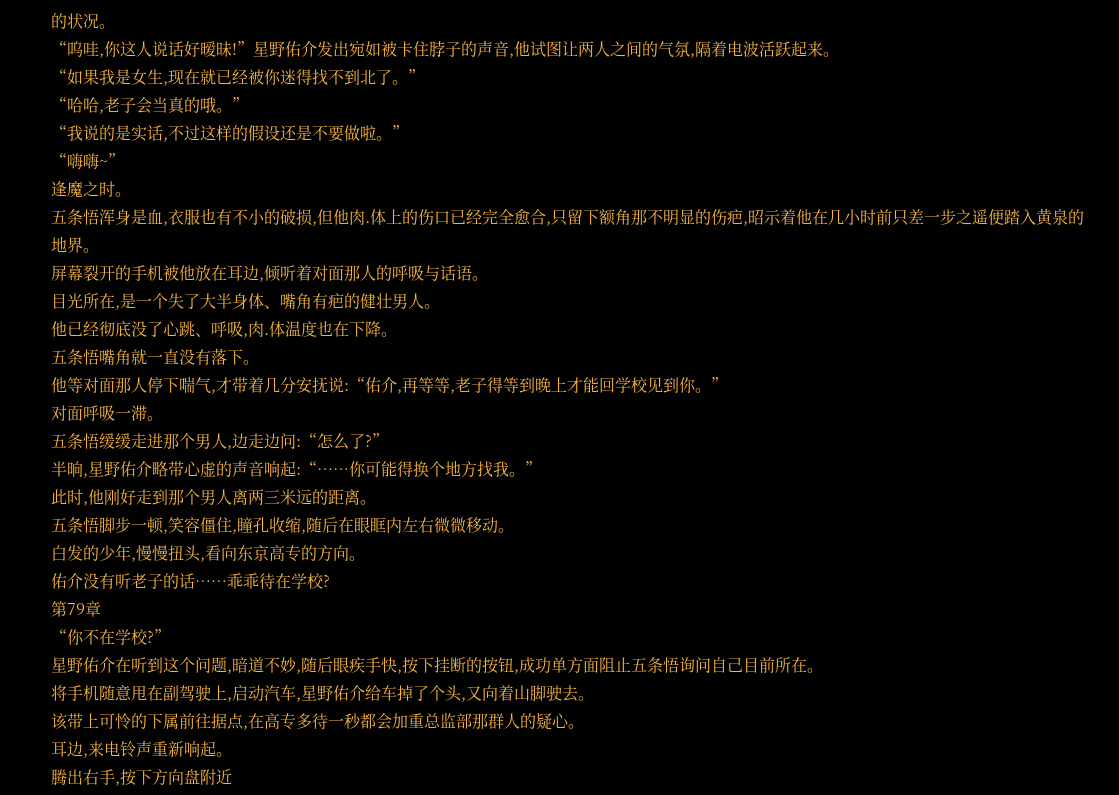的状况。
“呜哇,你这人说话好暧昧!”星野佑介发出宛如被卡住脖子的声音,他试图让两人之间的气氛,隔着电波活跃起来。
“如果我是女生,现在就已经被你迷得找不到北了。”
“哈哈,老子会当真的哦。”
“我说的是实话,不过这样的假设还是不要做啦。”
“嗨嗨~”
逢魔之时。
五条悟浑身是血,衣服也有不小的破损,但他肉.体上的伤口已经完全愈合,只留下额角那不明显的伤疤,昭示着他在几小时前只差一步之遥便踏入黄泉的地界。
屏幕裂开的手机被他放在耳边,倾听着对面那人的呼吸与话语。
目光所在,是一个失了大半身体、嘴角有疤的健壮男人。
他已经彻底没了心跳、呼吸,肉.体温度也在下降。
五条悟嘴角就一直没有落下。
他等对面那人停下喘气,才带着几分安抚说:“佑介,再等等,老子得等到晚上才能回学校见到你。”
对面呼吸一滞。
五条悟缓缓走进那个男人,边走边问:“怎么了?”
半晌,星野佑介略带心虚的声音响起:“……你可能得换个地方找我。”
此时,他刚好走到那个男人离两三米远的距离。
五条悟脚步一顿,笑容僵住,瞳孔收缩,随后在眼眶内左右微微移动。
白发的少年,慢慢扭头,看向东京高专的方向。
佑介没有听老子的话……乖乖待在学校?
第79章
“你不在学校?”
星野佑介在听到这个问题,暗道不妙,随后眼疾手快,按下挂断的按钮,成功单方面阻止五条悟询问自己目前所在。
将手机随意甩在副驾驶上,启动汽车,星野佑介给车掉了个头,又向着山脚驶去。
该带上可怜的下属前往据点,在高专多待一秒都会加重总监部那群人的疑心。
耳边,来电铃声重新响起。
腾出右手,按下方向盘附近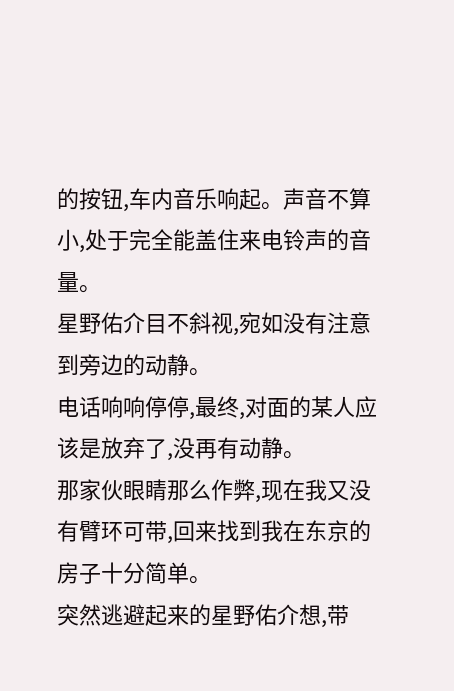的按钮,车内音乐响起。声音不算小,处于完全能盖住来电铃声的音量。
星野佑介目不斜视,宛如没有注意到旁边的动静。
电话响响停停,最终,对面的某人应该是放弃了,没再有动静。
那家伙眼睛那么作弊,现在我又没有臂环可带,回来找到我在东京的房子十分简单。
突然逃避起来的星野佑介想,带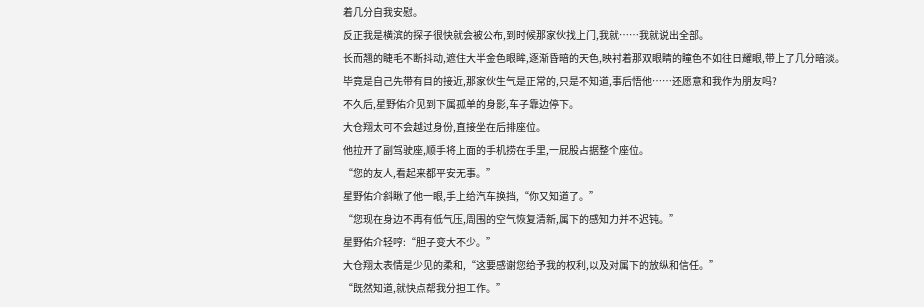着几分自我安慰。
反正我是横滨的探子很快就会被公布,到时候那家伙找上门,我就……我就说出全部。
长而翘的睫毛不断抖动,遮住大半金色眼眸,逐渐昏暗的天色,映衬着那双眼睛的瞳色不如往日耀眼,带上了几分暗淡。
毕竟是自己先带有目的接近,那家伙生气是正常的,只是不知道,事后悟他……还愿意和我作为朋友吗?
不久后,星野佑介见到下属孤单的身影,车子靠边停下。
大仓翔太可不会越过身份,直接坐在后排座位。
他拉开了副驾驶座,顺手将上面的手机捞在手里,一屁股占据整个座位。
“您的友人,看起来都平安无事。”
星野佑介斜瞅了他一眼,手上给汽车换挡,“你又知道了。”
“您现在身边不再有低气压,周围的空气恢复清新,属下的感知力并不迟钝。”
星野佑介轻哼:“胆子变大不少。”
大仓翔太表情是少见的柔和,“这要感谢您给予我的权利,以及对属下的放纵和信任。”
“既然知道,就快点帮我分担工作。”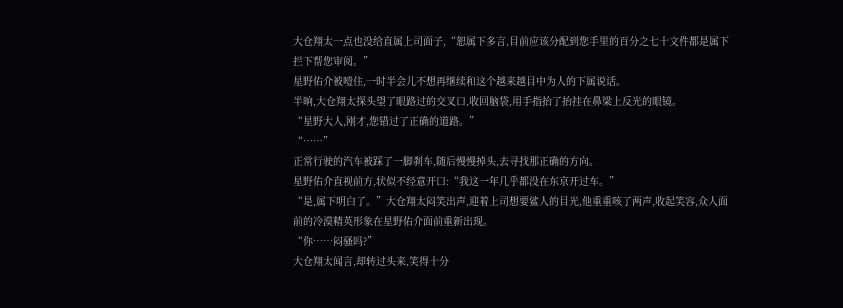大仓翔太一点也没给直属上司面子,“恕属下多言,目前应该分配到您手里的百分之七十文件都是属下拦下帮您审阅。”
星野佑介被噎住,一时半会儿不想再继续和这个越来越目中为人的下属说话。
半晌,大仓翔太探头望了眼路过的交叉口,收回脑袋,用手指抬了抬挂在鼻梁上反光的眼镜。
“星野大人,刚才,您错过了正确的道路。”
“……”
正常行驶的汽车被踩了一脚刹车,随后慢慢掉头,去寻找那正确的方向。
星野佑介直视前方,状似不经意开口:“我这一年几乎都没在东京开过车。”
“是,属下明白了。”大仓翔太闷笑出声,迎着上司想要鲨人的目光,他重重咳了两声,收起笑容,众人面前的冷漠精英形象在星野佑介面前重新出现。
“你……闷骚吗?”
大仓翔太闻言,却转过头来,笑得十分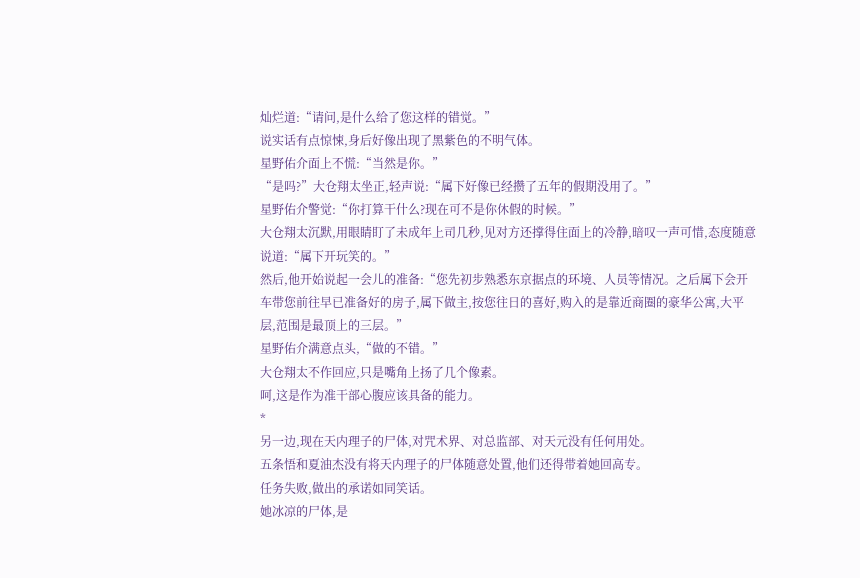灿烂道:“请问,是什么给了您这样的错觉。”
说实话有点惊悚,身后好像出现了黑紫色的不明气体。
星野佑介面上不慌:“当然是你。”
“是吗?”大仓翔太坐正,轻声说:“属下好像已经攒了五年的假期没用了。”
星野佑介警觉:“你打算干什么?现在可不是你休假的时候。”
大仓翔太沉默,用眼睛盯了未成年上司几秒,见对方还撑得住面上的冷静,暗叹一声可惜,态度随意说道:“属下开玩笑的。”
然后,他开始说起一会儿的准备:“您先初步熟悉东京据点的环境、人员等情况。之后属下会开车带您前往早已准备好的房子,属下做主,按您往日的喜好,购入的是靠近商圈的豪华公寓,大平层,范围是最顶上的三层。”
星野佑介满意点头,“做的不错。”
大仓翔太不作回应,只是嘴角上扬了几个像素。
呵,这是作为准干部心腹应该具备的能力。
*
另一边,现在天内理子的尸体,对咒术界、对总监部、对天元没有任何用处。
五条悟和夏油杰没有将天内理子的尸体随意处置,他们还得带着她回高专。
任务失败,做出的承诺如同笑话。
她冰凉的尸体,是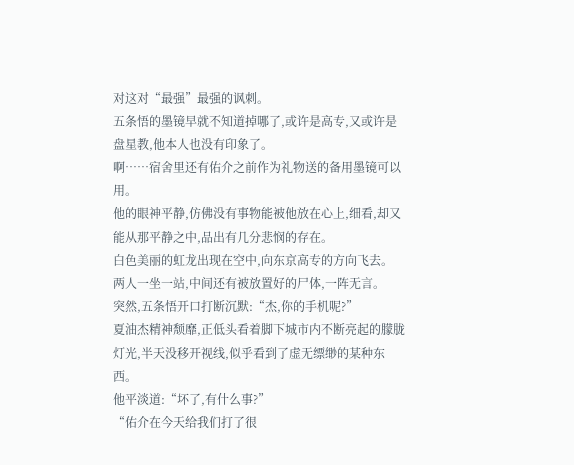对这对“最强”最强的讽刺。
五条悟的墨镜早就不知道掉哪了,或许是高专,又或许是盘星教,他本人也没有印象了。
啊……宿舍里还有佑介之前作为礼物送的备用墨镜可以用。
他的眼神平静,仿佛没有事物能被他放在心上,细看,却又能从那平静之中,品出有几分悲悯的存在。
白色美丽的虹龙出现在空中,向东京高专的方向飞去。
两人一坐一站,中间还有被放置好的尸体,一阵无言。
突然,五条悟开口打断沉默:“杰,你的手机呢?”
夏油杰精神颓靡,正低头看着脚下城市内不断亮起的朦胧灯光,半天没移开视线,似乎看到了虚无缥缈的某种东西。
他平淡道:“坏了,有什么事?”
“佑介在今天给我们打了很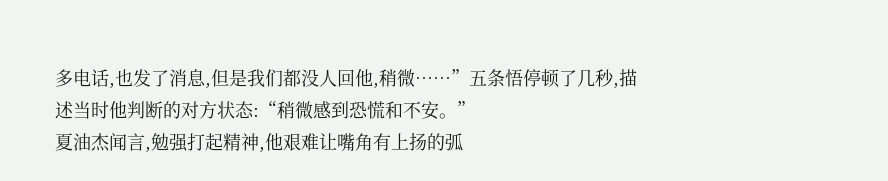多电话,也发了消息,但是我们都没人回他,稍微……”五条悟停顿了几秒,描述当时他判断的对方状态:“稍微感到恐慌和不安。”
夏油杰闻言,勉强打起精神,他艰难让嘴角有上扬的弧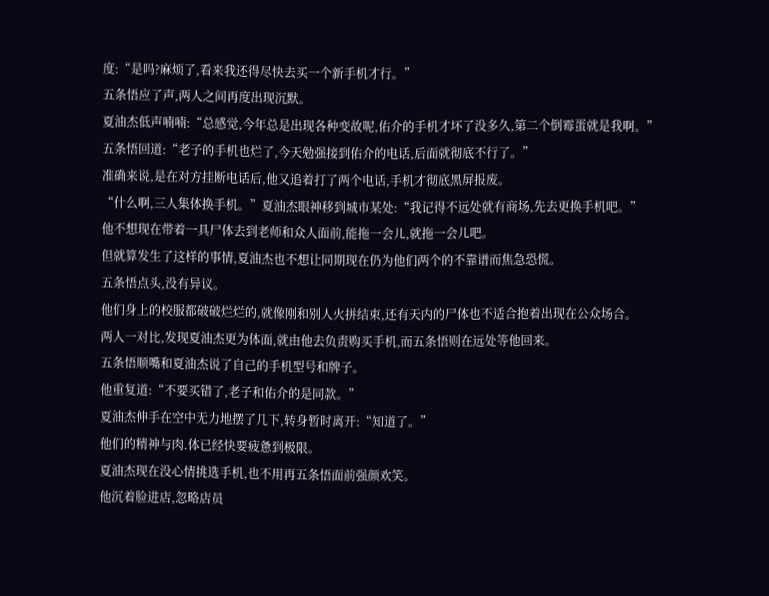度:“是吗?麻烦了,看来我还得尽快去买一个新手机才行。”
五条悟应了声,两人之间再度出现沉默。
夏油杰低声喃喃:“总感觉,今年总是出现各种变故呢,佑介的手机才坏了没多久,第二个倒霉蛋就是我啊。”
五条悟回道:“老子的手机也烂了,今天勉强接到佑介的电话,后面就彻底不行了。”
准确来说,是在对方挂断电话后,他又追着打了两个电话,手机才彻底黑屏报废。
“什么啊,三人集体换手机。”夏油杰眼神移到城市某处:“我记得不远处就有商场,先去更换手机吧。”
他不想现在带着一具尸体去到老师和众人面前,能拖一会儿,就拖一会儿吧。
但就算发生了这样的事情,夏油杰也不想让同期现在仍为他们两个的不靠谱而焦急恐慌。
五条悟点头,没有异议。
他们身上的校服都破破烂烂的,就像刚和别人火拼结束,还有天内的尸体也不适合抱着出现在公众场合。
两人一对比,发现夏油杰更为体面,就由他去负责购买手机,而五条悟则在远处等他回来。
五条悟顺嘴和夏油杰说了自己的手机型号和牌子。
他重复道:“不要买错了,老子和佑介的是同款。”
夏油杰伸手在空中无力地摆了几下,转身暂时离开:“知道了。”
他们的精神与肉.体已经快要疲惫到极限。
夏油杰现在没心情挑选手机,也不用再五条悟面前强颜欢笑。
他沉着脸进店,忽略店员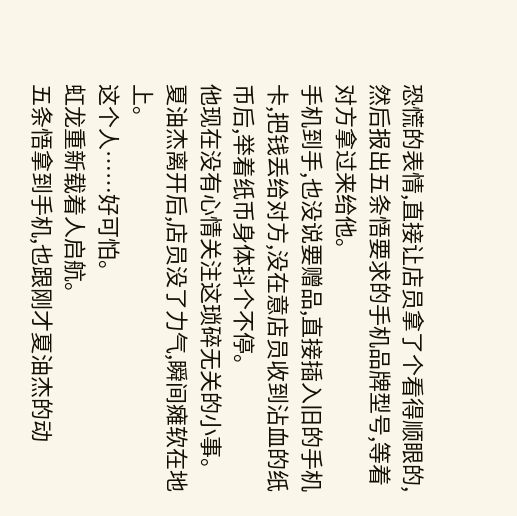恐慌的表情,直接让店员拿了个看得顺眼的,然后报出五条悟要求的手机品牌型号,等着对方拿过来给他。
手机到手,也没说要赠品,直接插入旧的手机卡,把钱丢给对方,没在意店员收到沾血的纸币后,举着纸币身体抖个不停。
他现在没有心情关注这琐碎无关的小事。
夏油杰离开后,店员没了力气,瞬间瘫软在地上。
这个人……好可怕。
虹龙重新载着人启航。
五条悟拿到手机,也跟刚才夏油杰的动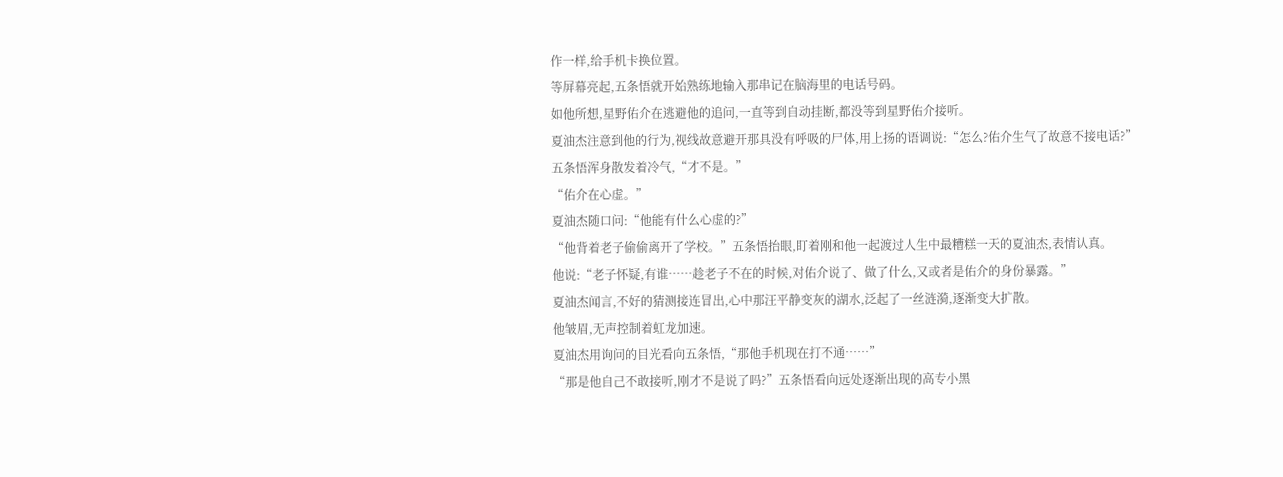作一样,给手机卡换位置。
等屏幕亮起,五条悟就开始熟练地输入那串记在脑海里的电话号码。
如他所想,星野佑介在逃避他的追问,一直等到自动挂断,都没等到星野佑介接听。
夏油杰注意到他的行为,视线故意避开那具没有呼吸的尸体,用上扬的语调说:“怎么?佑介生气了故意不接电话?”
五条悟浑身散发着冷气,“才不是。”
“佑介在心虚。”
夏油杰随口问:“他能有什么心虚的?”
“他背着老子偷偷离开了学校。”五条悟抬眼,盯着刚和他一起渡过人生中最糟糕一天的夏油杰,表情认真。
他说:“老子怀疑,有谁……趁老子不在的时候,对佑介说了、做了什么,又或者是佑介的身份暴露。”
夏油杰闻言,不好的猜测接连冒出,心中那汪平静变灰的湖水,泛起了一丝涟漪,逐渐变大扩散。
他皱眉,无声控制着虹龙加速。
夏油杰用询问的目光看向五条悟,“那他手机现在打不通……”
“那是他自己不敢接听,刚才不是说了吗?”五条悟看向远处逐渐出现的高专小黑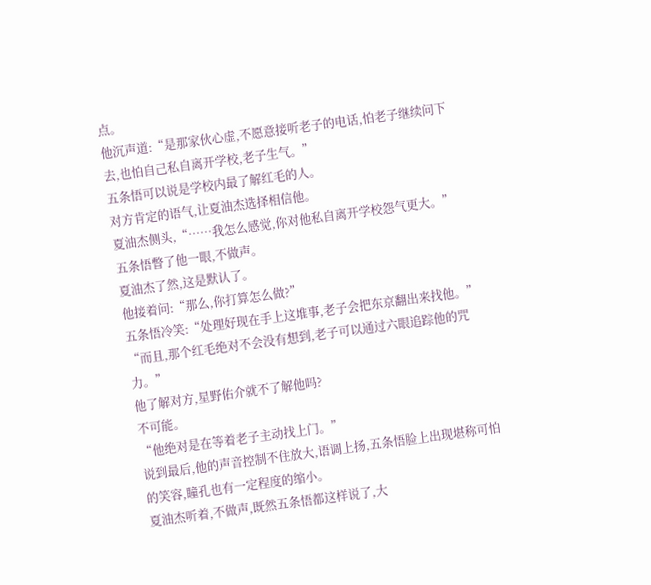点。
他沉声道:“是那家伙心虚,不愿意接听老子的电话,怕老子继续问下去,也怕自己私自离开学校,老子生气。”
五条悟可以说是学校内最了解红毛的人。
对方肯定的语气,让夏油杰选择相信他。
夏油杰侧头,“……我怎么感觉,你对他私自离开学校怨气更大。”
五条悟瞥了他一眼,不做声。
夏油杰了然,这是默认了。
他接着问:“那么,你打算怎么做?”
五条悟冷笑:“处理好现在手上这堆事,老子会把东京翻出来找他。”
“而且,那个红毛绝对不会没有想到,老子可以通过六眼追踪他的咒力。”
他了解对方,星野佑介就不了解他吗?
不可能。
“他绝对是在等着老子主动找上门。”
说到最后,他的声音控制不住放大,语调上扬,五条悟脸上出现堪称可怕的笑容,瞳孔也有一定程度的缩小。
夏油杰听着,不做声,既然五条悟都这样说了,大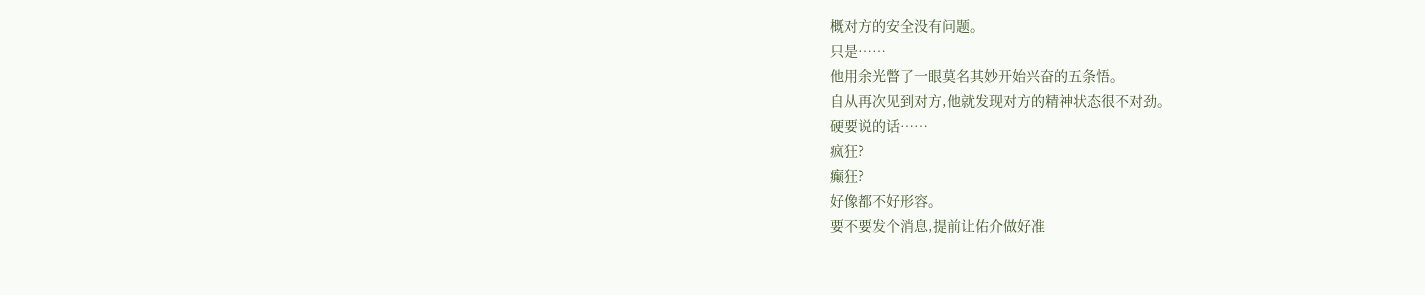概对方的安全没有问题。
只是……
他用余光瞥了一眼莫名其妙开始兴奋的五条悟。
自从再次见到对方,他就发现对方的精神状态很不对劲。
硬要说的话……
疯狂?
癫狂?
好像都不好形容。
要不要发个消息,提前让佑介做好准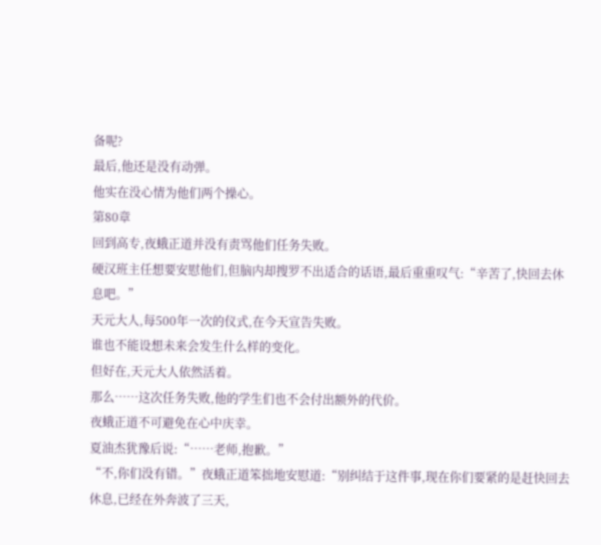备呢?
最后,他还是没有动弹。
他实在没心情为他们两个操心。
第80章
回到高专,夜蛾正道并没有责骂他们任务失败。
硬汉班主任想要安慰他们,但脑内却搜罗不出适合的话语,最后重重叹气:“辛苦了,快回去休息吧。”
天元大人,每500年一次的仪式,在今天宣告失败。
谁也不能设想未来会发生什么样的变化。
但好在,天元大人依然活着。
那么……这次任务失败,他的学生们也不会付出额外的代价。
夜蛾正道不可避免在心中庆幸。
夏油杰犹豫后说:“……老师,抱歉。”
“不,你们没有错。”夜蛾正道笨拙地安慰道:“别纠结于这件事,现在你们要紧的是赶快回去休息,已经在外奔波了三天,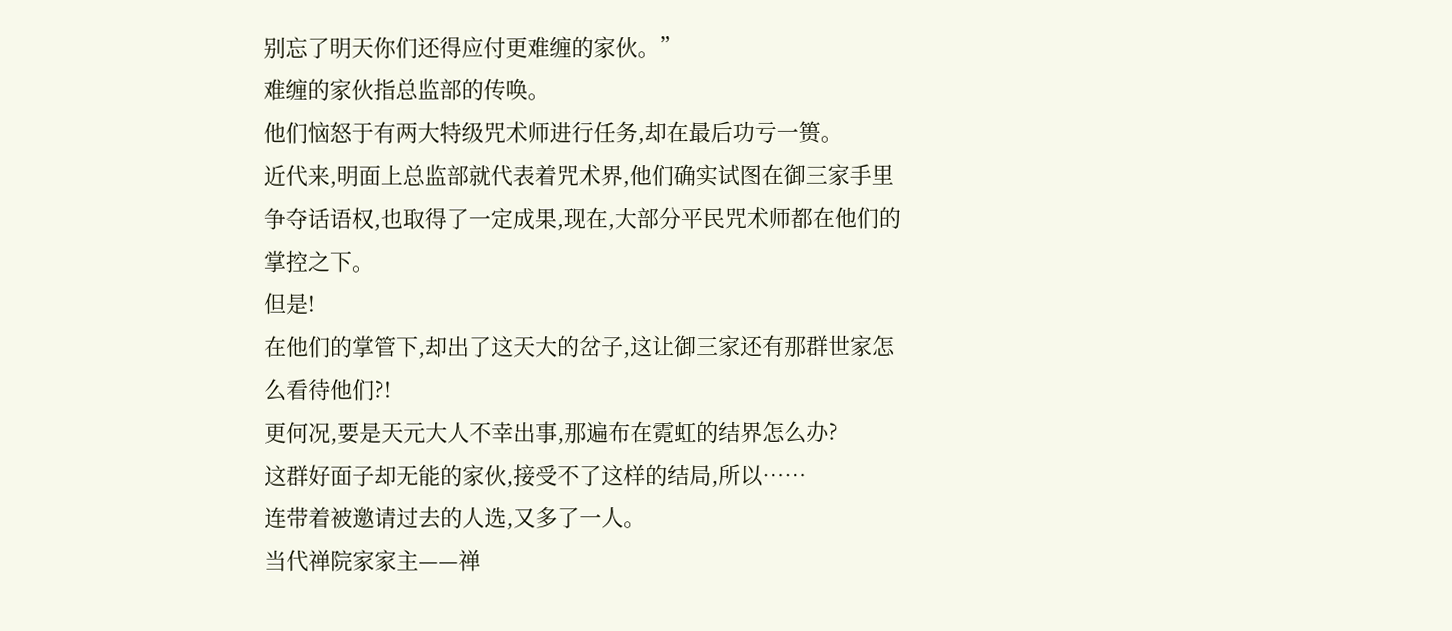别忘了明天你们还得应付更难缠的家伙。”
难缠的家伙指总监部的传唤。
他们恼怒于有两大特级咒术师进行任务,却在最后功亏一篑。
近代来,明面上总监部就代表着咒术界,他们确实试图在御三家手里争夺话语权,也取得了一定成果,现在,大部分平民咒术师都在他们的掌控之下。
但是!
在他们的掌管下,却出了这天大的岔子,这让御三家还有那群世家怎么看待他们?!
更何况,要是天元大人不幸出事,那遍布在霓虹的结界怎么办?
这群好面子却无能的家伙,接受不了这样的结局,所以……
连带着被邀请过去的人选,又多了一人。
当代禅院家家主——禅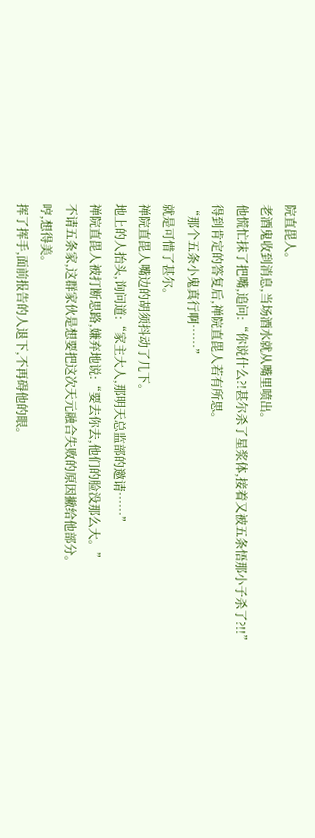院直毘人。
老酒鬼收到消息,当场酒水就从嘴里喷出。
他慌忙抹了把嘴,追问:“你说什么?!甚尔杀了星浆体,接着又被五条悟那小子杀了?!!”
得到肯定的答复后,禅院直毘人若有所思。
“那个五条小鬼真行啊……”
就是可惜了甚尔。
禅院直毘人嘴边的胡须抖动了几下。
地上的人抬头,询问道:“家主大人,那明天总监部的邀请……”
禅院直毘人被打断思路,嫌弃地说:“要去你去,他们的脸没那么大。”
不请五条家,这群家伙是想要把这次天元融合失败的原因撇给他部分。
哼,想得美。
挥了挥手,面前报告的人退下,不再碍他的眼。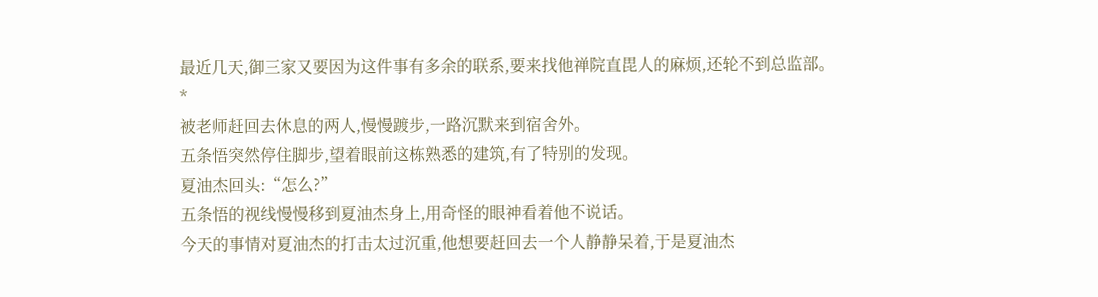最近几天,御三家又要因为这件事有多余的联系,要来找他禅院直毘人的麻烦,还轮不到总监部。
*
被老师赶回去休息的两人,慢慢踱步,一路沉默来到宿舍外。
五条悟突然停住脚步,望着眼前这栋熟悉的建筑,有了特别的发现。
夏油杰回头:“怎么?”
五条悟的视线慢慢移到夏油杰身上,用奇怪的眼神看着他不说话。
今天的事情对夏油杰的打击太过沉重,他想要赶回去一个人静静呆着,于是夏油杰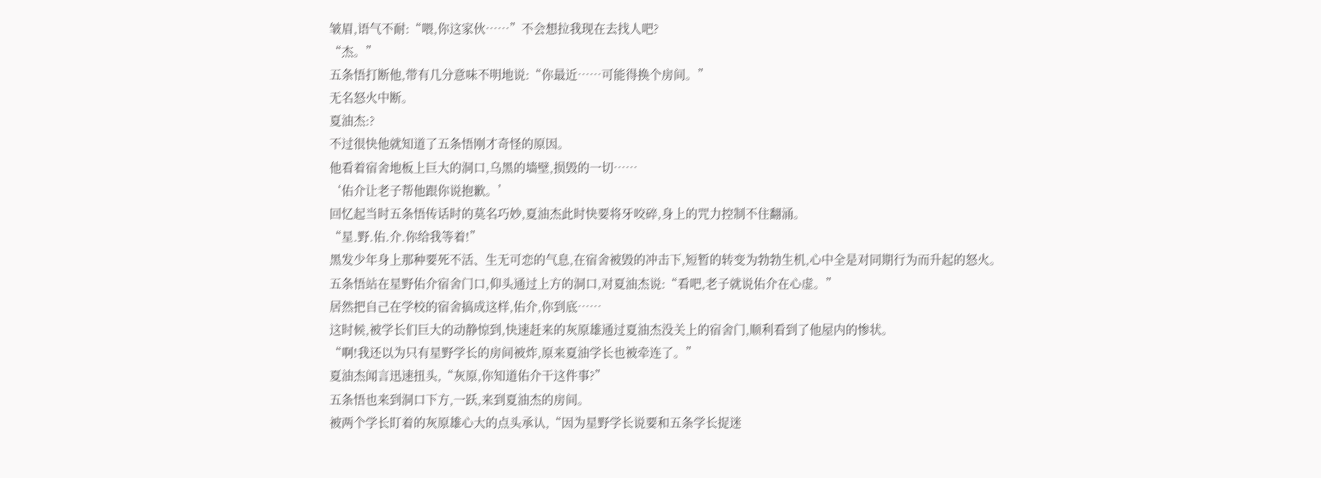皱眉,语气不耐:“喂,你这家伙……”不会想拉我现在去找人吧?
“杰。”
五条悟打断他,带有几分意味不明地说:“你最近……可能得换个房间。”
无名怒火中断。
夏油杰:?
不过很快他就知道了五条悟刚才奇怪的原因。
他看着宿舍地板上巨大的洞口,乌黑的墙壁,损毁的一切……
‘佑介让老子帮他跟你说抱歉。’
回忆起当时五条悟传话时的莫名巧妙,夏油杰此时快要将牙咬碎,身上的咒力控制不住翻涌。
“星.野.佑.介.你给我等着!”
黑发少年身上那种要死不活、生无可恋的气息,在宿舍被毁的冲击下,短暂的转变为勃勃生机,心中全是对同期行为而升起的怒火。
五条悟站在星野佑介宿舍门口,仰头通过上方的洞口,对夏油杰说:“看吧,老子就说佑介在心虚。”
居然把自己在学校的宿舍搞成这样,佑介,你到底……
这时候,被学长们巨大的动静惊到,快速赶来的灰原雄通过夏油杰没关上的宿舍门,顺利看到了他屋内的惨状。
“啊!我还以为只有星野学长的房间被炸,原来夏油学长也被牵连了。”
夏油杰闻言迅速扭头,“灰原,你知道佑介干这件事?”
五条悟也来到洞口下方,一跃,来到夏油杰的房间。
被两个学长盯着的灰原雄心大的点头承认,“因为星野学长说要和五条学长捉迷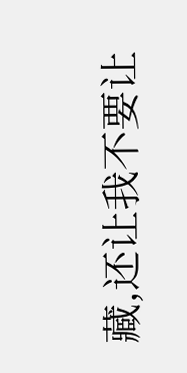藏,还让我不要让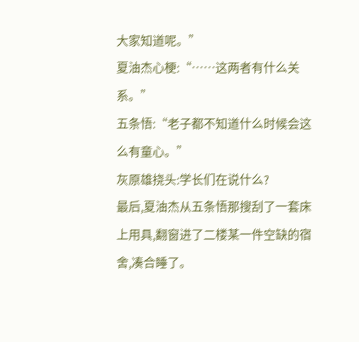大家知道呢。”
夏油杰心梗:“……这两者有什么关系。”
五条悟:“老子都不知道什么时候会这么有童心。”
灰原雄挠头:学长们在说什么?
最后,夏油杰从五条悟那搜刮了一套床上用具,翻窗进了二楼某一件空缺的宿舍,凑合睡了。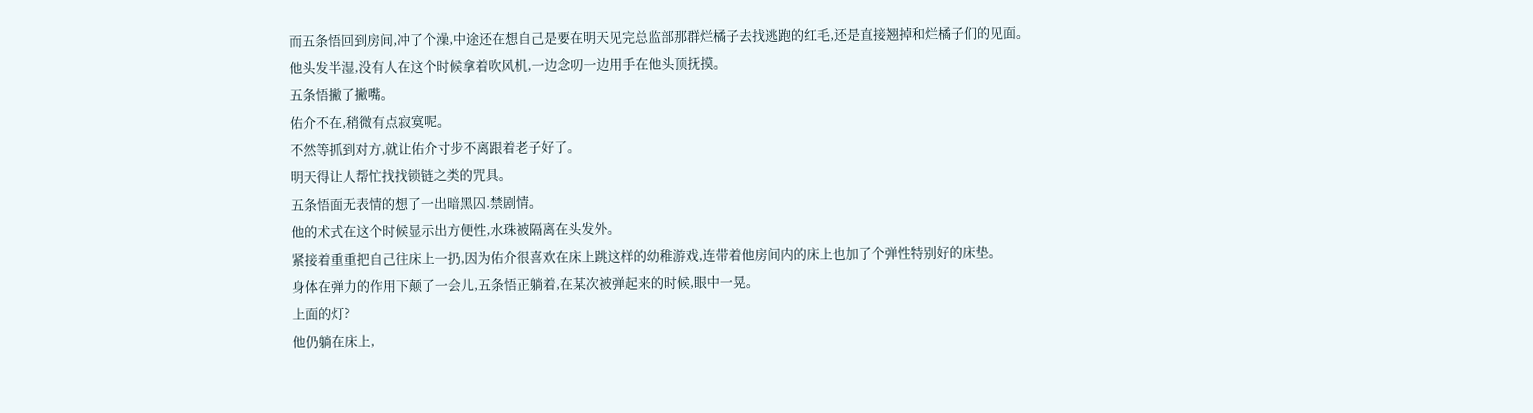而五条悟回到房间,冲了个澡,中途还在想自己是要在明天见完总监部那群烂橘子去找逃跑的红毛,还是直接翘掉和烂橘子们的见面。
他头发半湿,没有人在这个时候拿着吹风机,一边念叨一边用手在他头顶抚摸。
五条悟撇了撇嘴。
佑介不在,稍微有点寂寞呢。
不然等抓到对方,就让佑介寸步不离跟着老子好了。
明天得让人帮忙找找锁链之类的咒具。
五条悟面无表情的想了一出暗黑囚.禁剧情。
他的术式在这个时候显示出方便性,水珠被隔离在头发外。
紧接着重重把自己往床上一扔,因为佑介很喜欢在床上跳这样的幼稚游戏,连带着他房间内的床上也加了个弹性特别好的床垫。
身体在弹力的作用下颠了一会儿,五条悟正躺着,在某次被弹起来的时候,眼中一晃。
上面的灯?
他仍躺在床上,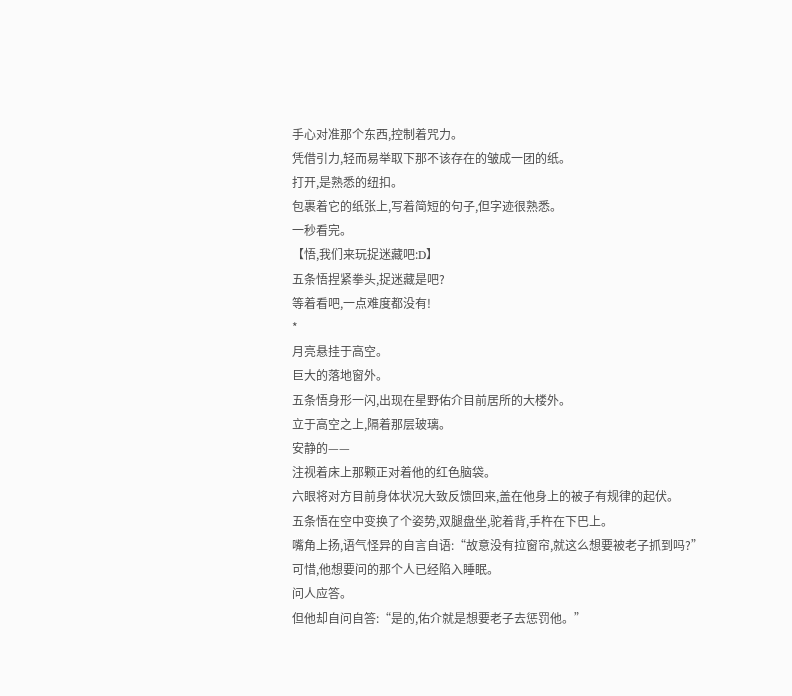手心对准那个东西,控制着咒力。
凭借引力,轻而易举取下那不该存在的皱成一团的纸。
打开,是熟悉的纽扣。
包裹着它的纸张上,写着简短的句子,但字迹很熟悉。
一秒看完。
【悟,我们来玩捉迷藏吧:D】
五条悟捏紧拳头,捉迷藏是吧?
等着看吧,一点难度都没有!
*
月亮悬挂于高空。
巨大的落地窗外。
五条悟身形一闪,出现在星野佑介目前居所的大楼外。
立于高空之上,隔着那层玻璃。
安静的——
注视着床上那颗正对着他的红色脑袋。
六眼将对方目前身体状况大致反馈回来,盖在他身上的被子有规律的起伏。
五条悟在空中变换了个姿势,双腿盘坐,驼着背,手杵在下巴上。
嘴角上扬,语气怪异的自言自语:“故意没有拉窗帘,就这么想要被老子抓到吗?”
可惜,他想要问的那个人已经陷入睡眠。
问人应答。
但他却自问自答:“是的,佑介就是想要老子去惩罚他。”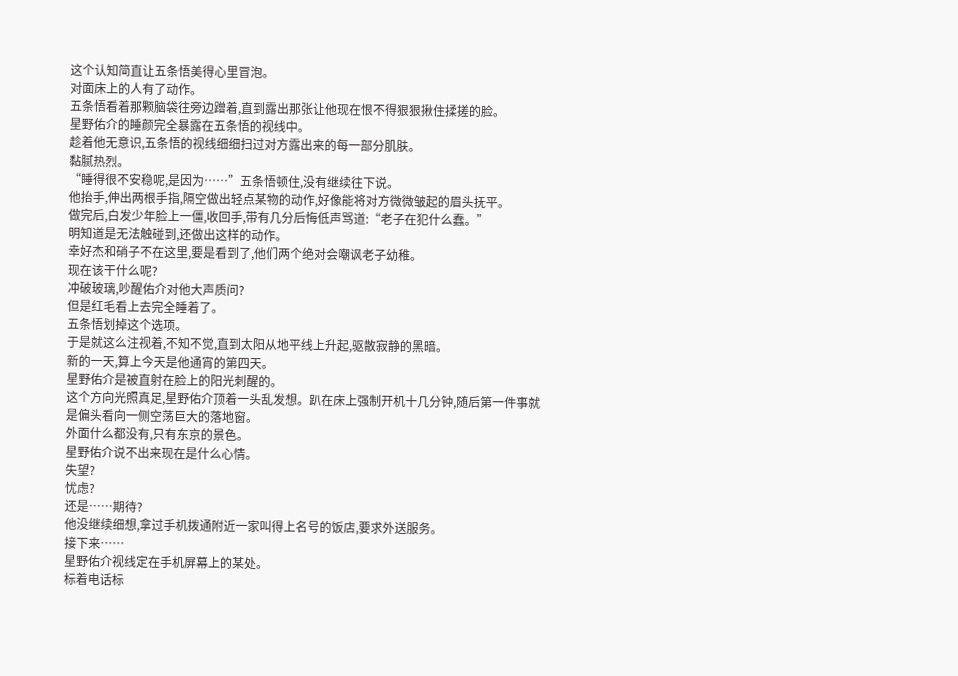这个认知简直让五条悟美得心里冒泡。
对面床上的人有了动作。
五条悟看着那颗脑袋往旁边蹭着,直到露出那张让他现在恨不得狠狠揪住揉搓的脸。
星野佑介的睡颜完全暴露在五条悟的视线中。
趁着他无意识,五条悟的视线细细扫过对方露出来的每一部分肌肤。
黏腻热烈。
“睡得很不安稳呢,是因为……”五条悟顿住,没有继续往下说。
他抬手,伸出两根手指,隔空做出轻点某物的动作,好像能将对方微微皱起的眉头抚平。
做完后,白发少年脸上一僵,收回手,带有几分后悔低声骂道:“老子在犯什么蠢。”
明知道是无法触碰到,还做出这样的动作。
幸好杰和硝子不在这里,要是看到了,他们两个绝对会嘲讽老子幼稚。
现在该干什么呢?
冲破玻璃,吵醒佑介对他大声质问?
但是红毛看上去完全睡着了。
五条悟划掉这个选项。
于是就这么注视着,不知不觉,直到太阳从地平线上升起,驱散寂静的黑暗。
新的一天,算上今天是他通宵的第四天。
星野佑介是被直射在脸上的阳光刺醒的。
这个方向光照真足,星野佑介顶着一头乱发想。趴在床上强制开机十几分钟,随后第一件事就是偏头看向一侧空荡巨大的落地窗。
外面什么都没有,只有东京的景色。
星野佑介说不出来现在是什么心情。
失望?
忧虑?
还是……期待?
他没继续细想,拿过手机拨通附近一家叫得上名号的饭店,要求外送服务。
接下来……
星野佑介视线定在手机屏幕上的某处。
标着电话标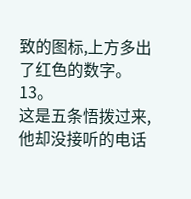致的图标,上方多出了红色的数字。
13。
这是五条悟拨过来,他却没接听的电话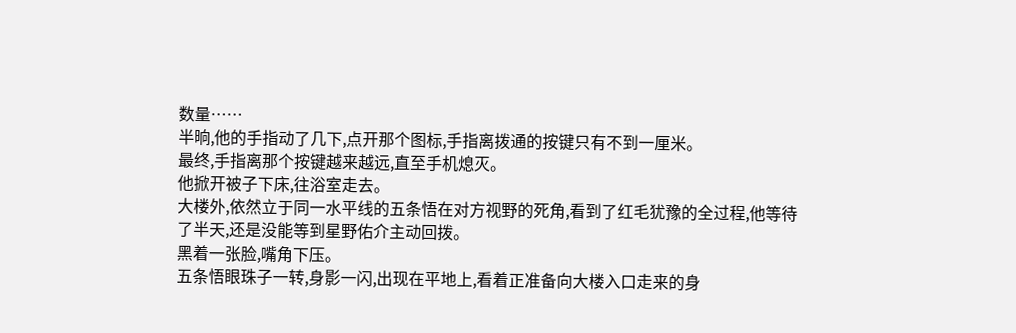数量……
半晌,他的手指动了几下,点开那个图标,手指离拨通的按键只有不到一厘米。
最终,手指离那个按键越来越远,直至手机熄灭。
他掀开被子下床,往浴室走去。
大楼外,依然立于同一水平线的五条悟在对方视野的死角,看到了红毛犹豫的全过程,他等待了半天,还是没能等到星野佑介主动回拨。
黑着一张脸,嘴角下压。
五条悟眼珠子一转,身影一闪,出现在平地上,看着正准备向大楼入口走来的身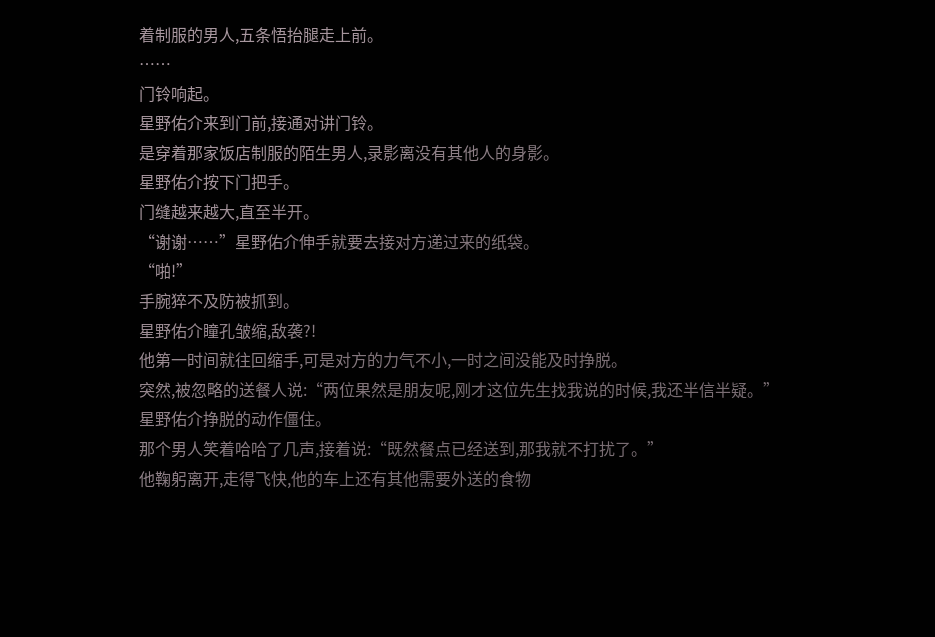着制服的男人,五条悟抬腿走上前。
……
门铃响起。
星野佑介来到门前,接通对讲门铃。
是穿着那家饭店制服的陌生男人,录影离没有其他人的身影。
星野佑介按下门把手。
门缝越来越大,直至半开。
“谢谢……”星野佑介伸手就要去接对方递过来的纸袋。
“啪!”
手腕猝不及防被抓到。
星野佑介瞳孔皱缩,敌袭?!
他第一时间就往回缩手,可是对方的力气不小,一时之间没能及时挣脱。
突然,被忽略的送餐人说:“两位果然是朋友呢,刚才这位先生找我说的时候,我还半信半疑。”
星野佑介挣脱的动作僵住。
那个男人笑着哈哈了几声,接着说:“既然餐点已经送到,那我就不打扰了。”
他鞠躬离开,走得飞快,他的车上还有其他需要外送的食物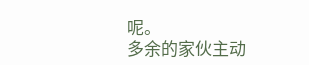呢。
多余的家伙主动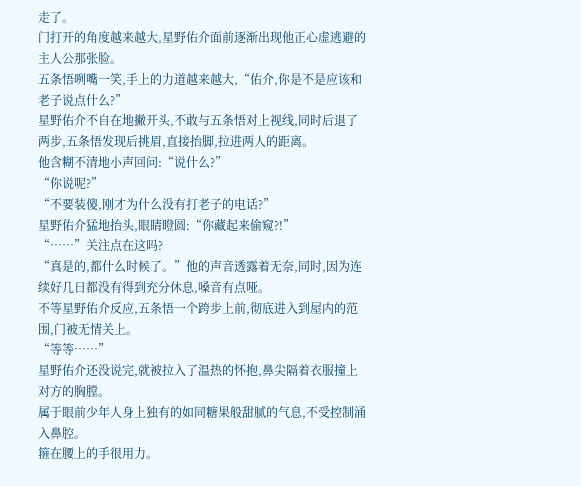走了。
门打开的角度越来越大,星野佑介面前逐渐出现他正心虚逃避的主人公那张脸。
五条悟咧嘴一笑,手上的力道越来越大,“佑介,你是不是应该和老子说点什么?”
星野佑介不自在地撇开头,不敢与五条悟对上视线,同时后退了两步,五条悟发现后挑眉,直接抬脚,拉进两人的距离。
他含糊不清地小声回问:“说什么?”
“你说呢?”
“不要装傻,刚才为什么没有打老子的电话?”
星野佑介猛地抬头,眼睛瞪圆:“你藏起来偷窥?!”
“……”关注点在这吗?
“真是的,都什么时候了。”他的声音透露着无奈,同时,因为连续好几日都没有得到充分休息,嗓音有点哑。
不等星野佑介反应,五条悟一个跨步上前,彻底进入到屋内的范围,门被无情关上。
“等等……”
星野佑介还没说完,就被拉入了温热的怀抱,鼻尖隔着衣服撞上对方的胸膛。
属于眼前少年人身上独有的如同糖果般甜腻的气息,不受控制涌入鼻腔。
箍在腰上的手很用力。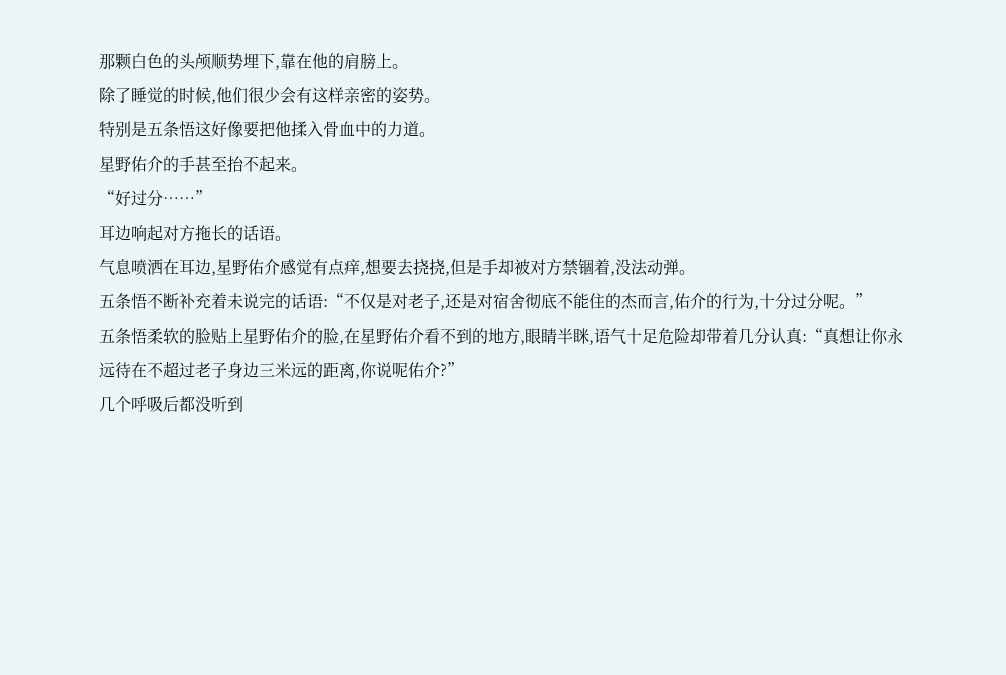那颗白色的头颅顺势埋下,靠在他的肩膀上。
除了睡觉的时候,他们很少会有这样亲密的姿势。
特别是五条悟这好像要把他揉入骨血中的力道。
星野佑介的手甚至抬不起来。
“好过分……”
耳边响起对方拖长的话语。
气息喷洒在耳边,星野佑介感觉有点痒,想要去挠挠,但是手却被对方禁锢着,没法动弹。
五条悟不断补充着未说完的话语:“不仅是对老子,还是对宿舍彻底不能住的杰而言,佑介的行为,十分过分呢。”
五条悟柔软的脸贴上星野佑介的脸,在星野佑介看不到的地方,眼睛半眯,语气十足危险却带着几分认真:“真想让你永远待在不超过老子身边三米远的距离,你说呢佑介?”
几个呼吸后都没听到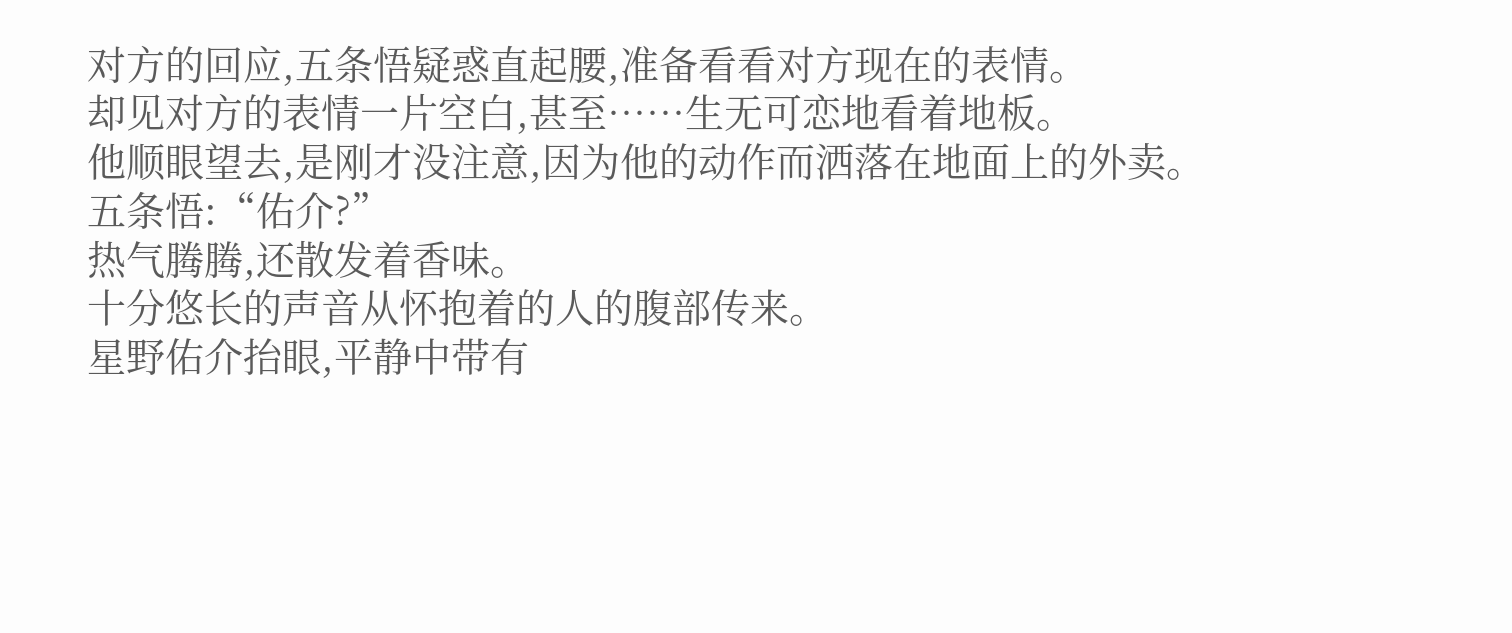对方的回应,五条悟疑惑直起腰,准备看看对方现在的表情。
却见对方的表情一片空白,甚至……生无可恋地看着地板。
他顺眼望去,是刚才没注意,因为他的动作而洒落在地面上的外卖。
五条悟:“佑介?”
热气腾腾,还散发着香味。
十分悠长的声音从怀抱着的人的腹部传来。
星野佑介抬眼,平静中带有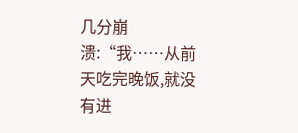几分崩溃:“我……从前天吃完晚饭,就没有进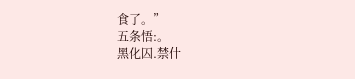食了。”
五条悟:。
黑化囚.禁什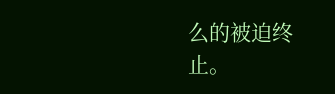么的被迫终止。